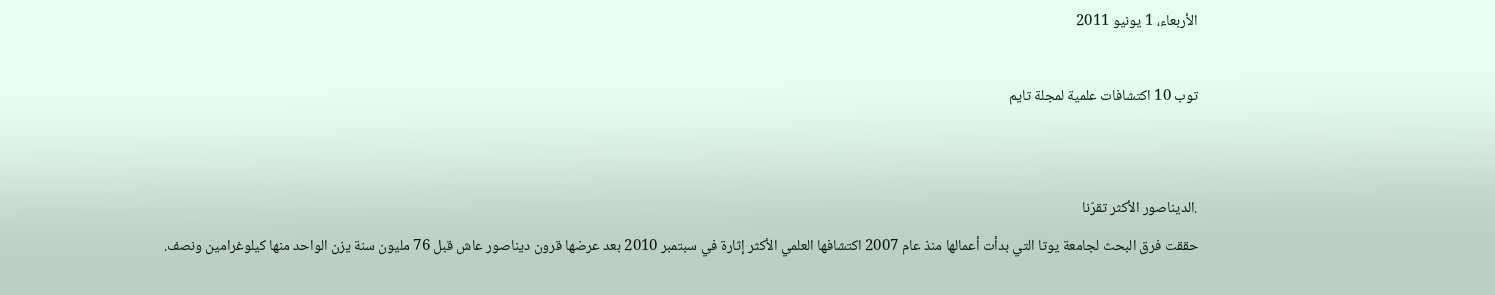الأربعاء، 1 يونيو 2011

توب 10 اكتشافات علمية لمجلة تايم


.الديناصور الأكثر تقرّنا
حققت فرق البحث لجامعة يوتا التي بدأت أعمالها منذ عام 2007 اكتشافها العلمي الأكثر إثارة في سبتمبر 2010 بعد عرضها قرون ديناصور عاش قبل 76 مليون سنة يزن الواحد منها كيلوغرامين ونصف.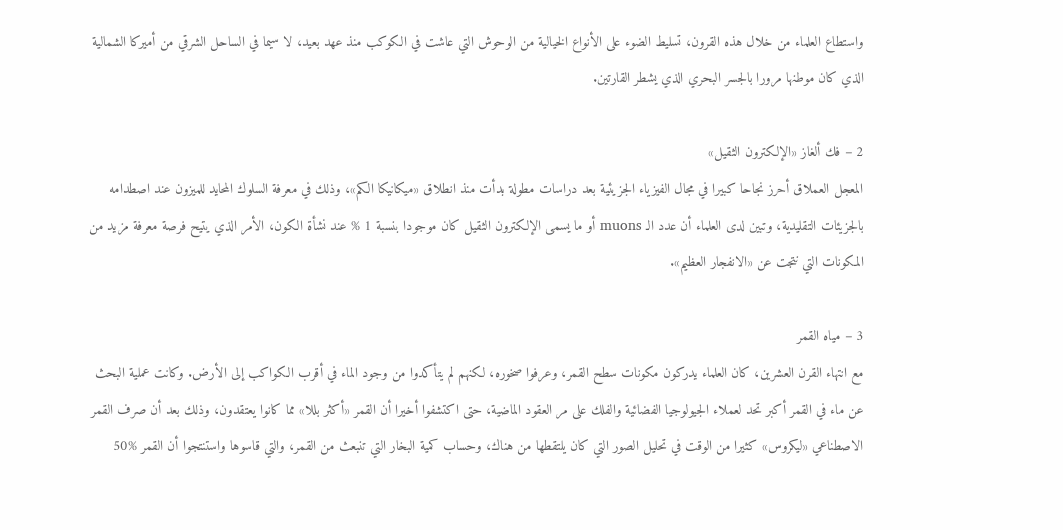واستطاع العلماء من خلال هذه القرون، تسليط الضوء على الأنواع الخيالية من الوحوش التي عاشت في الكوكب منذ عهد بعيد، لا سيما في الساحل الشرقي من أميركا الشمالية الذي كان موطنها مرورا بالجسر البحري الذي يشطر القارتين.

2 – فك ألغاز «الإلكترون الثقيل»
المعجل العملاق أحرز نجاحا كبيرا في مجال الفيزياء الجزيئية بعد دراسات مطولة بدأت منذ انطلاق «ميكانيكا الكم»، وذلك في معرفة السلوك المحايد للميزون عند اصطدامه بالجزيئات التقليدية، وتبين لدى العلماء أن عدد الـ muons أو ما يسمى الإلكترون الثقيل كان موجودا بنسبة 1 % عند نشأة الكون، الأمر الذي يتيح فرصة معرفة مزيد من المكونات التي نتجت عن «الانفجار العظيم».

3 – مياه القمر
مع انتهاء القرن العشرين، كان العلماء يدركون مكونات سطح القمر، وعرفوا صخوره، لكنهم لم يتأكدوا من وجود الماء في أقرب الكواكب إلى الأرض. وكانت عملية البحث عن ماء في القمر أكبر تحد لعملاء الجيولوجيا الفضائية والفلك على مر العقود الماضية، حتى اكتشفوا أخيرا أن القمر «أكثر بللا» مما كانوا يعتقدون، وذلك بعد أن صرف القمر الاصطناعي «ليكروس» كثيرا من الوقت في تحليل الصور التي كان يلتقطها من هناك، وحساب كمية البخار التي تنبعث من القمر، والتي قاسوها واستنتجوا أن القمر %50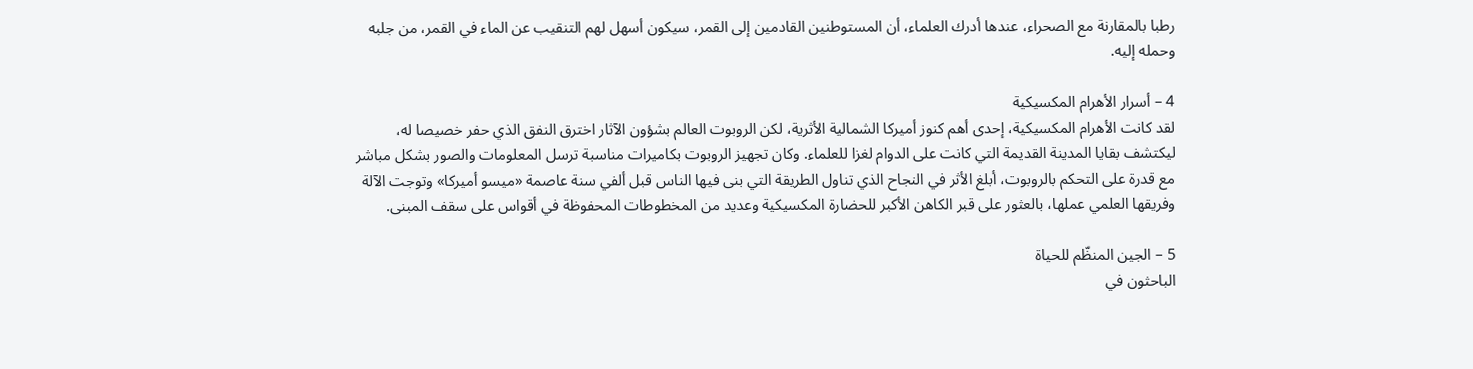رطبا بالمقارنة مع الصحراء، عندها أدرك العلماء، أن المستوطنين القادمين إلى القمر، سيكون أسهل لهم التنقيب عن الماء في القمر، من جلبه وحمله إليه.

4 – أسرار الأهرام المكسيكية
لقد كانت الأهرام المكسيكية، إحدى أهم كنوز أميركا الشمالية الأثرية، لكن الروبوت العالم بشؤون الآثار اخترق النفق الذي حفر خصيصا له، ليكتشف بقايا المدينة القديمة التي كانت على الدوام لغزا للعلماء. وكان تجهيز الروبوت بكاميرات مناسبة ترسل المعلومات والصور بشكل مباشر مع قدرة على التحكم بالروبوت، أبلغ الأثر في النجاح الذي تناول الطريقة التي بنى فيها الناس قبل ألفي سنة عاصمة «ميسو أميركا» وتوجت الآلة وفريقها العلمي عملها، بالعثور على قبر الكاهن الأكبر للحضارة المكسيكية وعديد من المخطوطات المحفوظة في أقواس على سقف المبنى.

5 – الجين المنظّم للحياة
الباحثون في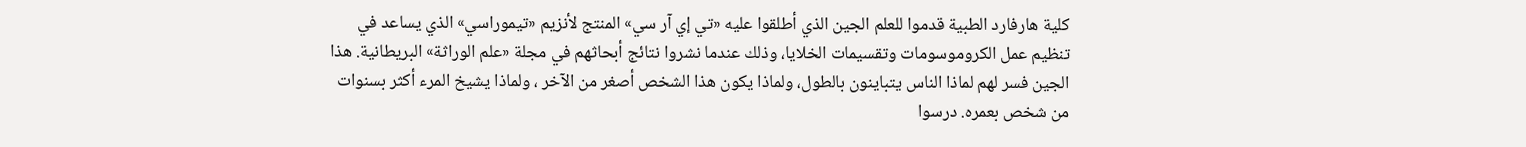كلية هارفارد الطبية قدموا للعلم الجين الذي أطلقوا عليه «تي إي آر سي» المنتج لأنزيم «تيموراسي» الذي يساعد في تنظيم عمل الكروموسومات وتقسيمات الخلايا، وذلك عندما نشروا نتائج أبحاثهم في مجلة «علم الوراثة» البريطانية. هذا الجين فسر لهم لماذا الناس يتباينون بالطول، ولماذا يكون هذا الشخص أصغر من الآخر ، ولماذا يشيخ المرء أكثر بسنوات من شخص بعمره. درسوا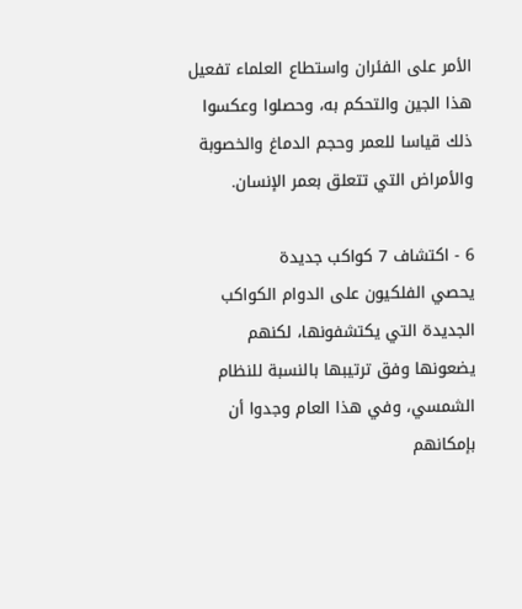الأمر على الفئران واستطاع العلماء تفعيل هذا الجين والتحكم به، وحصلوا وعكسوا ذلك قياسا للعمر وحجم الدماغ والخصوبة والأمراض التي تتعلق بعمر الإنسان.

6 - اكتشاف 7 كواكب جديدة
يحصي الفلكيون على الدوام الكواكب الجديدة التي يكتشفونها، لكنهم يضعونها وفق ترتيبها بالنسبة للنظام الشمسي، وفي هذا العام وجدوا أن بإمكانهم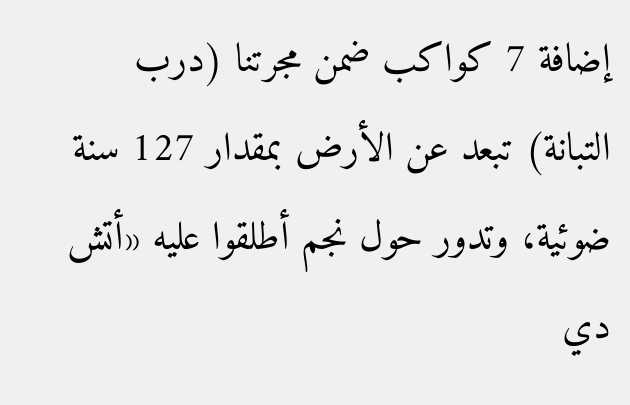إضافة 7 كواكب ضمن مجرتنا (درب التبانة) تبعد عن الأرض بمقدار 127 سنة ضوئية، وتدور حول نجم أطلقوا عليه «أتش دي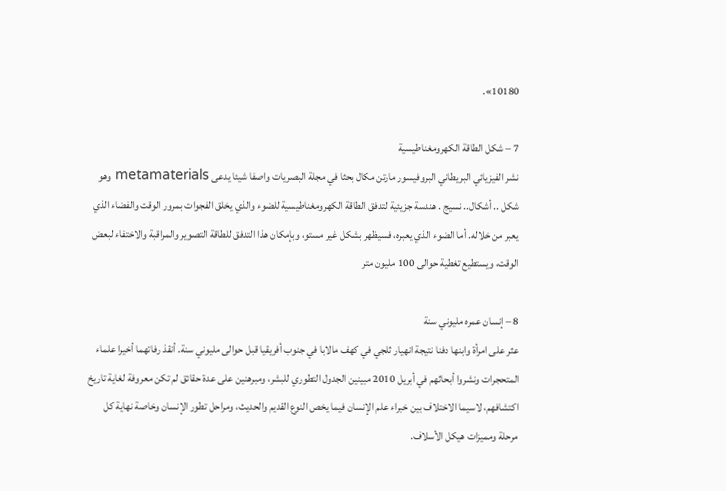10180».

7 – شكل الطاقة الكهرومغناطيسية
نشر الفيزيائي البريطاني البروفيسور مارتن مكال بحثا في مجلة البصريات واصفا شيئا يدعى metamaterials وهو شكل .. أشكال.. نسيج . هندسة جزيئية لتدفق الطاقة الكهرومغناطيسية للضوء والذي يخلق الفجوات بمرور الوقت والفضاء الذي يعبر من خلاله. أما الضوء الذي يعبره، فسيظهر بشكل غير مستو، وبإمكان هذا التدفق للطاقة التصوير والمراقبة والاختفاء لبعض الوقت، ويستطيع تغطية حوالى 100 مليون متر

8 – إنسان عمره مليوني سنة
عثر على امرأة وابنها دفنا نتيجة انهيار ثلجي في كهف مالابا في جنوب أفريقيا قبل حوالى مليوني سنة. أنقذ رفاتهما أخيرا علماء المتحجرات ونشروا أبحاثهم في أبريل 2010 مبينين الجدول التطوري للبشر، ومبرهنين على عدة حقائق لم تكن معروفة لغاية تاريخ اكتشافهم، لاسيما الاختلاف بين خبراء علم الإنسان فيما يخص النوع القديم والحديث، ومراحل تطور الإنسان وخاصة نهاية كل مرحلة ومميزات هيكل الأسلاف.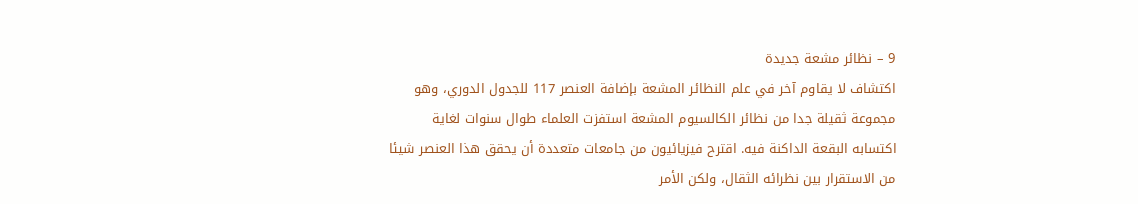9 – نظائر مشعة جديدة
اكتشاف لا يقاوم آخر في علم النظائر المشعة بإضافة العنصر 117 للجدول الدوري، وهو مجموعة ثقيلة جدا من نظائر الكالسيوم المشعة استفزت العلماء طوال سنوات لغاية اكتسابه البقعة الداكنة فيه. اقترح فيزيائيون من جامعات متعددة أن يحقق هذا العنصر شيئا من الاستقرار بين نظرائه الثقال، ولكن الأمر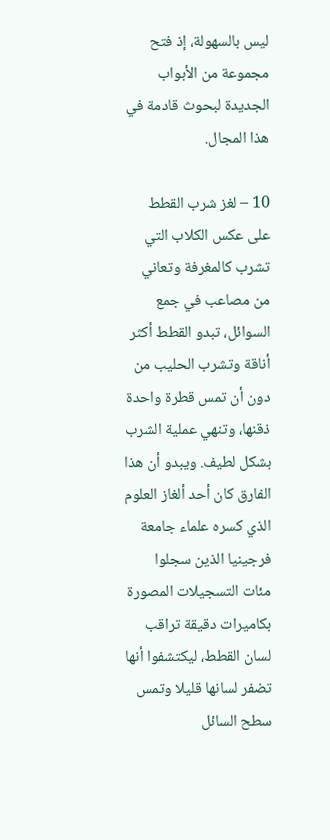ليس بالسهولة، إذ فتح مجموعة من الأبواب الجديدة لبحوث قادمة في هذا المجال.

10 – لغز شرب القطط
على عكس الكلاب التي تشرب كالمغرفة وتعاني من مصاعب في جمع السوائل، تبدو القطط أكثر أناقة وتشرب الحليب من دون أن تمس قطرة واحدة ذقنها، وتنهي عملية الشرب بشكل لطيف. ويبدو أن هذا الفارق كان أحد ألغاز العلوم الذي كسره علماء جامعة فرجينيا الذين سجلوا مئات التسجيلات المصورة بكاميرات دقيقة تراقب لسان القطط، ليكتشفوا أنها تضفر لسانها قليلا وتمس سطح السائل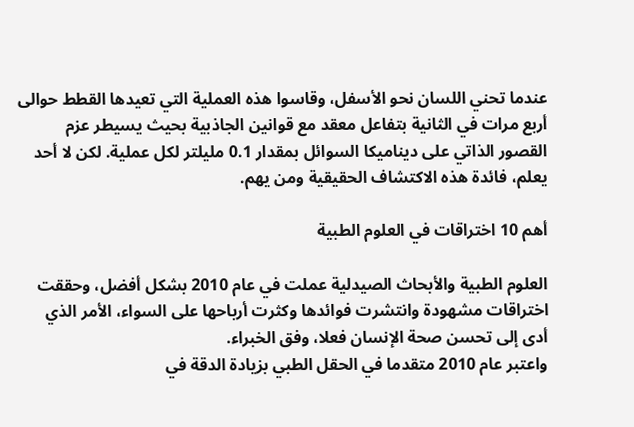عندما تحني اللسان نحو الأسفل، وقاسوا هذه العملية التي تعيدها القطط حوالى أربع مرات في الثانية بتفاعل معقد مع قوانين الجاذبية بحيث يسيطر عزم القصور الذاتي على ديناميكا السوائل بمقدار 0.1 مليلتر لكل عملية. لكن لا أحد يعلم، فائدة هذه الاكتشاف الحقيقية ومن يهم.

أهم 10 اختراقات في العلوم الطبية

العلوم الطبية والأبحاث الصيدلية عملت في عام 2010 بشكل أفضل، وحققت اختراقات مشهودة وانتشرت فوائدها وكثرت أرباحها على السواء، الأمر الذي أدى إلى تحسن صحة الإنسان فعلا، وفق الخبراء.
واعتبر عام 2010 متقدما في الحقل الطبي بزيادة الدقة في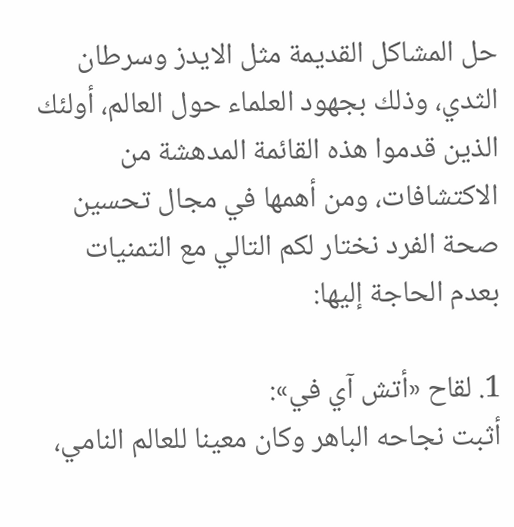حل المشاكل القديمة مثل الايدز وسرطان الثدي، وذلك بجهود العلماء حول العالم، أولئك الذين قدموا هذه القائمة المدهشة من الاكتشافات، ومن أهمها في مجال تحسين صحة الفرد نختار لكم التالي مع التمنيات بعدم الحاجة إليها:

1. لقاح «أتش آي في»:
أثبت نجاحه الباهر وكان معينا للعالم النامي،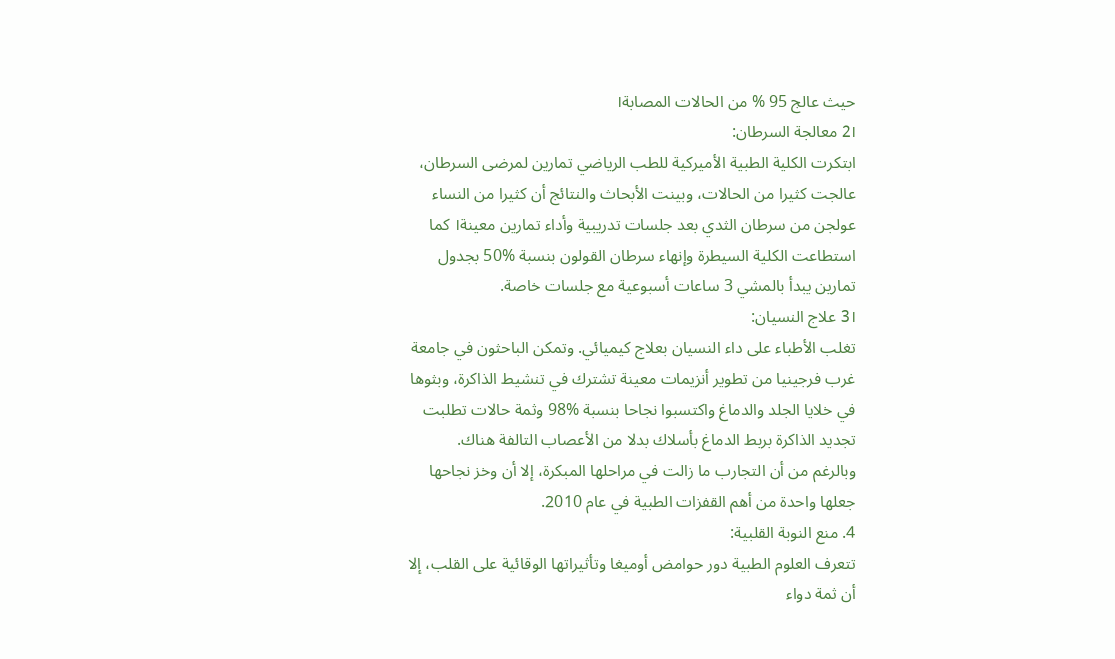حيث عالج 95 % من الحالات المصابة।
2। معالجة السرطان:
ابتكرت الكلية الطبية الأميركية للطب الرياضي تمارين لمرضى السرطان، عالجت كثيرا من الحالات، وبينت الأبحاث والنتائج أن كثيرا من النساء عولجن من سرطان الثدي بعد جلسات تدريبية وأداء تمارين معينة। كما استطاعت الكلية السيطرة وإنهاء سرطان القولون بنسبة %50 بجدول تمارين يبدأ بالمشي 3 ساعات أسبوعية مع جلسات خاصة.
3। علاج النسيان:
تغلب الأطباء على داء النسيان بعلاج كيميائي. وتمكن الباحثون في جامعة غرب فرجينيا من تطوير أنزيمات معينة تشترك في تنشيط الذاكرة، وبثوها في خلايا الجلد والدماغ واكتسبوا نجاحا بنسبة %98 وثمة حالات تطلبت تجديد الذاكرة بربط الدماغ بأسلاك بدلا من الأعصاب التالفة هناك.
وبالرغم من أن التجارب ما زالت في مراحلها المبكرة، إلا أن وخز نجاحها جعلها واحدة من أهم القفزات الطبية في عام 2010.
4. منع النوبة القلبية:
تتعرف العلوم الطبية دور حوامض أوميغا وتأثيراتها الوقائية على القلب، إلا أن ثمة دواء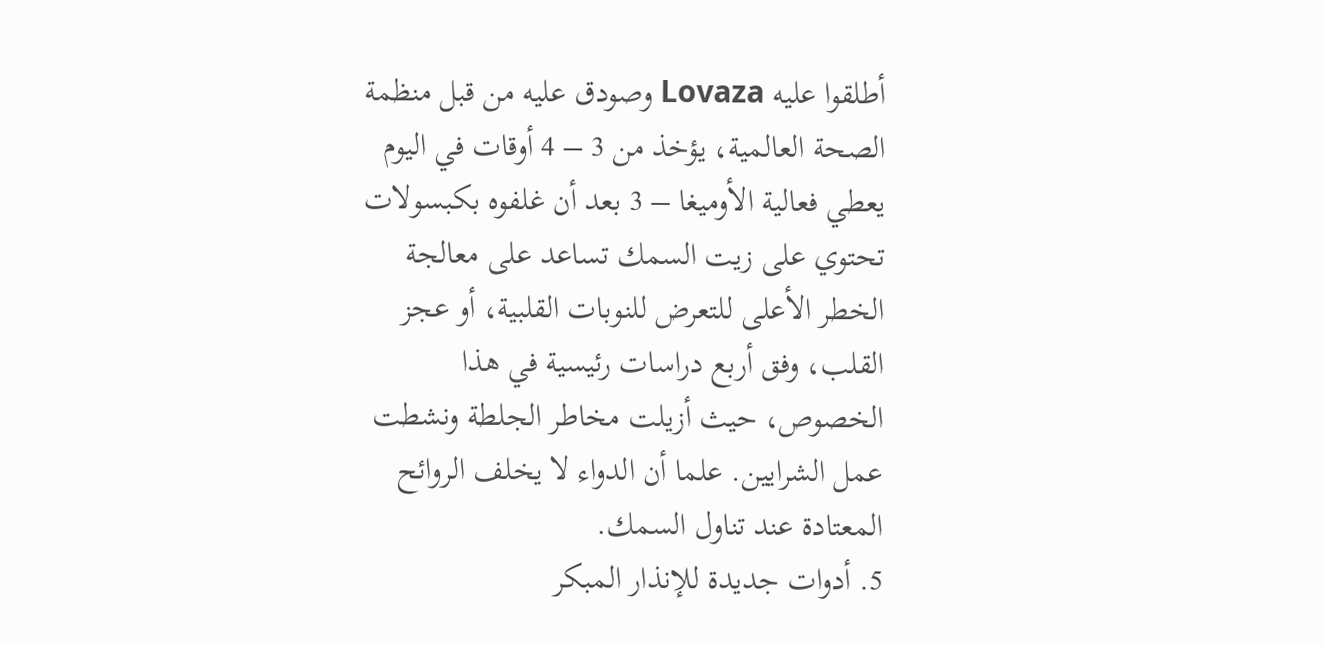أطلقوا عليه Lovaza وصودق عليه من قبل منظمة الصحة العالمية، يؤخذ من 3 – 4 أوقات في اليوم يعطي فعالية الأوميغا – 3 بعد أن غلفوه بكبسولات تحتوي على زيت السمك تساعد على معالجة الخطر الأعلى للتعرض للنوبات القلبية، أو عجز القلب، وفق أربع دراسات رئيسية في هذا الخصوص، حيث أزيلت مخاطر الجلطة ونشطت عمل الشرايين. علما أن الدواء لا يخلف الروائح المعتادة عند تناول السمك.
5. أدوات جديدة للإنذار المبكر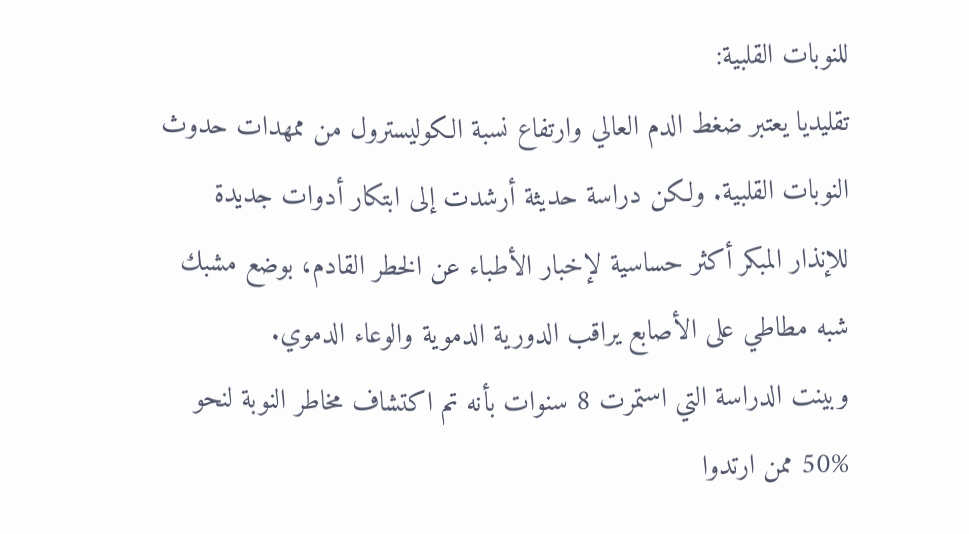للنوبات القلبية:
تقليديا يعتبر ضغط الدم العالي وارتفاع نسبة الكوليسترول من ممهدات حدوث النوبات القلبية. ولكن دراسة حديثة أرشدت إلى ابتكار أدوات جديدة للإنذار المبكر أكثر حساسية لإخبار الأطباء عن الخطر القادم، بوضع مشبك شبه مطاطي على الأصابع يراقب الدورية الدموية والوعاء الدموي.
وبينت الدراسة التي استمرت 8 سنوات بأنه تم اكتشاف مخاطر النوبة لنحو %50 ممن ارتدوا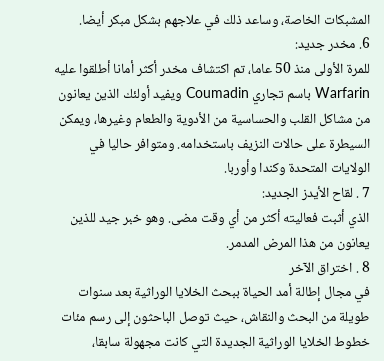المشبكات الخاصة، وساعد ذلك في علاجهم بشكل مبكر أيضا.
6. مخدر جديد:
للمرة الأولى منذ 50 عاما، تم اكتشاف مخدر أكثر أمانا أطلقوا عليه Warfarin باسم تجاري Coumadin ويفيد أولئك الذين يعانون من مشاكل القلب والحساسية من الأدوية والطعام وغيرها، ويمكن السيطرة على حالات النزيف باستخدامه. ومتوافر حاليا في الولايات المتحدة وكندا وأوربا.
7 . لقاح الأيدز الجديد:
الذي أثبت فعاليته أكثر من أي وقت مضى. وهو خبر جيد للذين يعانون من هذا المرض المدمر.
8 . اختراق الآخر
في مجال إطالة أمد الحياة ببحث الخلايا الوراثية بعد سنوات طويلة من البحث والنقاش، حيث توصل الباحثون إلى رسم مئات خطوط الخلايا الوراثية الجديدة التي كانت مجهولة سابقا،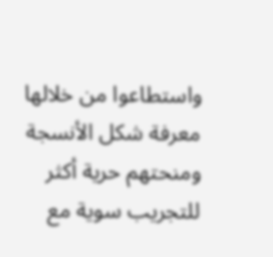واستطاعوا من خلالها معرفة شكل الأنسجة ومنحتهم حرية أكثر للتجريب سوية مع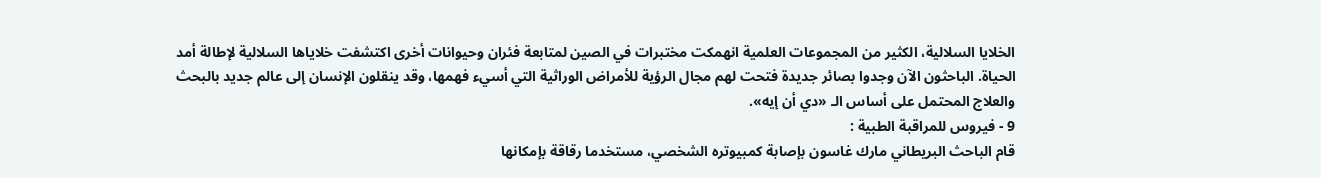الخلايا السلالية، الكثير من المجموعات العلمية انهمكت مختبرات في الصين لمتابعة فئران وحيوانات أخرى اكتشفت خلاياها السلالية لإطالة أمد الحياة. الباحثون الآن وجدوا بصائر جديدة فتحت لهم مجال الرؤية للأمراض الوراثية التي أسيء فهمها، وقد ينقلون الإنسان إلى عالم جديد بالبحث والعلاج المحتمل على أساس الـ «دي أن إيه».
9 - فيروس للمراقبة الطبية :
قام الباحث البريطاني مارك غاسون بإصابة كمبيوتره الشخصي، مستخدما رقاقة بإمكانها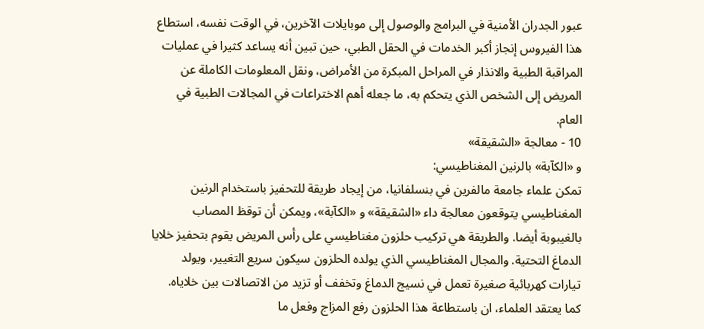عبور الجدران الأمنية في البرامج والوصول إلى موبايلات الآخرين، في الوقت نفسه، استطاع هذا الفيروس إنجاز أكبر الخدمات في الحقل الطبي، حين تبين أنه يساعد كثيرا في عمليات المراقبة الطبية والانذار في المراحل المبكرة من الأمراض، ونقل المعلومات الكاملة عن المريض إلى الشخص الذي يتحكم به، ما جعله أهم الاختراعات في المجالات الطبية في العام.
10 - معالجة «الشقيقة»
و «الكآبة» بالرنين المغناطيسي:
تمكن علماء جامعة مالفرين في بنسلفانيا، من إيجاد طريقة للتحفيز باستخدام الرنين المغناطيسي يتوقعون معالجة داء «الشقيقة» و «الكآبة»، ويمكن أن توقظ المصاب بالغيبوبة أيضا. والطريقة هي تركيب حلزون مغناطيسي على رأس المريض يقوم بتحفيز خلايا الدماغ التحتية. والمجال المغناطيسي الذي يولده الحلزون سيكون سريع التغيير، ويولد تيارات كهربائية صغيرة تعمل في نسيج الدماغ وتخفف أو تزيد من الاتصالات بين خلاياه.
كما يعتقد العلماء، ان باستطاعة هذا الحلزون رفع المزاج وفعل ما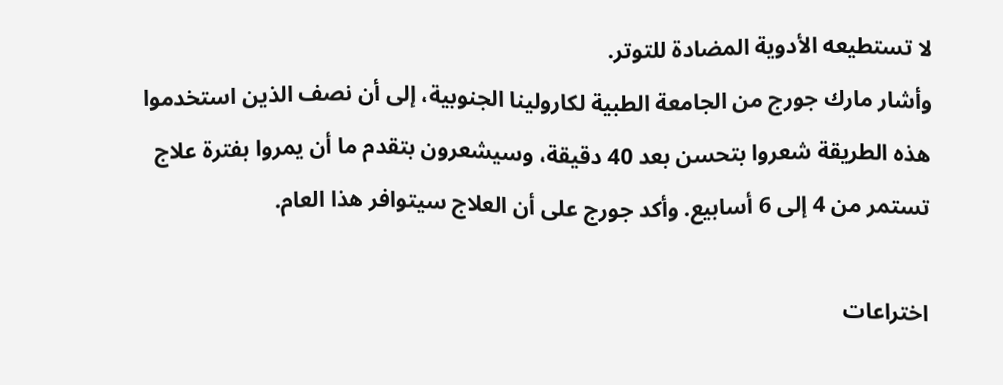لا تستطيعه الأدوية المضادة للتوتر.
وأشار مارك جورج من الجامعة الطبية لكارولينا الجنوبية، إلى أن نصف الذين استخدموا هذه الطريقة شعروا بتحسن بعد 40 دقيقة، وسيشعرون بتقدم ما أن يمروا بفترة علاج تستمر من 4 إلى 6 أسابيع. وأكد جورج على أن العلاج سيتوافر هذا العام.

اختراعات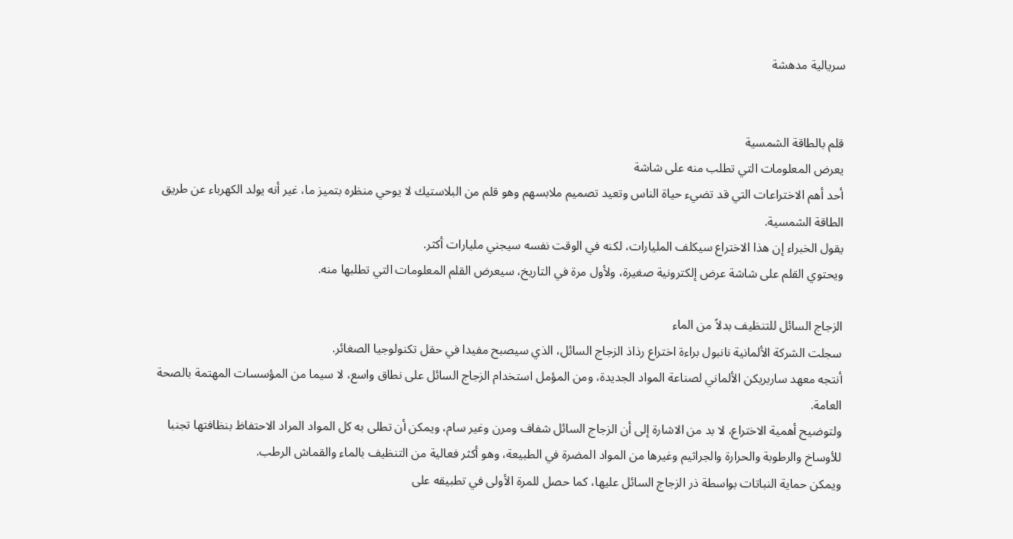سريالية مدهشة


قلم بالطاقة الشمسية
يعرض المعلومات التي تطلب منه على شاشة
أحد أهم الاختراعات التي قد تضيء حياة الناس وتعيد تصميم ملابسهم وهو قلم من البلاستيك لا يوحي منظره بتميز ما، غير أنه يولد الكهرباء عن طريق الطاقة الشمسية.
يقول الخبراء إن هذا الاختراع سيكلف المليارات، لكنه في الوقت نفسه سيجني مليارات أكثر.
ويحتوي القلم على شاشة عرض إلكترونية صغيرة، ولأول مرة في التاريخ، سيعرض القلم المعلومات التي تطلبها منه.

الزجاج السائل للتنظيف بدلاً من الماء
سجلت الشركة الألمانية نانبول براءة اختراع رذاذ الزجاج السائل، الذي سيصبح مفيدا في حقل تكنولوجيا الصغائر.
أنتجه معهد ساربريكن الألماني لصناعة المواد الجديدة، ومن المؤمل استخدام الزجاج السائل على نطاق واسع، لا سيما من المؤسسات المهتمة بالصحة العامة.
ولتوضيح أهمية الاختراع، لا بد من الاشارة إلى أن الزجاج السائل شفاف ومرن وغير سام، ويمكن أن تطلى به كل المواد المراد الاحتفاظ بنظافتها تجنبا للأوساخ والرطوبة والحرارة والجراثيم وغيرها من المواد المضرة في الطبيعة، وهو أكثر فعالية من التنظيف بالماء والقماش الرطب.
ويمكن حماية النباتات بواسطة ذر الزجاج السائل عليها، كما حصل للمرة الأولى في تطبيقه على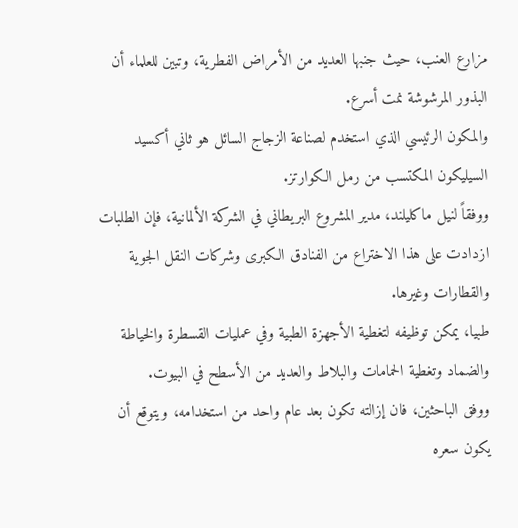مزارع العنب، حيث جنبها العديد من الأمراض الفطرية، وتبين للعلماء أن البذور المرشوشة نمت أسرع.
والمكون الرئيسي الذي استخدم لصناعة الزجاج السائل هو ثاني أكسيد السيليكون المكتسب من رمل الكوارتز.
ووفقاً لنيل ماكليلند، مدير المشروع البريطاني في الشركة الألمانية، فإن الطلبات ازدادت على هذا الاختراع من الفنادق الكبرى وشركات النقل الجوية والقطارات وغيرها.
طبيا، يمكن توظيفه لتغطية الأجهزة الطبية وفي عمليات القسطرة والخياطة والضماد وتغطية الحمامات والبلاط والعديد من الأسطح في البيوت.
ووفق الباحثين، فان إزالته تكون بعد عام واحد من استخدامه، ويتوقع أن يكون سعره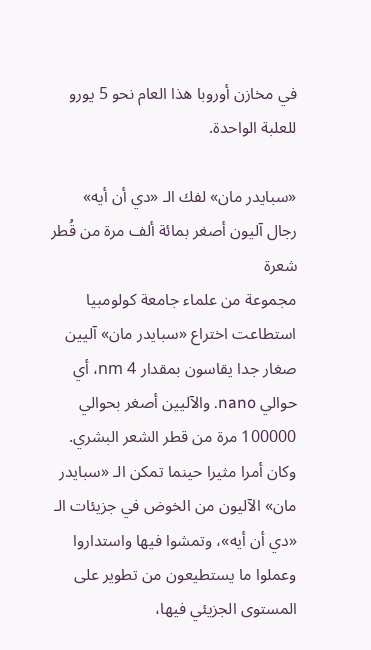في مخازن أوروبا هذا العام نحو 5 يورو للعلبة الواحدة.

«سبايدر مان» لفك الـ «دي أن أيه»
رجال آليون أصغر بمائة ألف مرة من قُطر شعرة
مجموعة من علماء جامعة كولومبيا استطاعت اختراع «سبايدر مان» آليين صغار جدا يقاسون بمقدار 4 nm، أي حوالي nano. والآليين أصغر بحوالي 100000 مرة من قطر الشعر البشري.
وكان أمرا مثيرا حينما تمكن الـ «سبايدر مان» الآليون من الخوض في جزيئات الـ «دي أن أيه»، وتمشوا فيها واستداروا وعملوا ما يستطيعون من تطوير على المستوى الجزيئي فيها،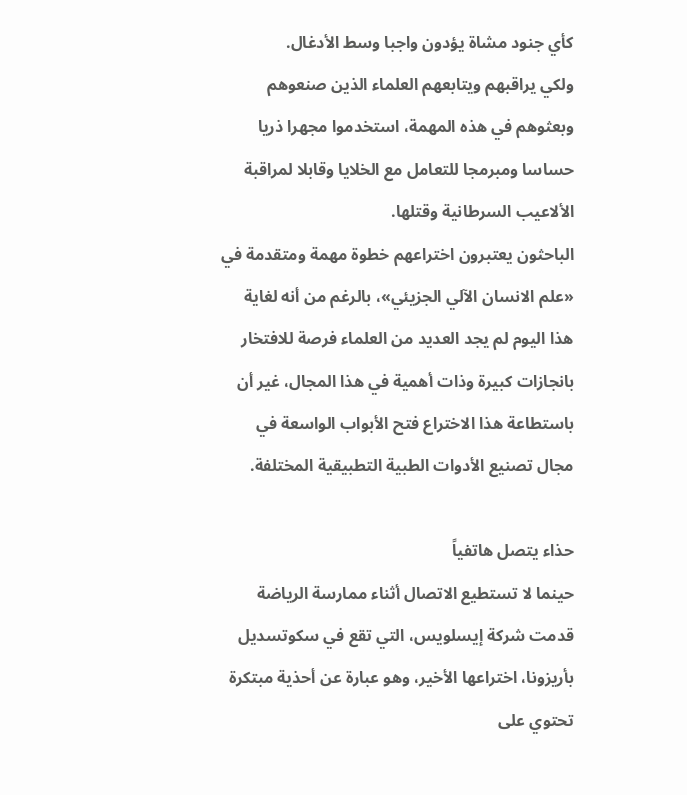كأي جنود مشاة يؤدون واجبا وسط الأدغال.
ولكي يراقبهم ويتابعهم العلماء الذين صنعوهم وبعثوهم في هذه المهمة، استخدموا مجهرا ذريا حساسا ومبرمجا للتعامل مع الخلايا وقابلا لمراقبة الألاعيب السرطانية وقتلها.
الباحثون يعتبرون اختراعهم خطوة مهمة ومتقدمة في «علم الانسان الآلي الجزيئي»، بالرغم من أنه لغاية هذا اليوم لم يجد العديد من العلماء فرصة للافتخار بانجازات كبيرة وذات أهمية في هذا المجال، غير أن باستطاعة هذا الاختراع فتح الأبواب الواسعة في مجال تصنيع الأدوات الطبية التطبيقية المختلفة.

حذاء يتصل هاتفياً
حينما لا تستطيع الاتصال أثناء ممارسة الرياضة
قدمت شركة إيسلويس، التي تقع في سكوتسديل بأريزونا، اختراعها الأخير، وهو عبارة عن أحذية مبتكرة تحتوي على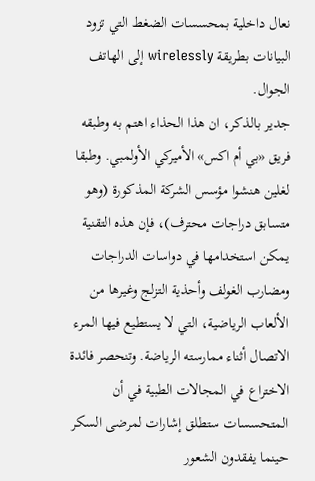نعال داخلية بمحسسات الضغط التي تزود البيانات بطريقة wirelessly إلى الهاتف الجوال.
جدير بالذكر، ان هذا الحذاء اهتم به وطبقه فريق «بي أم اكس» الأميركي الأولمبي. وطبقا لغلين هنشوا مؤسس الشركة المذكورة (وهو متسابق دراجات محترف)، فإن هذه التقنية يمكن استخدامها في دواسات الدراجات ومضارب الغولف وأحذية التزلج وغيرها من الألعاب الرياضية، التي لا يستطيع فيها المرء الاتصال أثناء ممارسته الرياضة. وتنحصر فائدة الاختراع في المجالات الطبية في أن المتحسسات ستطلق إشارات لمرضى السكر حينما يفقدون الشعور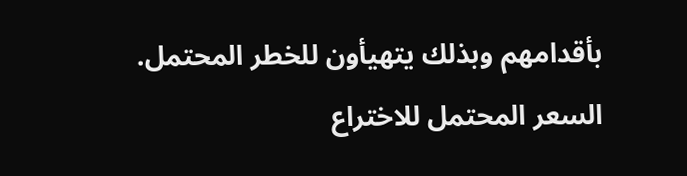بأقدامهم وبذلك يتهيأون للخطر المحتمل.
السعر المحتمل للاختراع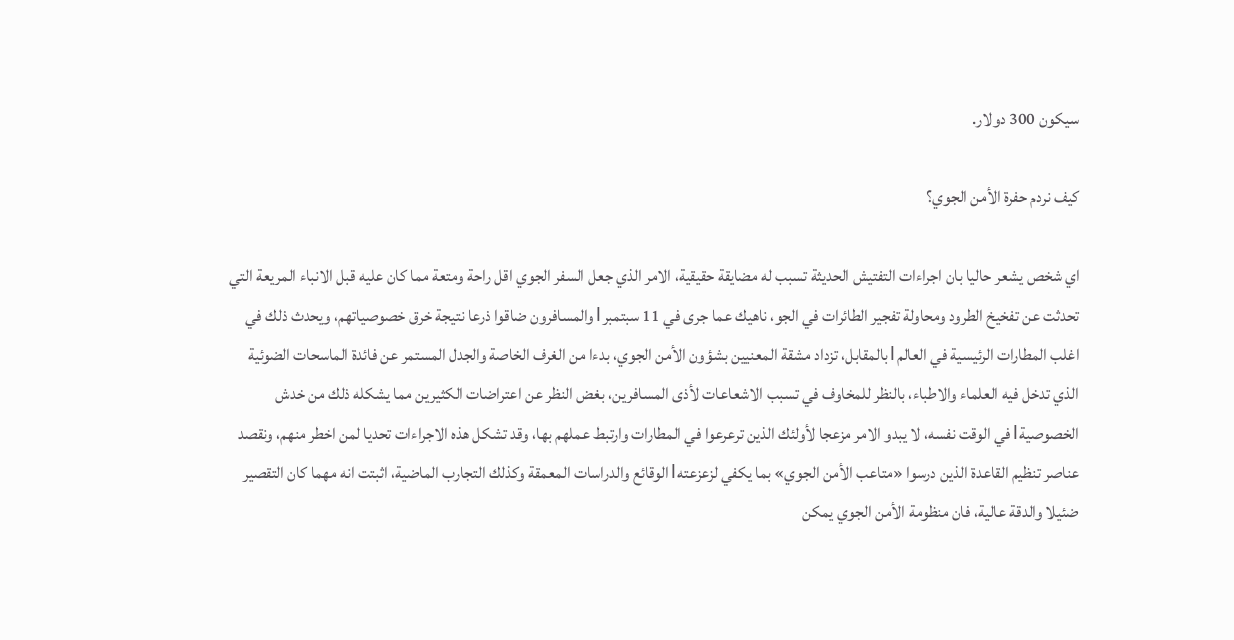سيكون 300 دولار.

كيف نردم حفرة الأمن الجوي؟

اي شخص يشعر حاليا بان اجراءات التفتيش الحديثة تسبب له مضايقة حقيقية، الامر الذي جعل السفر الجوي اقل راحة ومتعة مما كان عليه قبل الانباء المريعة التي تحدثت عن تفخيخ الطرود ومحاولة تفجير الطائرات في الجو، ناهيك عما جرى في 11 سبتمبر।والمسافرون ضاقوا ذرعا نتيجة خرق خصوصياتهم، ويحدث ذلك في اغلب المطارات الرئيسية في العالم।بالمقابل، تزداد مشقة المعنيين بشؤون الأمن الجوي، بدءا من الغرف الخاصة والجدل المستمر عن فائدة الماسحات الضوئية الذي تدخل فيه العلماء والاطباء، بالنظر للمخاوف في تسبب الاشعاعات لأذى المسافرين، بغض النظر عن اعتراضات الكثيرين مما يشكله ذلك من خدش الخصوصية।في الوقت نفسه، لا يبدو الامر مزعجا لأولئك الذين ترعرعوا في المطارات وارتبط عملهم بها، وقد تشكل هذه الاجراءات تحديا لمن اخطر منهم، ونقصد عناصر تنظيم القاعدة الذين درسوا «متاعب الأمن الجوي» بما يكفي لزعزعته।الوقائع والدراسات المعمقة وكذلك التجارب الماضية، اثبتت انه مهما كان التقصير ضئيلا والدقة عالية، فان منظومة الأمن الجوي يمكن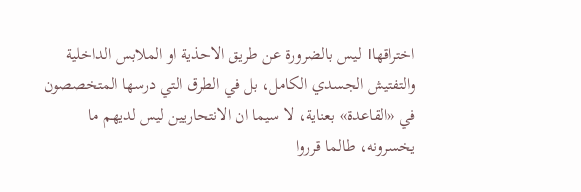اختراقها। ليس بالضرورة عن طريق الاحذية او الملابس الداخلية والتفتيش الجسدي الكامل، بل في الطرق التي درسها المتخصصون في «القاعدة» بعناية، لا سيما ان الانتحاريين ليس لديهم ما يخسرونه، طالما قرروا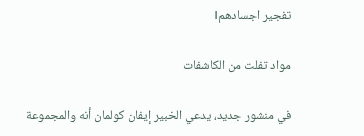تفجير اجسادهم।

مواد تفلت من الكاشفات

في منشور جديد، يدعي الخبير إيفان كولمان أنه والمجموعة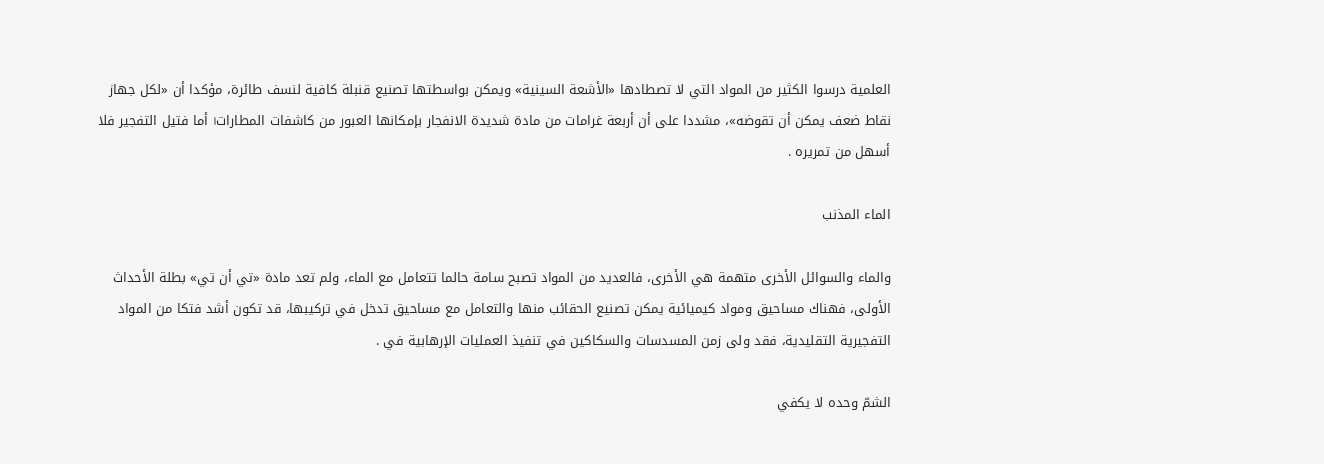العلمية درسوا الكثير من المواد التي لا تصطادها «الأشعة السينية» ويمكن بواسطتها تصنيع قنبلة كافية لنسف طائرة، مؤكدا أن «لكل جهاز نقاط ضعف يمكن أن تقوضه»، مشددا على أن أربعة غرامات من مادة شديدة الانفجار بإمكانها العبور من كاشفات المطارات। أما فتيل التفجير فلا أسهل من تمريره .

الماء المذنب

والماء والسوائل الأخرى متهمة هي الأخرى، فالعديد من المواد تصبح سامة حالما تتعامل مع الماء، ولم تعد مادة «تي أن تي» بطلة الأحداث الأولى، فهناك مساحيق ومواد كيميائية يمكن تصنيع الحقائب منها والتعامل مع مساحيق تدخل في تركيبها، قد تكون أشد فتكا من المواد التفجيرية التقليدية، فقد ولى زمن المسدسات والسكاكين في تنفيذ العمليات الإرهابية في .

الشمّ وحده لا يكفي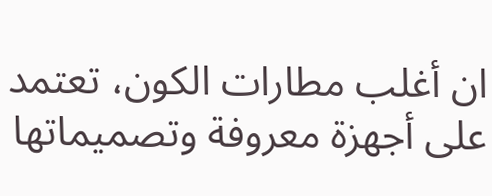ان أغلب مطارات الكون، تعتمد على أجهزة معروفة وتصميماتها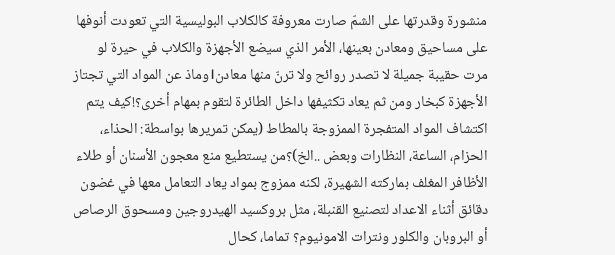منشورة وقدرتها على الشمّ صارت معروفة كالكلاب البوليسية التي تعودت أنوفها على مساحيق ومعادن بعينها، الأمر الذي سيضع الأجهزة والكلاب في حيرة لو مرت حقيبة جميلة لا تصدر روائح ولا ترنّ منها معادن।وماذ عن المواد التي تجتاز الأجهزة كبخار ومن ثم يعاد تكثيفها داخل الطائرة لتقوم بمهام أخرى؟!كيف يتم اكتشاف المواد المتفجرة الممزوجة بالمطاط (يمكن تمريرها بواسطة: الحذاء، الحزام، الساعة، النظارات وبعض ..الخ)؟من يستطيع منع معجون الأسنان أو طلاء الأظافر المغلف بماركته الشهيرة، لكنه ممزوج بمواد يعاد التعامل معها في غضون دقائق أثناء الاعداد لتصنيع القنبلة، مثل بروكسيد الهيدروجين ومسحوق الرصاص أو البروبان والكلور ونترات الامونيوم؟ تماما، كحال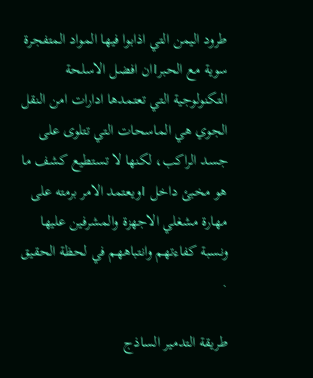طرود اليمن التي اذابوا فيها المواد المتفجرة سوية مع الحبر।ان افضل الاسلحة التكنولوجية التي تعتمدها ادارات امن النقل الجوي هي الماسحات التي تتلوى على جسد الراكب، لكنها لا تستطيع كشف ما هو مخبئ داخل ।ويعتمد الامر برمته على مهارة مشغلي الاجهزة والمشرفين عليها ونسبة كفاءتهم وانتباههم في لحظة الحقيق .

طريقة التدمير الساذج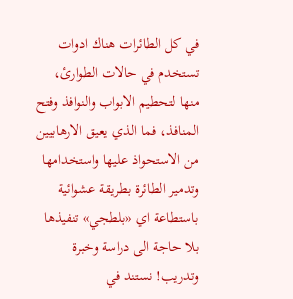في كل الطائرات هناك ادوات تستخدم في حالات الطوارئ، منها لتحطيم الابواب والنوافذ وفتح المنافذ، فما الذي يعيق الارهابيين من الاستحواذ عليها واستخدامها وتدمير الطائرة بطريقة عشوائية باستطاعة اي «بلطجي» تنفيذها بلا حاجة الى دراسة وخبرة وتدريب! نستند في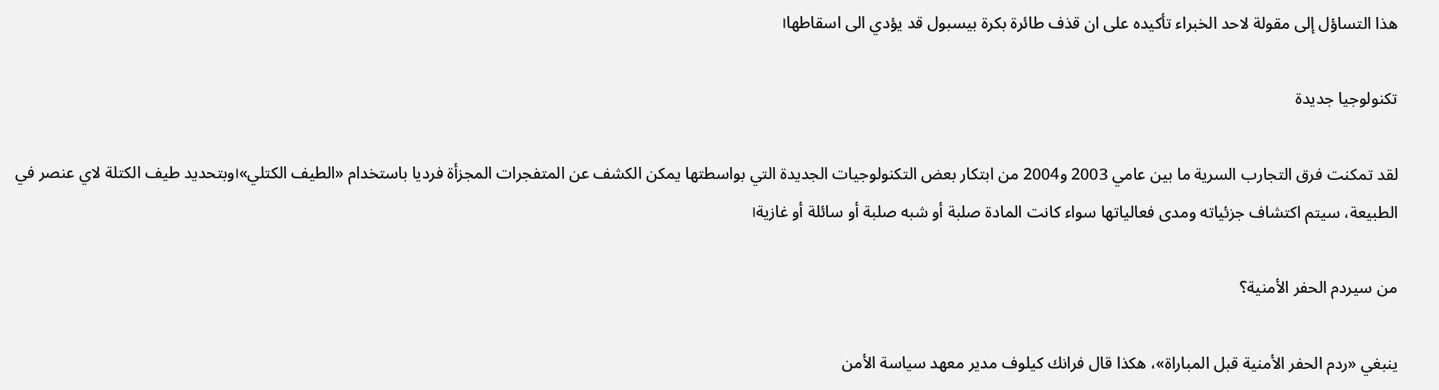هذا التساؤل إلى مقولة لاحد الخبراء تأكيده على ان قذف طائرة بكرة بيسبول قد يؤدي الى اسقاطها।

تكنولوجيا جديدة

لقد تمكنت فرق التجارب السرية ما بين عامي 2003 و2004 من ابتكار بعض التكنولوجيات الجديدة التي بواسطتها يمكن الكشف عن المتفجرات المجزأة فرديا باستخدام «الطيف الكتلي»।وبتحديد طيف الكتلة لاي عنصر في الطبيعة، سيتم اكتشاف جزئياته ومدى فعالياتها سواء كانت المادة صلبة أو شبه صلبة أو سائلة أو غازية।

من سيردم الحفر الأمنية؟

ينبغي «ردم الحفر الأمنية قبل المباراة»، هكذا قال فرانك كيلوف مدير معهد سياسة الأمن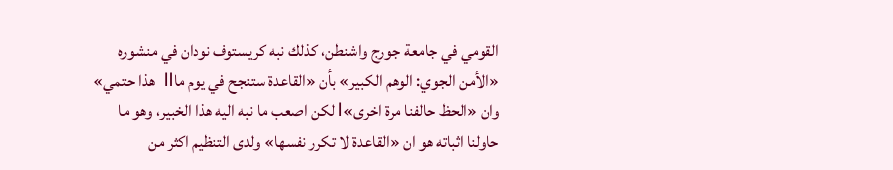القومي في جامعة جورج واشنطن، كذلك نبه كريستوف نودان في منشوره «الأمن الجوي: الوهم الكبير» بأن «القاعدة ستنجح في يوم ما॥ هذا حتمي» وان «الحظ حالفنا مرة اخرى»।لكن اصعب ما نبه اليه هذا الخبير، وهو ما حاولنا اثباته هو ان «القاعدة لا تكرر نفسها» ولدى التنظيم اكثر من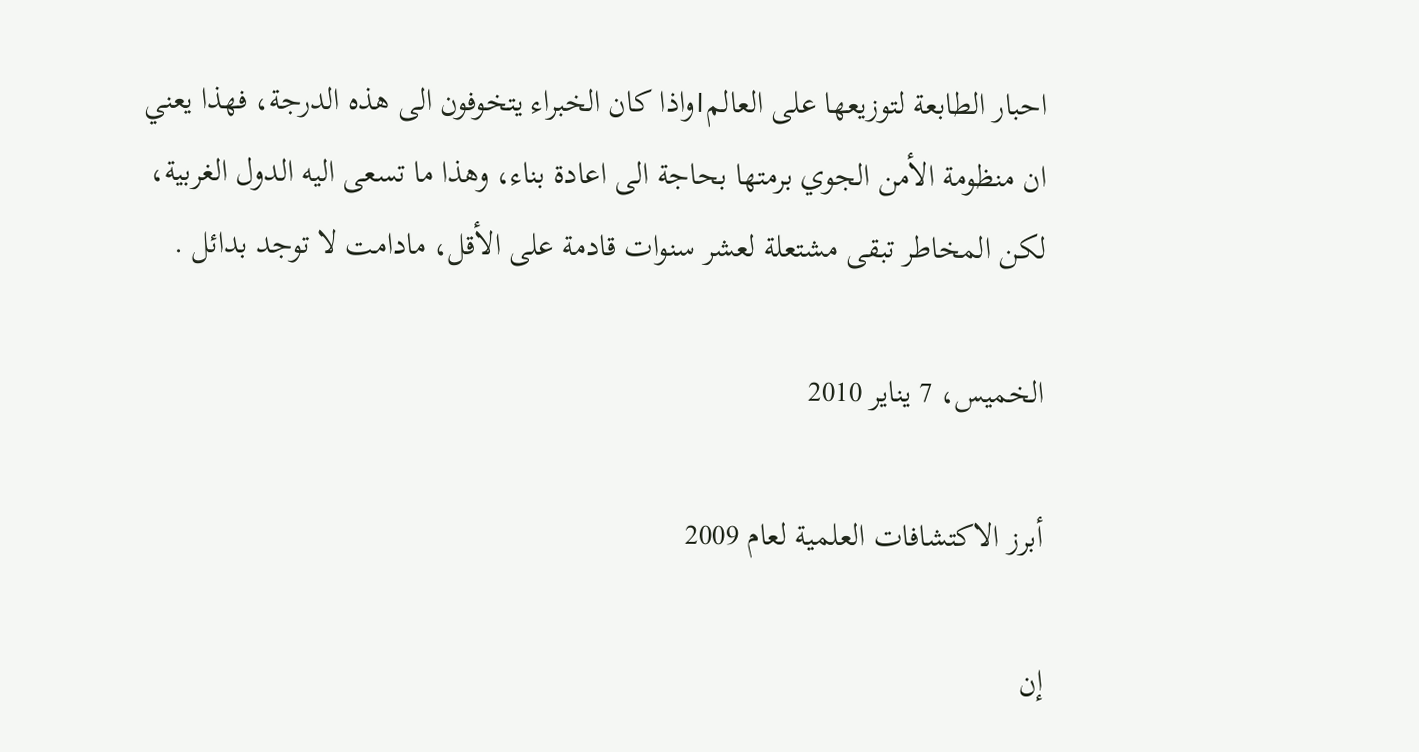احبار الطابعة لتوزيعها على العالم।واذا كان الخبراء يتخوفون الى هذه الدرجة، فهذا يعني ان منظومة الأمن الجوي برمتها بحاجة الى اعادة بناء، وهذا ما تسعى اليه الدول الغربية، لكن المخاطر تبقى مشتعلة لعشر سنوات قادمة على الأقل، مادامت لا توجد بدائل .

الخميس، 7 يناير 2010

أبرز الاكتشافات العلمية لعام 2009

إن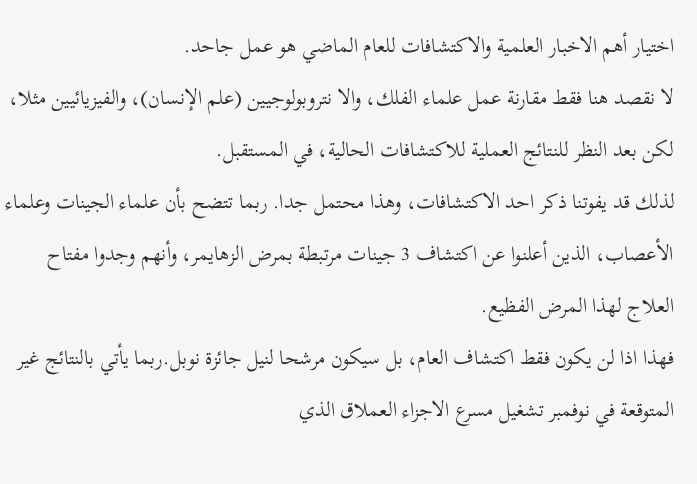اختيار أهم الاخبار العلمية والاكتشافات للعام الماضي هو عمل جاحد.
لا نقصد هنا فقط مقارنة عمل علماء الفلك، والا نتروبولوجيين (علم الإنسان)، والفيزيائيين مثلا، لكن بعد النظر للنتائج العملية للاكتشافات الحالية، في المستقبل.
لذلك قد يفوتنا ذكر احد الاكتشافات، وهذا محتمل جدا. ربما تتضح بأن علماء الجينات وعلماء الأعصاب، الذين أعلنوا عن اكتشاف 3 جينات مرتبطة بمرض الزهايمر، وأنهم وجدوا مفتاح العلاج لهذا المرض الفظيع.
فهذا اذا لن يكون فقط اكتشاف العام، بل سيكون مرشحا لنيل جائزة نوبل.ربما يأتي بالنتائج غير المتوقعة في نوفمبر تشغيل مسرع الاجزاء العملاق الذي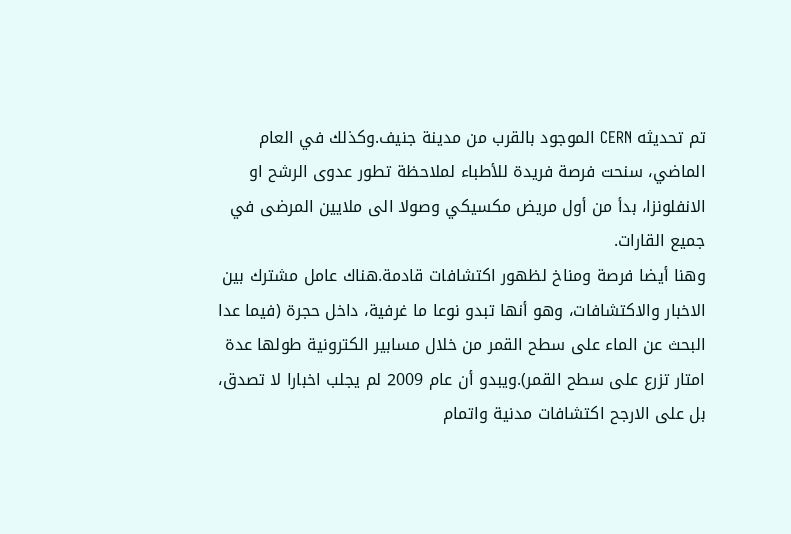تم تحديثه CERN الموجود بالقرب من مدينة جنيف.وكذلك في العام الماضي، سنحت فرصة فريدة للأطباء لملاحظة تطور عدوى الرشح او الانفلونزا، بدأ من أول مريض مكسيكي وصولا الى ملايين المرضى في جميع القارات.
وهنا أيضا فرصة ومناخ لظهور اكتشافات قادمة.هناك عامل مشترك بين الاخبار والاكتشافات، وهو أنها تبدو نوعا ما غرفية، داخل حجرة (فيما عدا البحث عن الماء على سطح القمر من خلال مسابير الكترونية طولها عدة امتار تزرع على سطح القمر).ويبدو أن عام 2009 لم يجلب اخبارا لا تصدق، بل على الارجح اكتشافات مدنية واتمام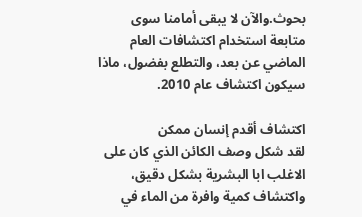بحوث.والآن لا يبقى أمامنا سوى متابعة استخدام اكتشافات العام الماضي عن بعد، والتطلع بفضول، ماذا سيكون اكتشاف عام 2010.

اكتشاف أقدم إنسان ممكن
لقد شكل وصف الكائن الذي كان على الاغلب ابا البشرية بشكل دقيق، واكتشاف كمية وافرة من الماء في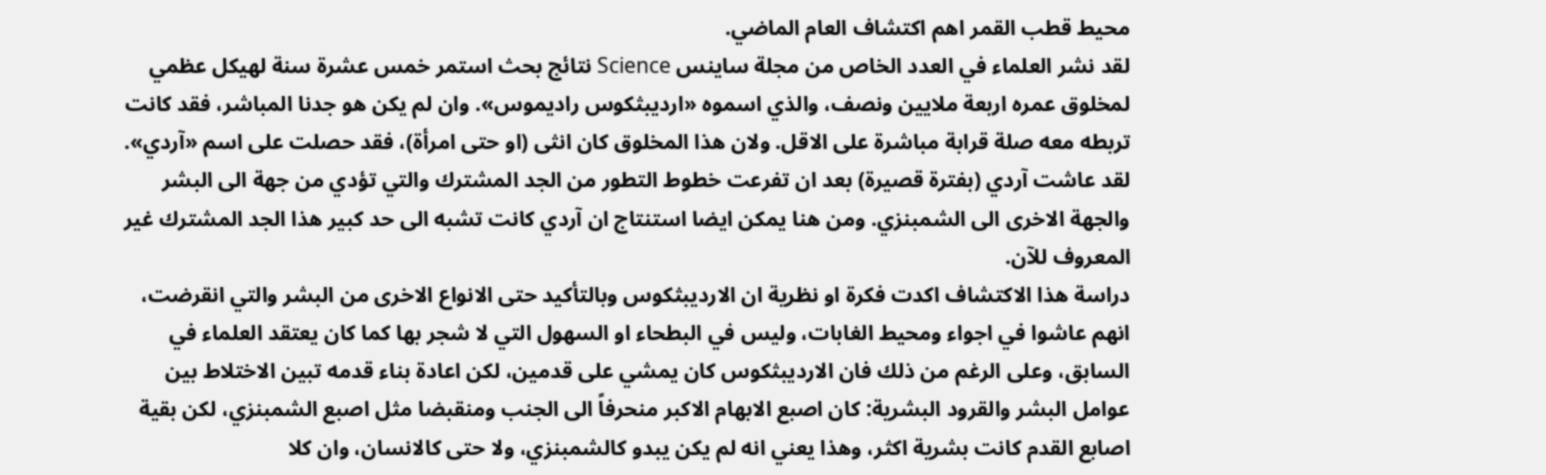محيط قطب القمر اهم اكتشاف العام الماضي.
لقد نشر العلماء في العدد الخاص من مجلة ساينس Science نتائج بحث استمر خمس عشرة سنة لهيكل عظمي لمخلوق عمره اربعة ملايين ونصف، والذي اسموه «ارديبثكوس راديموس». وان لم يكن هو جدنا المباشر، فقد كانت تربطه معه صلة قرابة مباشرة على الاقل. ولان هذا المخلوق كان انثى (او حتى امرأة)، فقد حصلت على اسم «آردي».
لقد عاشت آردي (بفترة قصيرة) بعد ان تفرعت خطوط التطور من الجد المشترك والتي تؤدي من جهة الى البشر والجهة الاخرى الى الشمبنزي. ومن هنا يمكن ايضا استنتاج ان آردي كانت تشبه الى حد كبير هذا الجد المشترك غير المعروف للآن.
دراسة هذا الاكتشاف اكدت فكرة او نظرية ان الارديبثكوس وبالتأكيد حتى الانواع الاخرى من البشر والتي انقرضت، انهم عاشوا في اجواء ومحيط الغابات، وليس في البطحاء او السهول التي لا شجر بها كما كان يعتقد العلماء في السابق، وعلى الرغم من ذلك فان الارديبثكوس كان يمشي على قدمين، لكن اعادة بناء قدمه تبين الاختلاط بين عوامل البشر والقرود البشرية: كان اصبع الابهام الاكبر منحرفاً الى الجنب ومنقبضا مثل اصبع الشمبنزي، لكن بقية اصابع القدم كانت بشرية اكثر، وهذا يعني انه لم يكن يبدو كالشمبنزي، ولا حتى كالانسان، وان كلا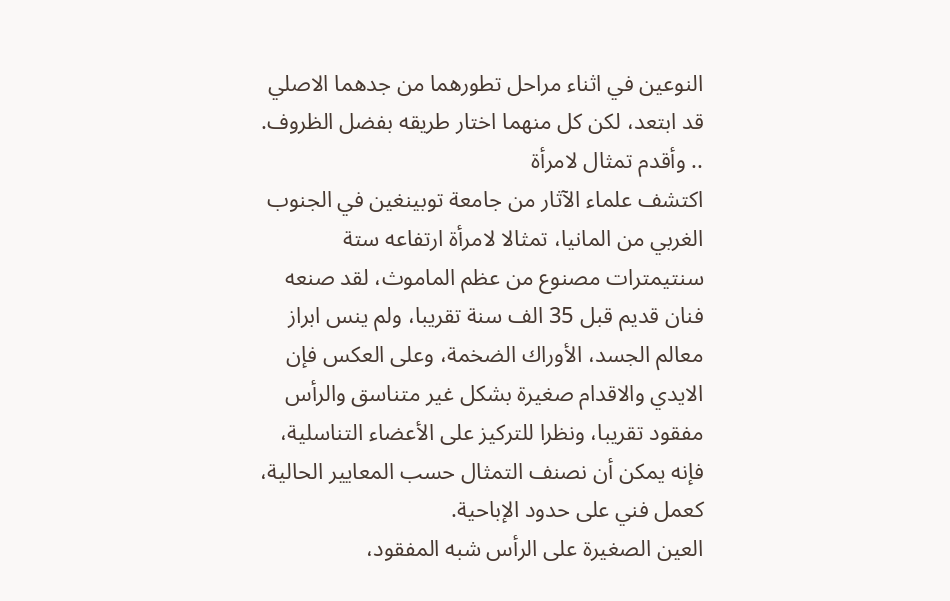النوعين في اثناء مراحل تطورهما من جدهما الاصلي قد ابتعد، لكن كل منهما اختار طريقه بفضل الظروف.
.. وأقدم تمثال لامرأة
اكتشف علماء الآثار من جامعة توبينغين في الجنوب الغربي من المانيا، تمثالا لامرأة ارتفاعه ستة سنتيمترات مصنوع من عظم الماموث، لقد صنعه فنان قديم قبل 35 الف سنة تقريبا، ولم ينس ابراز معالم الجسد، الأوراك الضخمة، وعلى العكس فإن الايدي والاقدام صغيرة بشكل غير متناسق والرأس مفقود تقريبا، ونظرا للتركيز على الأعضاء التناسلية، فإنه يمكن أن نصنف التمثال حسب المعايير الحالية، كعمل فني على حدود الإباحية.
العين الصغيرة على الرأس شبه المفقود،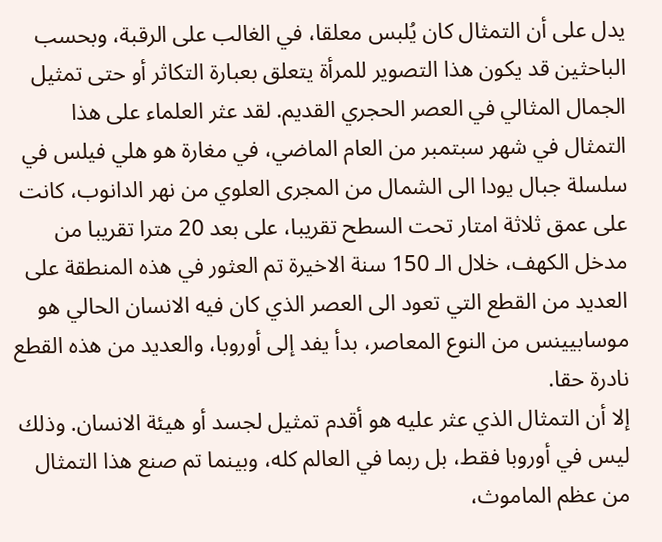يدل على أن التمثال كان يُلبس معلقا، في الغالب على الرقبة، وبحسب الباحثين قد يكون هذا التصوير للمرأة يتعلق بعبارة التكاثر أو حتى تمثيل الجمال المثالي في العصر الحجري القديم. لقد عثر العلماء على هذا التمثال في شهر سبتمبر من العام الماضي، في مغارة هو هلي فيلس في سلسلة جبال يودا الى الشمال من المجرى العلوي من نهر الدانوب، كانت على عمق ثلاثة امتار تحت السطح تقريبا، على بعد 20 مترا تقريبا من مدخل الكهف، خلال الـ 150 سنة الاخيرة تم العثور في هذه المنطقة على العديد من القطع التي تعود الى العصر الذي كان فيه الانسان الحالي هو موسابيينس من النوع المعاصر، بدأ يفد إلى أوروبا، والعديد من هذه القطع نادرة حقا.
إلا أن التمثال الذي عثر عليه هو أقدم تمثيل لجسد أو هيئة الانسان. وذلك ليس في أوروبا فقط، بل ربما في العالم كله، وبينما تم صنع هذا التمثال من عظم الماموث،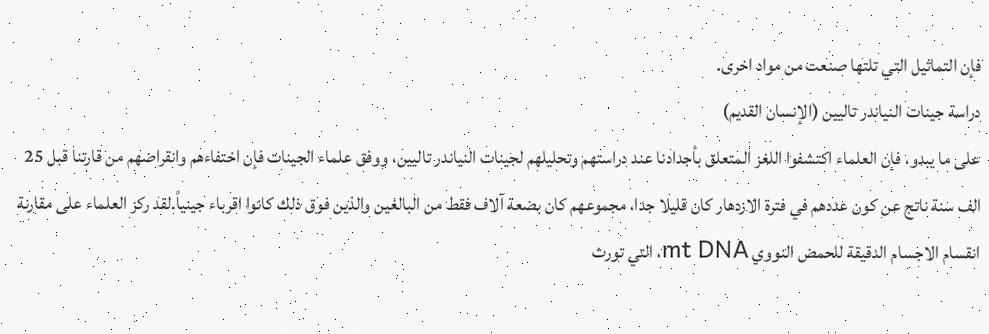فإن التماثيل التي تلتها صنعت من مواد اخرى.
دراسة جينات النياندر تاليين (الإنسان القديم)
على ما يبدو، فإن العلماء اكتشفوا اللغز المتعلق بأجدادنا عند دراستهم وتحليلهم لجينات النياندر تاليين، ووفق علماء الجينات فإن اختفاءهم وانقراضهم من قارتنا قبل 25 الف سنة ناتج عن كون عددهم في فترة الازدهار كان قليلا جدا، مجموعهم كان بضعة آلاف فقط من البالغين والذين فوق ذلك كانوا اقرباء جينياً.لقد ركز العلماء على مقارنة انقسام الاجسام الدقيقة للحمض النووي mt DNA، التي تورث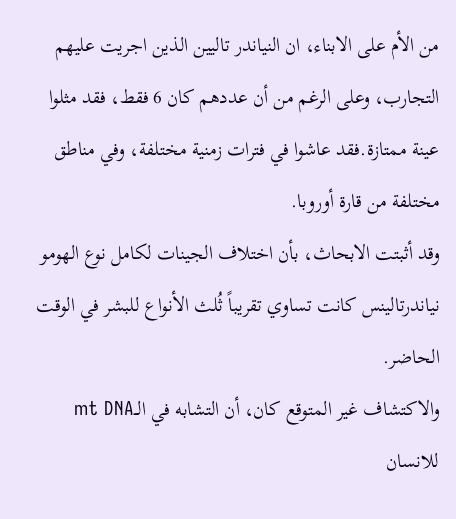من الأم على الابناء، ان النياندر تاليين الذين اجريت عليهم التجارب، وعلى الرغم من أن عددهم كان 6 فقط، فقد مثلوا عينة ممتازة.فقد عاشوا في فترات زمنية مختلفة، وفي مناطق مختلفة من قارة أوروبا.
وقد أثبتت الابحاث، بأن اختلاف الجينات لكامل نوع الهومو نياندرتالينس كانت تساوي تقريباً ثُلث الأنواع للبشر في الوقت الحاضر.
والاكتشاف غير المتوقع كان، أن التشابه في الــmt DNA للانسان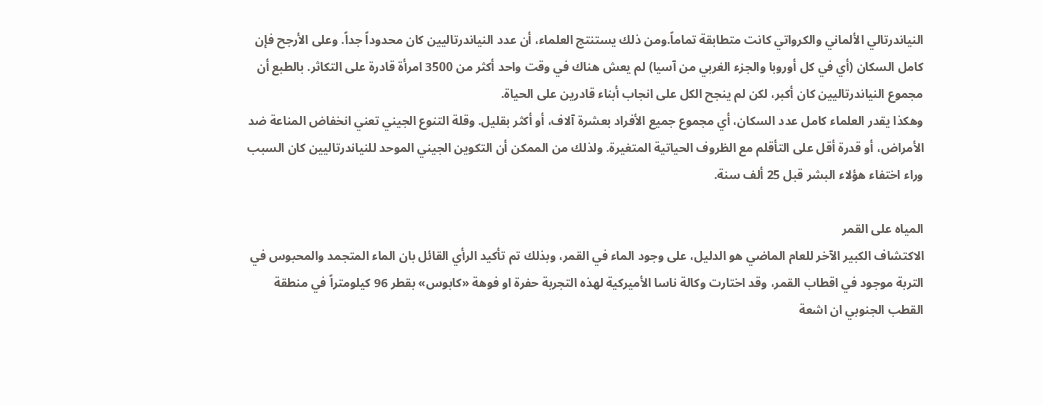النياندرتالي الألماني والكرواتي كانت متطابقة تماماً.ومن ذلك يستنتج العلماء، أن عدد النياندرتاليين كان محدوداً جداً. وعلى الأرجح فإن كامل السكان (أي في كل أوروبا والجزء الغربي من آسيا) لم يعش هناك في وقت واحد أكثر من 3500 امرأة قادرة على التكاثر. بالطبع أن مجموع النياندرتاليين كان أكبر، لكن لم ينجح الكل على انجاب أبناء قادرين على الحياة.
وهكذا يقدر العلماء كامل عدد السكان، أي مجموع جميع الأفراد بعشرة آلاف، أو أكثر بقليل. وقلة التنوع الجيني تعني انخفاض المناعة ضد الأمراض، أو قدرة أقل على التأقلم مع الظروف الحياتية المتغيرة. ولذلك من الممكن أن التكوين الجيني الموحد للنياندرتاليين كان السبب وراء اختفاء هؤلاء البشر قبل 25 ألف سنة.

المياه على القمر
الاكتشاف الكبير الآخر للعام الماضي هو الدليل، على وجود الماء في القمر، وبذلك تم تأكيد الرأي القائل بان الماء المتجمد والمحبوس في التربة موجود في اقطاب القمر، وقد اختارت وكالة ناسا الأميركية لهذه التجربة حفرة او فوهة «كابوس» بقطر 96 كيلومتراً في منطقة القطب الجنوبي ان اشعة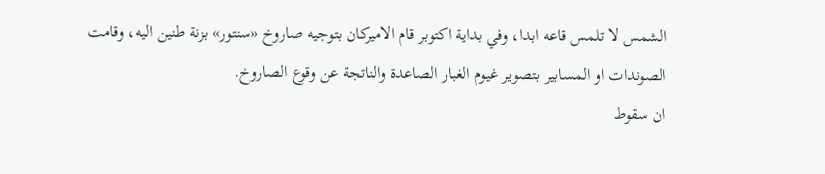الشمس لا تلمس قاعه ابدا، وفي بداية اكتوبر قام الاميركان بتوجيه صاروخ «سنتور» بزنة طنين اليه، وقامت الصوندات او المسابير بتصوير غيوم الغبار الصاعدة والناتجة عن وقوع الصاروخ.
ان سقوط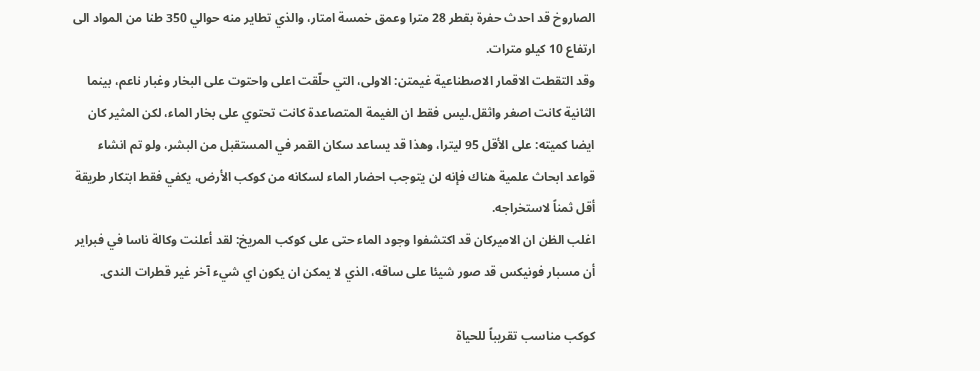الصاروخ قد احدث حفرة بقطر 28 مترا وعمق خمسة امتار، والذي تطاير منه حوالي 350 طنا من المواد الى ارتفاع 10 كيلو مترات.
وقد التقطت الاقمار الاصطناعية غيمتن: الاولى، التي حلّقت اعلى واحتوت على البخار وغبار ناعم، بينما الثانية كانت اصغر واثقل.ليس فقط ان الغيمة المتصاعدة كانت تحتوي على بخار الماء، لكن المثير كان ايضا كميته: على الأقل 95 ليترا، وهذا قد يساعد سكان القمر في المستقبل من البشر، ولو تم انشاء قواعد ابحاث علمية هناك فإنه لن يتوجب احضار الماء لسكانه من كوكب الأرض، يكفي فقط ابتكار طريقة أقل ثمناً لاستخراجه.
اغلب الظن ان الاميركان قد اكتشفوا وجود الماء حتى على كوكب المريخ: لقد أعلنت وكالة ناسا في فبراير أن مسبار فونيكس قد صور شيئا على ساقه، الذي لا يمكن ان يكون اي شيء آخر غير قطرات الندى.

كوكب مناسب تقريباً للحياة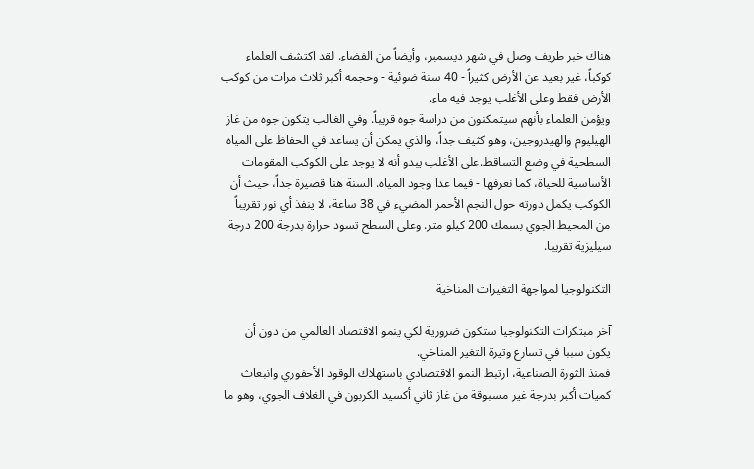هناك خبر طريف وصل في شهر ديسمبر، وأيضاً من الفضاء. لقد اكتشف العلماء كوكباً، غير بعيد عن الأرض كثيراً - 40 سنة ضوئية - وحجمه أكبر ثلاث مرات من كوكب الأرض فقط وعلى الأغلب يوجد فيه ماء.
ويؤمن العلماء بأنهم سيتمكنون من دراسة جوه قريباً. وفي الغالب يتكون جوه من غاز الهيليوم والهيدروجين، وهو كثيف جداً، والذي يمكن أن يساعد في الحفاظ على المياه السطحية في وضع التساقط.على الأغلب يبدو أنه لا يوجد على الكوكب المقومات الأساسية للحياة، كما نعرفها - فيما عدا وجود المياه. السنة هنا قصيرة جداً، حيث أن الكوكب يكمل دورته حول النجم الأحمر المضيء في 38 ساعة، لا ينفذ أي نور تقريباً من المحيط الجوي بسمك 200 كيلو متر. وعلى السطح تسود حرارة بدرجة 200 درجة سيليزية تقريبا.

التكنولوجيا لمواجهة التغيرات المناخية

آخر مبتكرات التكنولوجيا ستكون ضرورية لكي ينمو الاقتصاد العالمي من دون أن يكون سببا في تسارع وتيرة التغير المناخي.
فمنذ الثورة الصناعية، ارتبط النمو الاقتصادي باستهلاك الوقود الأحفوري وانبعاث كميات أكبر بدرجة غير مسبوقة من غاز ثاني أكسيد الكربون في الغلاف الجوي، وهو ما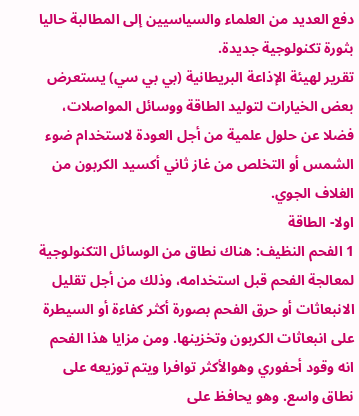دفع العديد من العلماء والسياسيين إلى المطالبة حاليا بثورة تكنولوجية جديدة.
تقرير لهيئة الإذاعة البريطانية (بي بي سي) يستعرض بعض الخيارات لتوليد الطاقة ووسائل المواصلات، فضلا عن حلول علمية من أجل العودة لاستخدام ضوء الشمس أو التخلص من غاز ثاني أكسيد الكربون من الغلاف الجوي.
اولا- الطاقة
1 الفحم النظيف: هناك نطاق من الوسائل التكنولوجية لمعالجة الفحم قبل استخدامه، وذلك من أجل تقليل الانبعاثات أو حرق الفحم بصورة أكثر كفاءة أو السيطرة على انبعاثات الكربون وتخزينها. ومن مزايا هذا الفحم انه وقود أحفوري وهوالأكثر توافرا ويتم توزيعه على نطاق واسع. وهو يحافظ على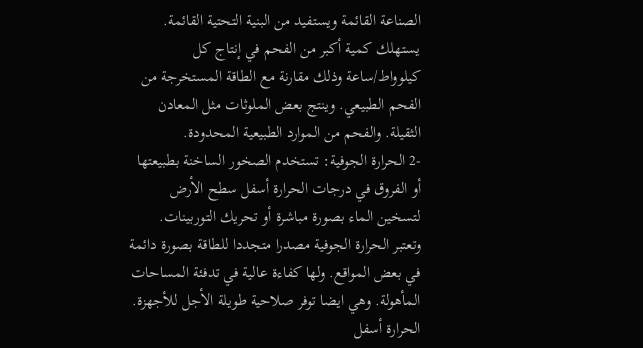الصناعة القائمة ويستفيد من البنية التحتية القائمة. يستهلك كمية أكبر من الفحم في إنتاج كل كيلوواط/ساعة وذلك مقارنة مع الطاقة المستخرجة من الفحم الطبيعي. وينتج بعض الملوثات مثل المعادن الثقيلة. والفحم من الموارد الطبيعية المحدودة.
-2 الحرارة الجوفية: تستخدم الصخور الساخنة بطبيعتها أو الفروق في درجات الحرارة أسفل سطح الأرض لتسخين الماء بصورة مباشرة أو تحريك التوربينات. وتعتبر الحرارة الجوفية مصدرا متجددا للطاقة بصورة دائمة في بعض المواقع. ولها كفاءة عالية في تدفئة المساحات المأهولة. وهي ايضا توفر صلاحية طويلة الأجل للأجهزة. الحرارة أسفل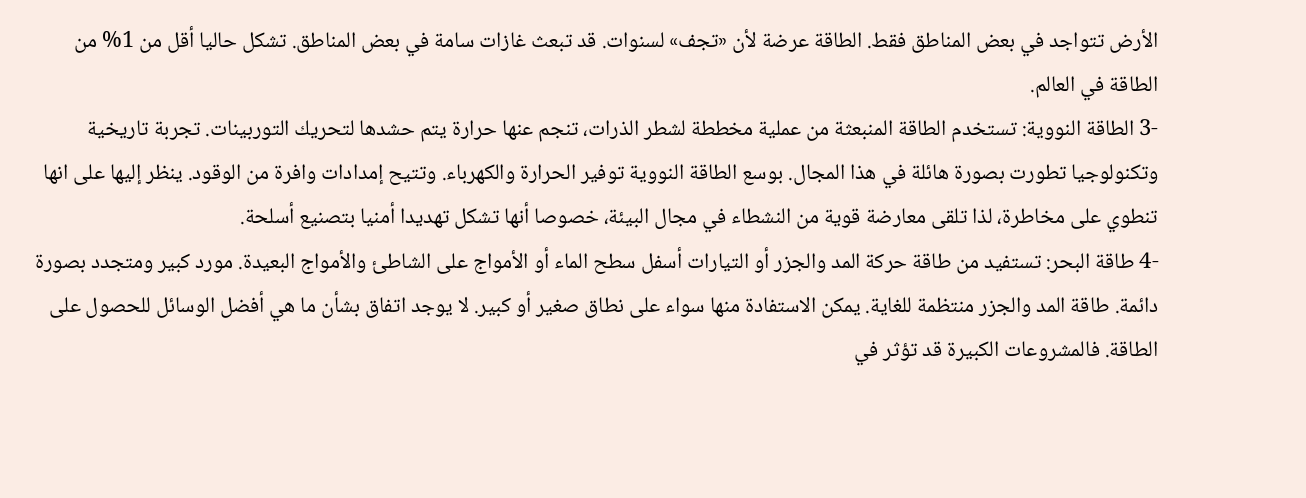الأرض تتواجد في بعض المناطق فقط. الطاقة عرضة لأن «تجف» لسنوات. قد تبعث غازات سامة في بعض المناطق. تشكل حاليا أقل من 1% من الطاقة في العالم.
-3 الطاقة النووية: تستخدم الطاقة المنبعثة من عملية مخططة لشطر الذرات، تنجم عنها حرارة يتم حشدها لتحريك التوربينات. تجربة تاريخية وتكنولوجيا تطورت بصورة هائلة في هذا المجال. بوسع الطاقة النووية توفير الحرارة والكهرباء. وتتيح إمدادات وافرة من الوقود. ينظر إليها على انها تنطوي على مخاطرة، لذا تلقى معارضة قوية من النشطاء في مجال البيئة، خصوصا أنها تشكل تهديدا أمنيا بتصنيع أسلحة.
-4 طاقة البحر: تستفيد من طاقة حركة المد والجزر أو التيارات أسفل سطح الماء أو الأمواج على الشاطئ والأمواج البعيدة. مورد كبير ومتجدد بصورة دائمة. طاقة المد والجزر منتظمة للغاية. يمكن الاستفادة منها سواء على نطاق صغير أو كبير. لا يوجد اتفاق بشأن ما هي أفضل الوسائل للحصول على الطاقة. فالمشروعات الكبيرة قد تؤثر في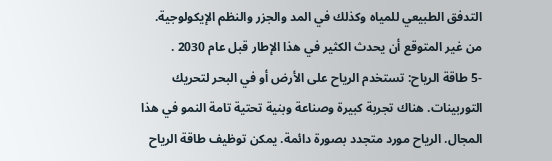التدفق الطبيعي للمياه وكذلك في المد والجزر والنظم الإيكولوجية. من غير المتوقع أن يحدث الكثير في هذا الإطار قبل عام 2030 .
-5 طاقة الرياح: تستخدم الرياح على الأرض أو في البحر لتحريك التوربينات. هناك تجربة كبيرة وصناعة وبنية تحتية تامة النمو في هذا المجال. الرياح مورد متجدد بصورة دائمة. يمكن توظيف طاقة الرياح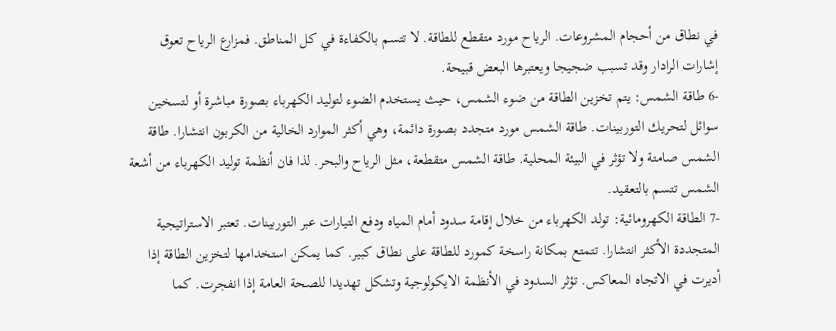في نطاق من أحجام المشروعات. الرياح مورد متقطع للطاقة. لا تتسم بالكفاءة في كل المناطق. فمزارع الرياح تعوق إشارات الرادار وقد تسبب ضجيجا ويعتبرها البعض قبيحة.
-6 طاقة الشمس: يتم تخزين الطاقة من ضوء الشمس، حيث يستخدم الضوء لتوليد الكهرباء بصورة مباشرة أو لتسخين سوائل لتحريك التوربينات. طاقة الشمس مورد متجدد بصورة دائمة، وهي أكثر الموارد الخالية من الكربون انتشارا. طاقة الشمس صامتة ولا تؤثر في البيئة المحلية. طاقة الشمس متقطعة، مثل الرياح والبحر. لذا فان أنظمة توليد الكهرباء من أشعة الشمس تتسم بالتعقيد.
-7 الطاقة الكهرومائية: تولد الكهرباء من خلال إقامة سدود أمام المياه ودفع التيارات عبر التوربينات. تعتبر الاستراتيجية المتجددة الأكثر انتشارا. تتمتع بمكانة راسخة كمورد للطاقة على نطاق كبير. كما يمكن استخدامها لتخزين الطاقة إذا أديرت في الاتجاه المعاكس. تؤثر السدود في الأنظمة الايكولوجية وتشكل تهديدا للصحة العامة إذا انفجرت. كما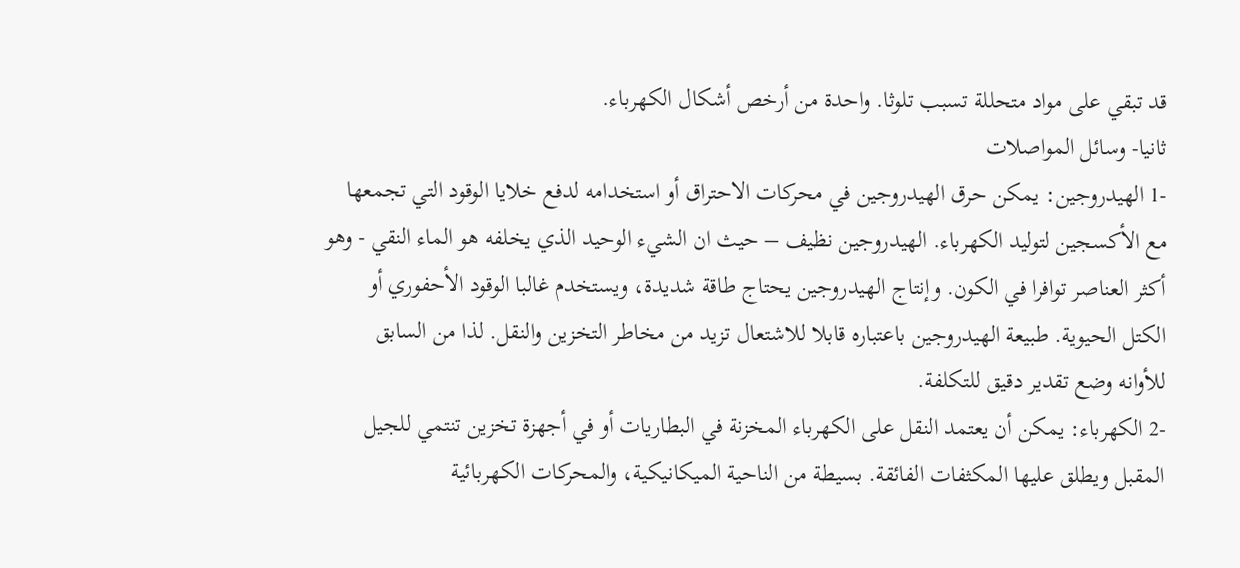قد تبقي على مواد متحللة تسبب تلوثا. واحدة من أرخص أشكال الكهرباء.
ثانيا- وسائل المواصلات
-1 الهيدروجين: يمكن حرق الهيدروجين في محركات الاحتراق أو استخدامه لدفع خلايا الوقود التي تجمعها مع الأكسجين لتوليد الكهرباء. الهيدروجين نظيف – حيث ان الشيء الوحيد الذي يخلفه هو الماء النقي - وهو أكثر العناصر توافرا في الكون. وإنتاج الهيدروجين يحتاج طاقة شديدة، ويستخدم غالبا الوقود الأحفوري أو الكتل الحيوية. طبيعة الهيدروجين باعتباره قابلا للاشتعال تزيد من مخاطر التخزين والنقل. لذا من السابق للأوانه وضع تقدير دقيق للتكلفة.
-2 الكهرباء: يمكن أن يعتمد النقل على الكهرباء المخزنة في البطاريات أو في أجهزة تخزين تنتمي للجيل المقبل ويطلق عليها المكثفات الفائقة. بسيطة من الناحية الميكانيكية، والمحركات الكهربائية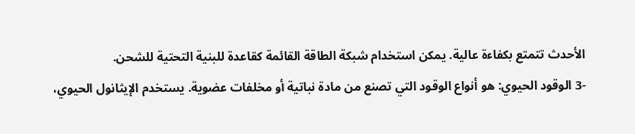الأحدث تتمتع بكفاءة عالية. يمكن استخدام شبكة الطاقة القائمة كقاعدة للبنية التحتية للشحن.
-3 الوقود الحيوي: هو أنواع الوقود التي تصنع من مادة نباتية أو مخلفات عضوية. يستخدم الإيثانول الحيوي،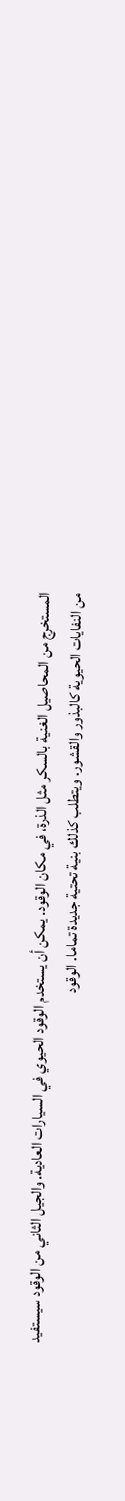المستخرج من المحاصيل الغنية بالسكر مثل الذرة، في مكان الوقود. يمكن أن يستخدم الوقود الحيوي في السيارات العادية. والجيل الثاني من الوقود سيستفيد من النفايات الحيوية كالبذور والقشور. ويتطلب كذلك بنية تحتية جديدة تماما. الوقود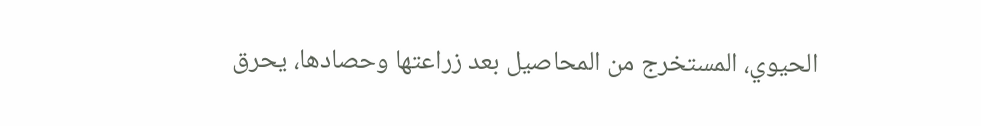الحيوي، المستخرج من المحاصيل بعد زراعتها وحصادها، يحرق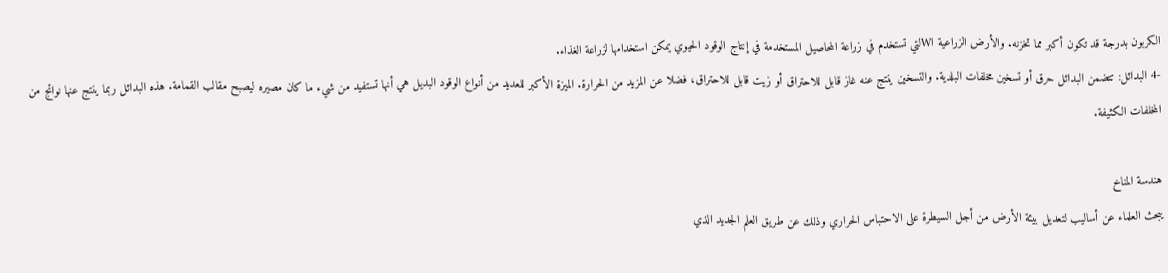الكربون بدرجة قد تكون أكبر مما تخزنه. والأرض الزراعية اWلتي تستخدم في زراعة المحاصيل المستخدمة في إنتاج الوقود الحيوي يمكن استخدامها لزراعة الغذاء.
-4 البدائل: تتضمن البدائل حرق أو تسخين مخلفات البلدية. والتسخين ينتج عنه غاز قابل للاحتراق أو زيت قابل للاحتراق، فضلا عن المزيد من الحرارة. الميزة الأكبر للعديد من أنواع الوقود البديل هي أنها تستفيد من شيء ما كان مصيره ليصبح مقالب القمامة. هذه البدائل ربما ينتج عنها نواتج من المخلفات الكثيفة.

هندسة المناخ
يبحث العلماء عن أساليب لتعديل بيئة الأرض من أجل السيطرة على الاحتباس الحراري وذلك عن طريق العلم الجديد الذي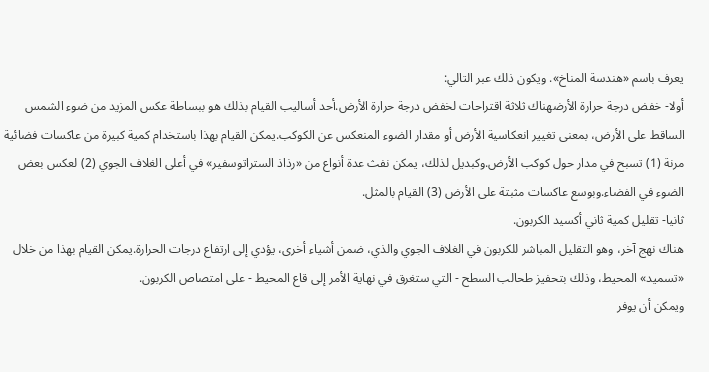يعرف باسم «هندسة المناخ». ويكون ذلك عبر التالي:
أولا- خفض درجة حرارة الأرضهناك ثلاثة اقتراحات لخفض درجة حرارة الأرض.أحد أساليب القيام بذلك هو ببساطة عكس المزيد من ضوء الشمس الساقط على الأرض، بمعنى تغيير انعكاسية الأرض أو مقدار الضوء المنعكس عن الكوكب.يمكن القيام بهذا باستخدام كمية كبيرة من عاكسات فضائية مرنة (1) تسبح في مدار حول كوكب الأرض.وكبديل لذلك، يمكن نفث عدة أنواع من «رذاذ الستراتوسفير» في أعلى الغلاف الجوي (2) لعكس بعض الضوء في الفضاء.وبوسع عاكسات مثبتة على الأرض (3) القيام بالمثل.
ثانيا- تقليل كمية ثاني أكسيد الكربون.
هناك نهج آخر، وهو التقليل المباشر للكربون في الغلاف الجوي والذي، ضمن أشياء أخرى، يؤدي إلى ارتفاع درجات الحرارة.يمكن القيام بهذا من خلال «تسميد» المحيط، وذلك بتحفيز طحالب السطح - التي ستغرق في نهاية الأمر إلى قاع المحيط - على امتصاص الكربون.
ويمكن أن يوفر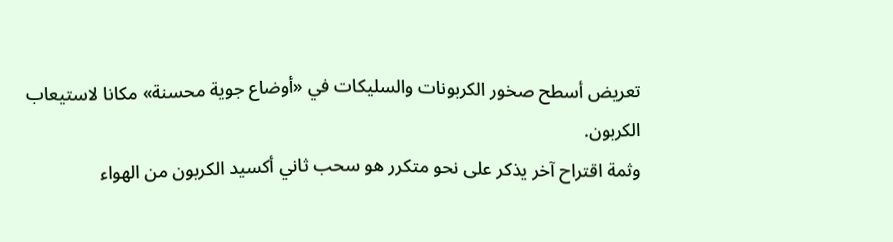تعريض أسطح صخور الكربونات والسليكات في «أوضاع جوية محسنة» مكانا لاستيعاب الكربون.
وثمة اقتراح آخر يذكر على نحو متكرر هو سحب ثاني أكسيد الكربون من الهواء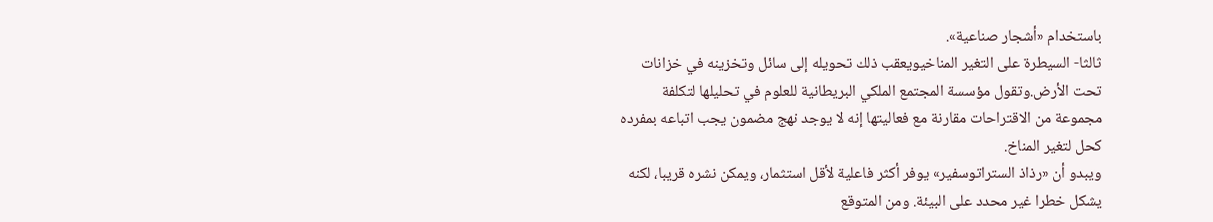باستخدام «أشجار صناعية».
ثالثا- السيطرة على التغير المناخيويعقب ذلك تحويله إلى سائل وتخزينه في خزانات تحت الأرض.وتقول مؤسسة المجتمع الملكي البريطانية للعلوم في تحليلها لتكلفة مجموعة من الاقتراحات مقارنة مع فعاليتها إنه لا يوجد نهج مضمون يجب اتباعه بمفرده كحل لتغير المناخ.
ويبدو أن «رذاذ الستراتوسفير» يوفر أكثر فاعلية لأقل استثمار، ويمكن نشره قريبا، لكنه يشكل خطرا غير محدد على البيئة. ومن المتوقع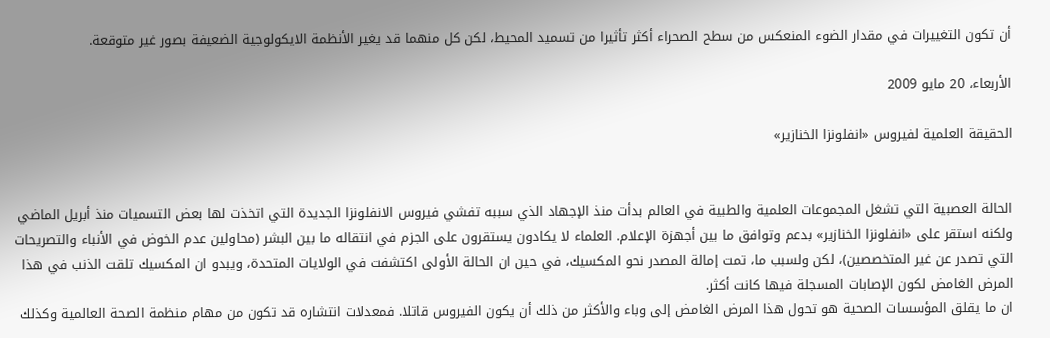أن تكون التغييرات في مقدار الضوء المنعكس من سطح الصحراء أكثر تأثيرا من تسميد المحيط، لكن كل منهما قد يغير الأنظمة الايكولوجية الضعيفة بصور غير متوقعة.

الأربعاء، 20 مايو 2009

الحقيقة العلمية لفيروس «انفلونزا الخنازير»


الحالة العصبية التي تشغل المجموعات العلمية والطبية في العالم بدأت منذ الإجهاد الذي سببه تفشي فيروس الانفلونزا الجديدة التي اتخذت لها بعض التسميات منذ أبريل الماضي ولكنه استقر على «انفلونزا الخنازير» بدعم وتوافق ما بين أجهزة الإعلام. العلماء لا يكادون يستقرون على الجزم في انتقاله ما بين البشر (محاولين عدم الخوض في الأنباء والتصريحات التي تصدر عن غير المتخصصين)، لكن ولسبب ما، تمت إمالة المصدر نحو المكسيك، في حين ان الحالة الأولى اكتشفت في الولايات المتحدة، ويبدو ان المكسيك تلقت الذنب في هذا المرض الغامض لكون الإصابات المسجلة فيها كانت أكثر.
ان ما يقلق المؤسسات الصحية هو تحول هذا المرض الغامض إلى وباء والأكثر من ذلك أن يكون الفيروس قاتلا. فمعدلات انتشاره قد تكون من مهام منظمة الصحة العالمية وكذلك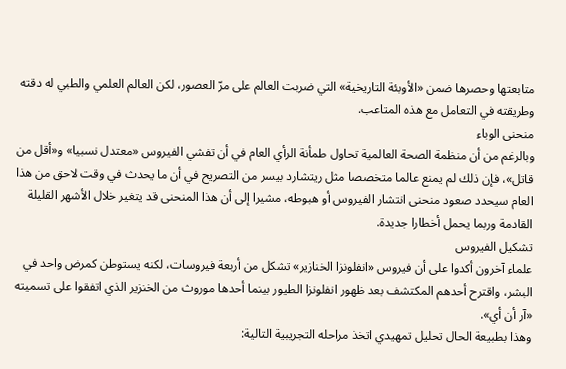متابعتها وحصرها ضمن «الأوبئة التاريخية» التي ضربت العالم على مرّ العصور، لكن العالم العلمي والطبي له دقته وطريقته في التعامل مع هذه المتاعب.
منحنى الوباء
وبالرغم من أن منظمة الصحة العالمية تحاول طمأنة الرأي العام في أن تفشي الفيروس «معتدل نسبيا» و«أقل من قاتل»، فإن ذلك لم يمنع عالما متخصصا مثل ريتشارد بيسر من التصريح في أن ما يحدث في وقت لاحق من هذا العام سيحدد صعود منحنى انتشار الفيروس أو هبوطه، مشيرا إلى أن هذا المنحنى قد يتغير خلال الأشهر القليلة القادمة وربما يحمل أخطارا جديدة.
تشكيل الفيروس
علماء آخرون أكدوا على أن فيروس «انفلونزا الخنازير» تشكل من أربعة فيروسات، لكنه يستوطن كمرض واحد في البشر، واقترح أحدهم المكتشف بعد ظهور انفلونزا الطيور بينما أحدها موروث من الخنزير الذي اتفقوا على تسميته «آر أن أي».
وهذا بطبيعة الحال تحليل تمهيدي اتخذ مراحله التجريبية التالية: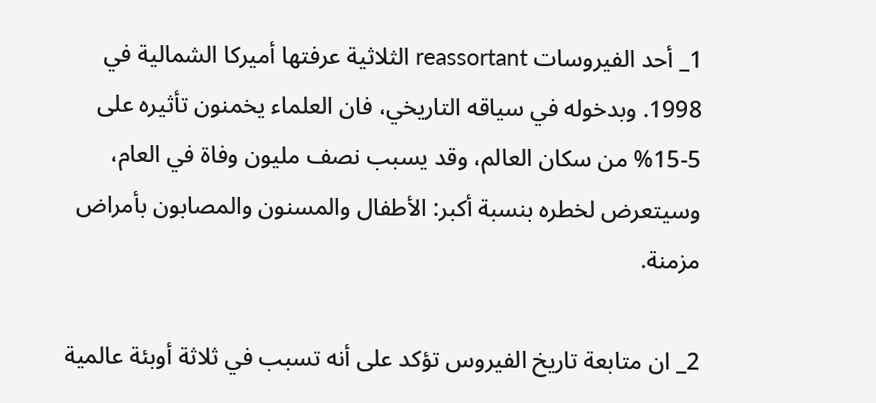1_ أحد الفيروسات reassortant الثلاثية عرفتها أميركا الشمالية في 1998. وبدخوله في سياقه التاريخي، فان العلماء يخمنون تأثيره على 5-15% من سكان العالم، وقد يسبب نصف مليون وفاة في العام، وسيتعرض لخطره بنسبة أكبر: الأطفال والمسنون والمصابون بأمراض مزمنة.

2_ ان متابعة تاريخ الفيروس تؤكد على أنه تسبب في ثلاثة أوبئة عالمية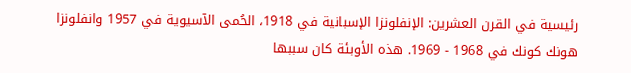رئيسية في القرن العشرين: الإنفلونزا الإسبانية في 1918، الحُمى الآسيوية في 1957 وانفلونزا هونك كونك في 1968 - 1969. هذه الأوبئة كان سببها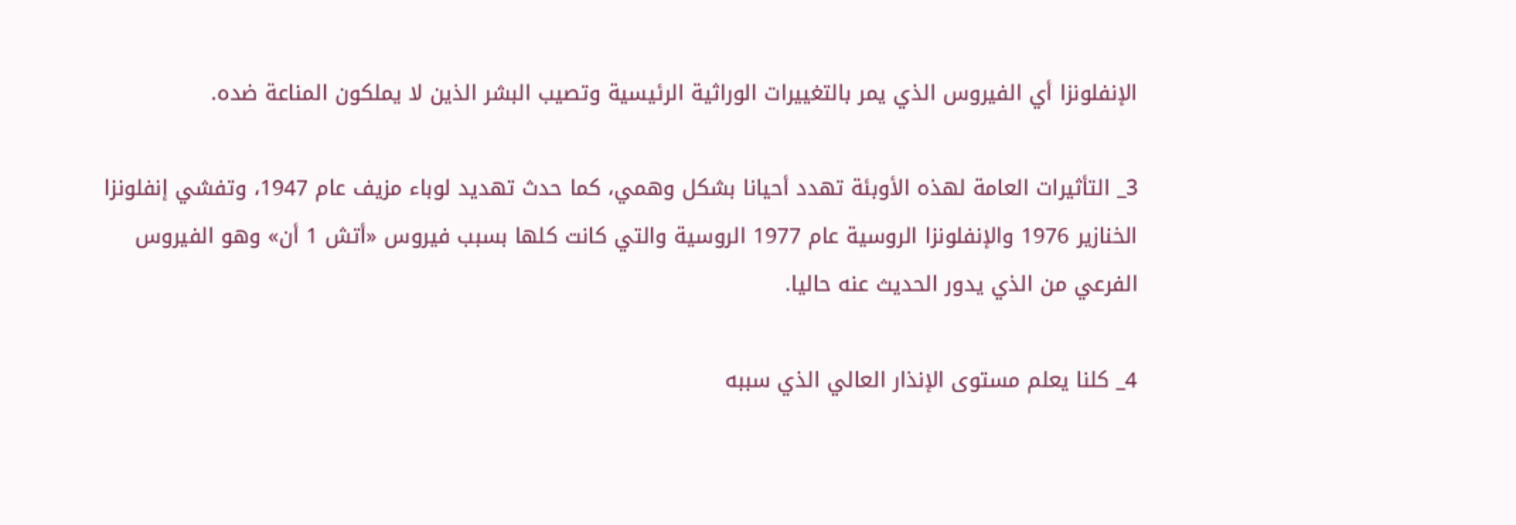الإنفلونزا أي الفيروس الذي يمر بالتغييرات الوراثية الرئيسية وتصيب البشر الذين لا يملكون المناعة ضده.

3_ التأثيرات العامة لهذه الأوبئة تهدد أحيانا بشكل وهمي، كما حدث تهديد لوباء مزيف عام 1947، وتفشي إنفلونزا الخنازير 1976 والإنفلونزا الروسية عام 1977 الروسية والتي كانت كلها بسبب فيروس «أتش 1 أن» وهو الفيروس الفرعي من الذي يدور الحديث عنه حاليا.

4_ كلنا يعلم مستوى الإنذار العالي الذي سببه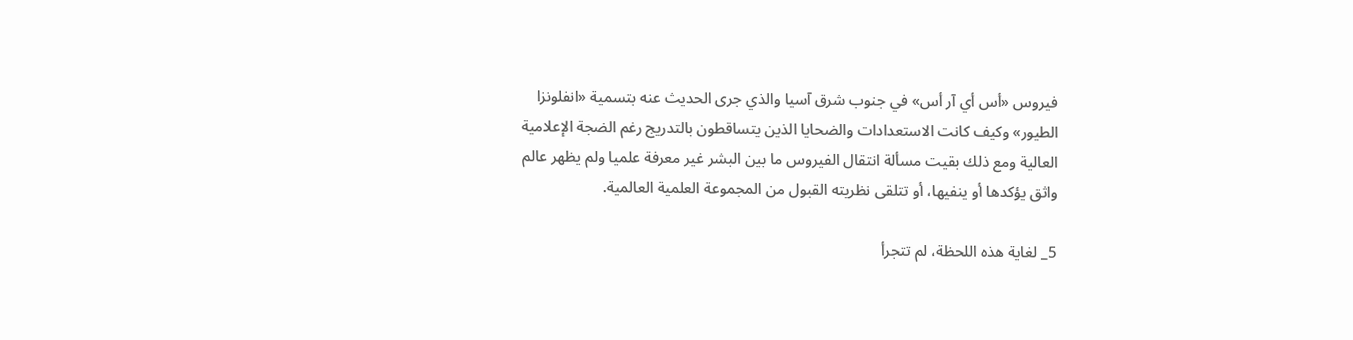فيروس «أس أي آر أس» في جنوب شرق آسيا والذي جرى الحديث عنه بتسمية «انفلونزا الطيور» وكيف كانت الاستعدادات والضحايا الذين يتساقطون بالتدريج رغم الضجة الإعلامية العالية ومع ذلك بقيت مسألة انتقال الفيروس ما بين البشر غير معرفة علميا ولم يظهر عالم واثق يؤكدها أو ينفيها، أو تتلقى نظريته القبول من المجموعة العلمية العالمية.

5_ لغاية هذه اللحظة، لم تتجرأ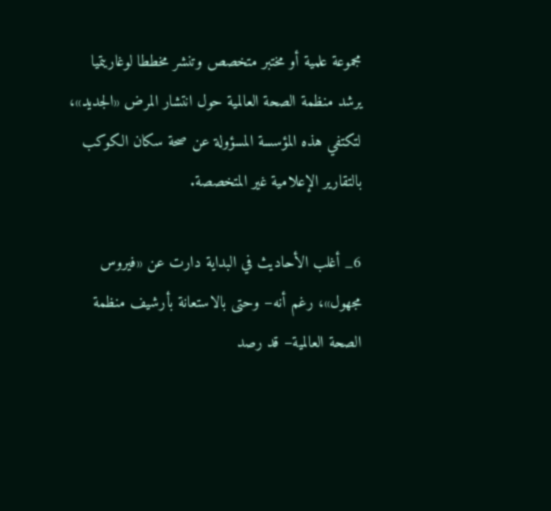مجموعة علمية أو مختبر متخصص وتنشر مخططا لوغاريتميا يرشد منظمة الصحة العالمية حول انتشار المرض «الجديد»، لتكتفي هذه المؤسسة المسؤولة عن صحة سكان الكوكب بالتقارير الإعلامية غير المتخصصة.

6_ أغلب الأحاديث في البداية دارت عن «فيروس مجهول»، رغم أنه– وحتى بالاستعانة بأرشيف منظمة الصحة العالمية– قد رصد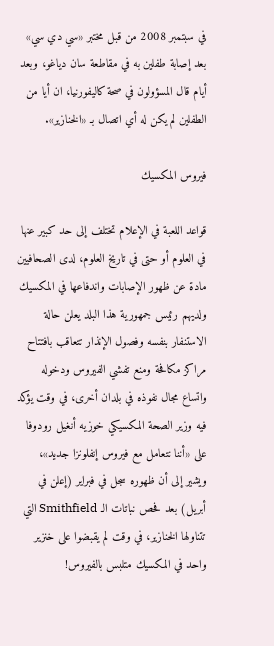في سبتمبر 2008 من قبل مختبر «سي دي سي» بعد إصابة طفلين به في مقاطعة سان دياغو، وبعد أيام قال المسؤولون في صحة كاليفورنيا، ان أيا من الطفلين لم يكن له أي اتصال بـ «الخنازير».

فيروس المكسيك

قواعد اللعبة في الإعلام تختلف إلى حد كبير عنها في العلوم أو حتى في تاريخ العلوم، لدى الصحافيين مادة عن ظهور الإصابات واندفاعها في المكسيك ولديهم رئيس جمهورية هذا البلد يعلن حالة الاستنفار بنفسه وفصول الإنذار تتعاقب بافتتاح مراكز مكافحة ومنع تفشي الفيروس ودخوله واتساع مجال نفوذه في بلدان أخرى، في وقت يؤكد فيه وزير الصحة المكسيكي خوزيه أنغيل رودوفا على «أننا نتعامل مع فيروس إنفلونزا جديد»، ويشير إلى أن ظهوره سجل في فبراير (إعلن في أبريل) بعد فحص نباتات الـ Smithfield التي تتناولها الخنازير، في وقت لم يقبضوا على خنزير واحد في المكسيك متلبس بالفيروس!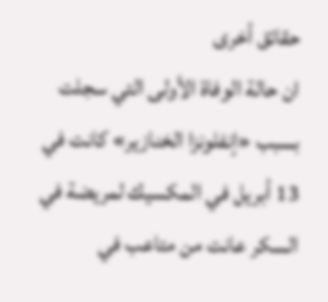حقائق أخرى
ان حالة الوفاة الأولى التي سجلت بسبب «إنفلونزا الخنازير» كانت في 13 أبريل في المكسيك لمريضة في السكر عانت من متاعب في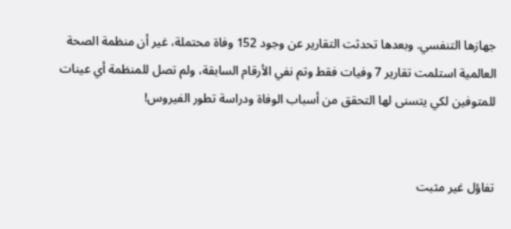جهازها التنفسي. وبعدها تحدثت التقارير عن وجود 152 وفاة محتملة، غير أن منظمة الصحة العالمية استلمت تقارير 7 وفيات فقط وتم نفي الأرقام السابقة، ولم تصل للمنظمة أي عينات للمتوفين لكي يتسنى لها التحقق من أسباب الوفاة ودراسة تطور الفيروس!


تفاؤل غير مثبت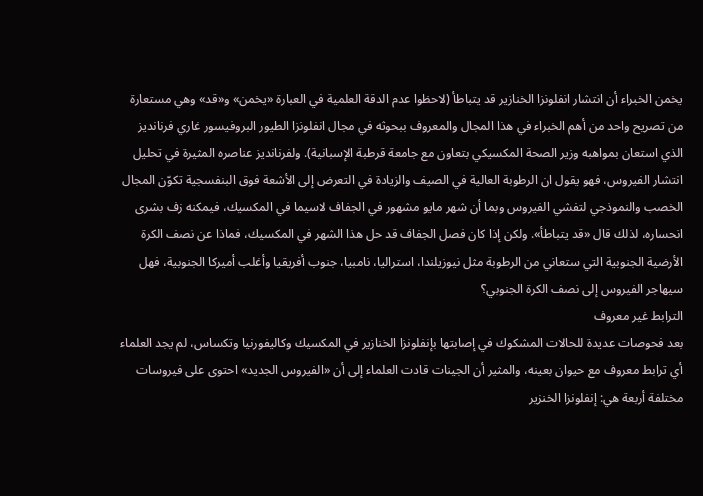يخمن الخبراء أن انتشار انفلونزا الخنازير قد يتباطأ (لاحظوا عدم الدقة العلمية في العبارة «يخمن» و«قد» وهي مستعارة من تصريح واحد من أهم الخبراء في هذا المجال والمعروف ببحوثه في مجال انفلونزا الطيور البروفيسور غاري فرنانديز الذي استعان بمواهبه وزير الصحة المكسيكي بتعاون مع جامعة قرطبة الإسبانية). ولفرنانديز عناصره المثيرة في تحليل انتشار الفيروس، فهو يقول ان الرطوبة العالية في الصيف والزيادة في التعرض إلى الأشعة فوق البنفسجية تكوّن المجال الخصب والنموذجي لتفشي الفيروس وبما أن شهر مايو مشهور في الجفاف لاسيما في المكسيك، فيمكنه زف بشرى انحساره، لذلك قال «قد يتباطأ». ولكن إذا كان فصل الجفاف قد حل هذا الشهر في المكسيك، فماذا عن نصف الكرة الأرضية الجنوبية التي ستعاني من الرطوبة مثل نيوزيلندا، استراليا، نامبيا، جنوب أفريقيا وأغلب أميركا الجنوبية، فهل سيهاجر الفيروس إلى نصف الكرة الجنوبي؟
الترابط غير معروف
بعد فحوصات عديدة للحالات المشكوك في إصابتها بإنفلونزا الخنازير في المكسيك وكاليفورنيا وتكساس، لم يجد العلماء أي ترابط معروف مع حيوان بعينه، والمثير أن الجينات قادت العلماء إلى أن «الفيروس الجديد» احتوى على فيروسات مختلفة أربعة هي: إنفلونزا الخنزير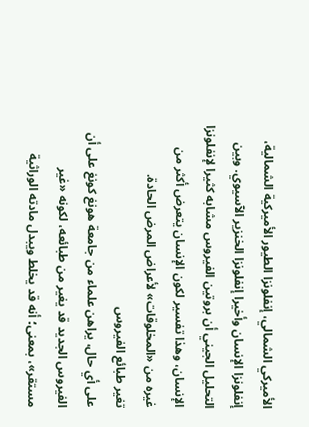الأميركي الشمالي، إنفلونزا الطيور الأميركية الشمالية، إنفلونزا الإنسان وأخيرا إنفلونزا الخنزير الآسيوي. وبين التحليل الجيني أن بروتين الفيروس مشابه كثيرا لإنفلونزا الإنسان، وهذا تفسير لكون الإنسان يتعرض أكثر من غيره من «المخلوقات» لأعراض المرض الحادة.
تغير طبائع الفيروس
على أي حال، يراهن علماء من جامعة هونغ كونغ على أن الفيروس الجديد قد يغير من طبائعه، لكونه «غير مستقر»، بمعنى؛ أنه قد يخلط ويبدل مادته الوراثية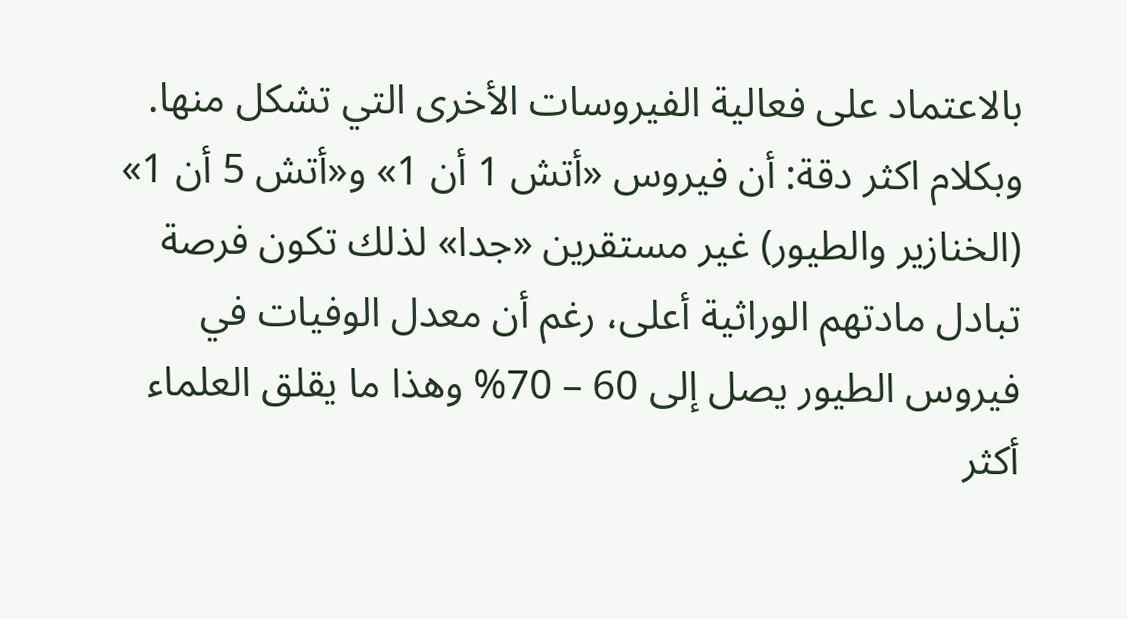بالاعتماد على فعالية الفيروسات الأخرى التي تشكل منها. وبكلام اكثر دقة: أن فيروس «أتش 1 أن 1» و«أتش 5 أن 1» (الخنازير والطيور) غير مستقرين «جدا» لذلك تكون فرصة تبادل مادتهم الوراثية أعلى، رغم أن معدل الوفيات في فيروس الطيور يصل إلى 60 – 70% وهذا ما يقلق العلماء أكثر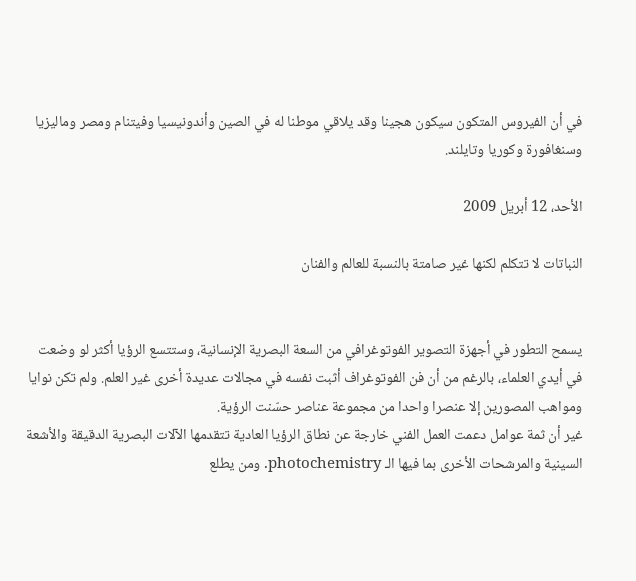في أن الفيروس المتكون سيكون هجينا وقد يلاقي موطنا له في الصين وأندونيسيا وفيتنام ومصر وماليزيا وسنغافورة وكوريا وتايلند.

الأحد، 12 أبريل 2009

النباتات لا تتكلم لكنها غير صامتة بالنسبة للعالم والفنان


يسمح التطور في أجهزة التصوير الفوتوغرافي من السعة البصرية الإنسانية، وستتسع الرؤيا أكثر لو وضعت في أيدي العلماء، بالرغم من أن فن الفوتوغراف أثبت نفسه في مجالات عديدة أخرى غير العلم. ولم تكن نوايا ومواهب المصورين إلا عنصرا واحدا من مجموعة عناصر حسّنت الرؤية.
غير أن ثمة عوامل دعمت العمل الفني خارجة عن نطاق الرؤيا العادية تتقدمها الآلات البصرية الدقيقة والأشعة السينية والمرشحات الأخرى بما فيها الـ photochemistry. ومن يطلع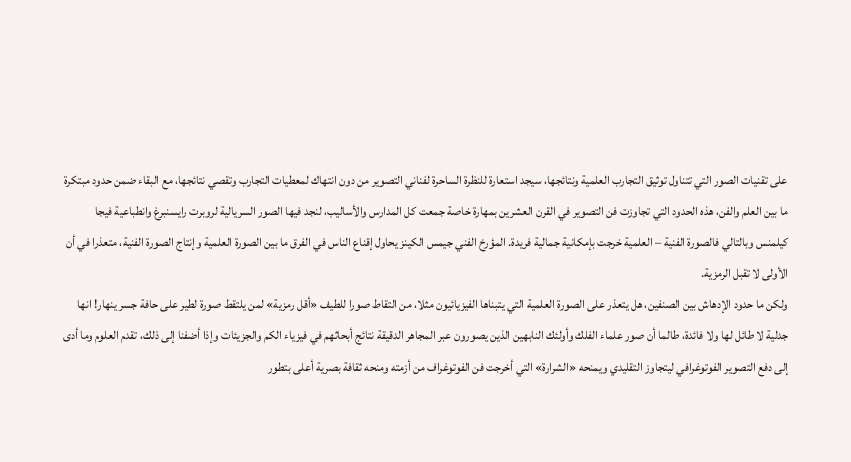على تقنيات الصور التي تتناول توثيق التجارب العلمية ونتائجها، سيجد استعارة للنظرة الساحرة لفناني التصوير من دون انتهاك لمعطيات التجارب وتقصي نتائجها، مع البقاء ضمن حدود مبتكرة ما بين العلم والفن، هذه الحدود التي تجاوزت فن التصوير في القرن العشرين بمهارة خاصة جمعت كل المدارس والأساليب، لنجد فيها الصور السريالية لروبرت رايسنبرغ وانطباعية فيجا كيلمنس وبالتالي فالصورة الفنية – العلمية خرجت بإمكانية جمالية فريدة. المؤرخ الفني جيمس الكينز يحاول إقناع الناس في الفرق ما بين الصورة العلمية وإنتاج الصورة الفنية، متعذرا في أن الأولى لا تقبل الرمزية.
ولكن ما حدود الإدهاش بين الصنفين، هل يتعذر على الصورة العلمية التي يتبناها الفيزيائيون مثلا، من التقاط صورا للطيف «أقل رمزية» لمن يلتقط صورة لطير على حافة جسر ينهار! انها جدلية لا طائل لها ولا فائدة، طالما أن صور علماء الفلك وأولئك النابهين الذين يصورون عبر المجاهر الدقيقة نتائج أبحاثهم في فيزياء الكم والجزيئات وإذا أضفنا إلى ذلك، تقدم العلوم وما أدى إلى دفع التصوير الفوتوغرافي ليتجاوز التقليدي ويمنحه «الشرارة» التي أخرجت فن الفوتوغراف من أزمته ومنحه ثقافة بصرية أعلى بتطور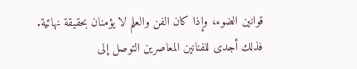قوانين الضوء، وإذا كان الفن والعلم لا يؤمنان بحقيقة نهائية. فذلك أجدى للفنانين المعاصرين التوصل إلى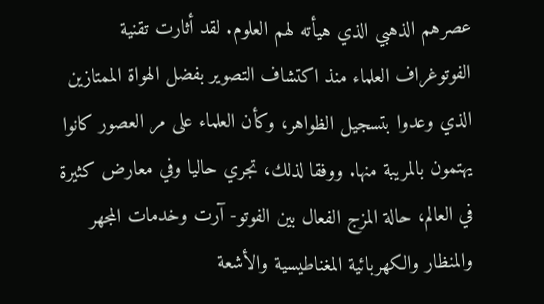عصرهم الذهبي الذي هيأته لهم العلوم. لقد أثارت تقنية الفوتوغراف العلماء منذ اكتشاف التصوير بفضل الهواة الممتازين الذي وعدوا بتسجيل الظواهر، وكأن العلماء على مر العصور كانوا يهتمون بالمريبة منها. ووفقا لذلك، تجري حاليا وفي معارض كثيرة في العالم، حالة المزج الفعال بين الفوتو- آرت وخدمات المجهر والمنظار والكهربائية المغناطيسية والأشعة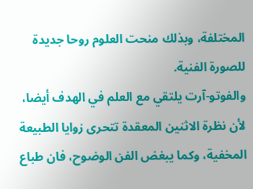المختلفة، وبذلك منحت العلوم روحا جديدة للصورة الفنية.
والفوتو-آرت يلتقي مع العلم في الهدف أيضا، لأن نظرة الاثنين المعقدة تتحرى زوايا الطبيعة المخفية، وكما يبغض الفن الوضوح، فان طباع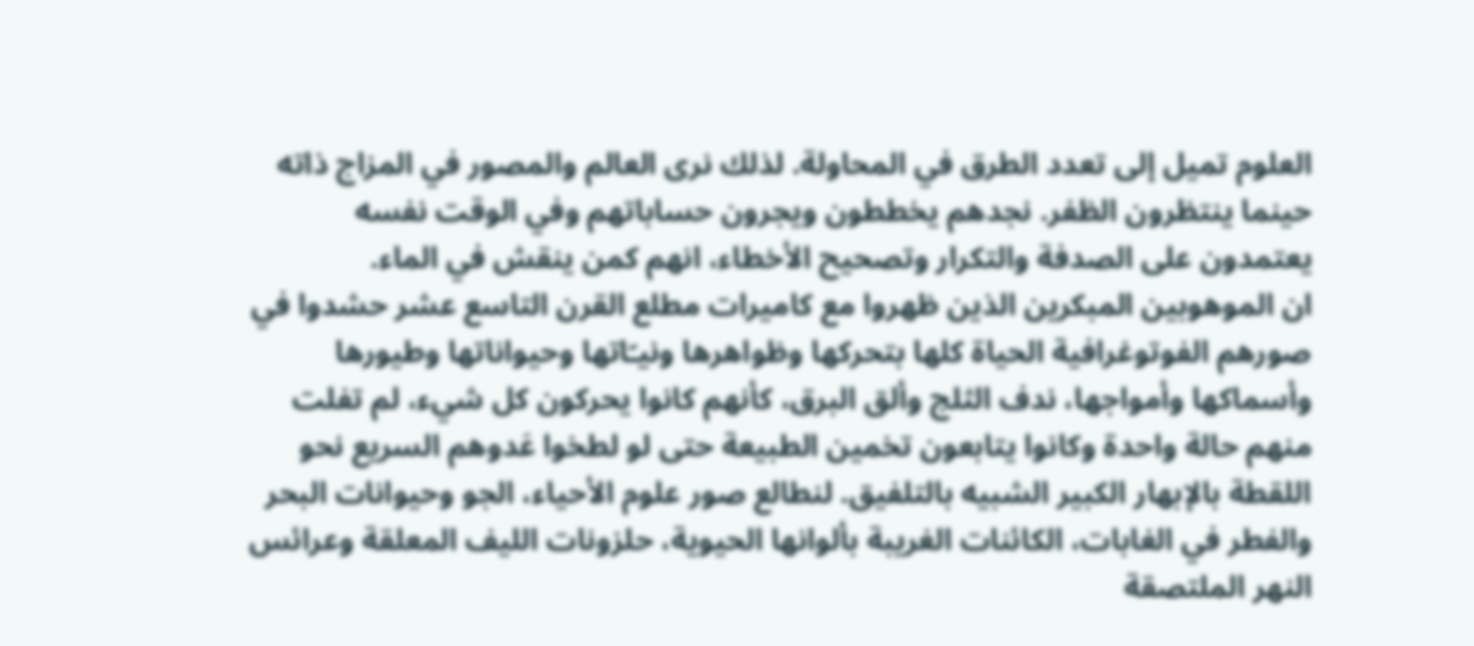العلوم تميل إلى تعدد الطرق في المحاولة. لذلك نرى العالم والمصور في المزاج ذاته حينما ينتظرون الظفر. نجدهم يخططون ويجرون حساباتهم وفي الوقت نفسه يعتمدون على الصدفة والتكرار وتصحيح الأخطاء، انهم كمن ينقش في الماء.
ان الموهوبين المبكرين الذين ظهروا مع كاميرات مطلع القرن التاسع عشر حشدوا في صورهم الفوتوغرافية الحياة كلها بتحركها وظواهرها ونيـّاتها وحيواناتها وطيورها وأسماكها وأمواجها، ندف الثلج وألق البرق، كأنهم كانوا يحركون كل شيء، لم تفلت منهم حالة واحدة وكانوا يتابعون تخمين الطبيعة حتى لو لطخوا عَدوهم السريع نحو اللقطة بالإبهار الكبير الشبيه بالتلفيق. لنطالع صور علوم الأحياء، الجو وحيوانات البحر والفطر في الغابات، الكائنات الغريبة بألوانها الحيوية، حلزونات الليف المعلقة وعرائس النهر الملتصقة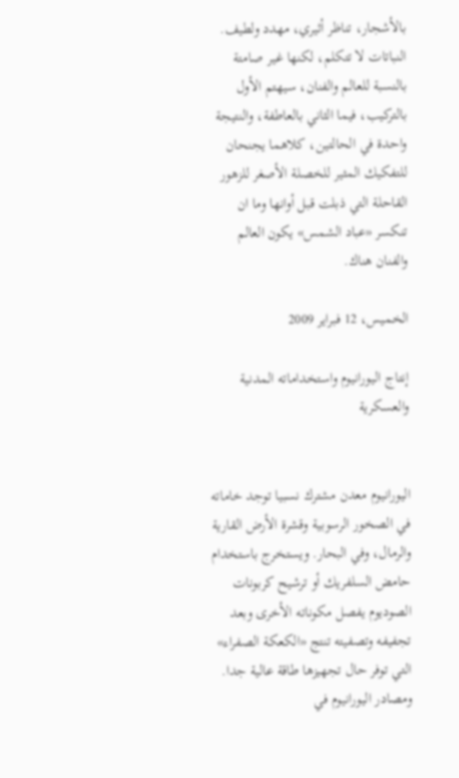بالأشجار، تناظر أثيري، مهدد ولطيف.
النباتات لا تتكلم، لكنها غير صامتة بالنسبة للعالم والفنان، سيهتم الأول بالتركيب، فيما الثاني بالعاطفة، والنتيجة واحدة في الحالتين، كلاهما يجنحان للتفكيك المثير للخصلة الأصغر للزهور القاحلة التي ذبلت قبل أوانها وما ان تنكسر «عباد الشمس» يكون العالم والفنان هناك.

الخميس، 12 فبراير 2009

إنتاج اليورانيوم واستخداماته المدنية والعسكرية


اليورانيوم معدن مشترك نسبيا توجد خاماته في الصخور الرسوبية وقشرة الأرض القارية والرمال، وفي البحار. ويستخرج باستخدام حامض السلفريك أو ترشيح كربونات الصوديوم يفصل مكوناته الأخرى وبعد تجفيفه وتصفيته تنتج «الكعكة الصفراء» التي توفر حال تجهيزها طاقة عالية جدا. ومصادر اليورانيوم في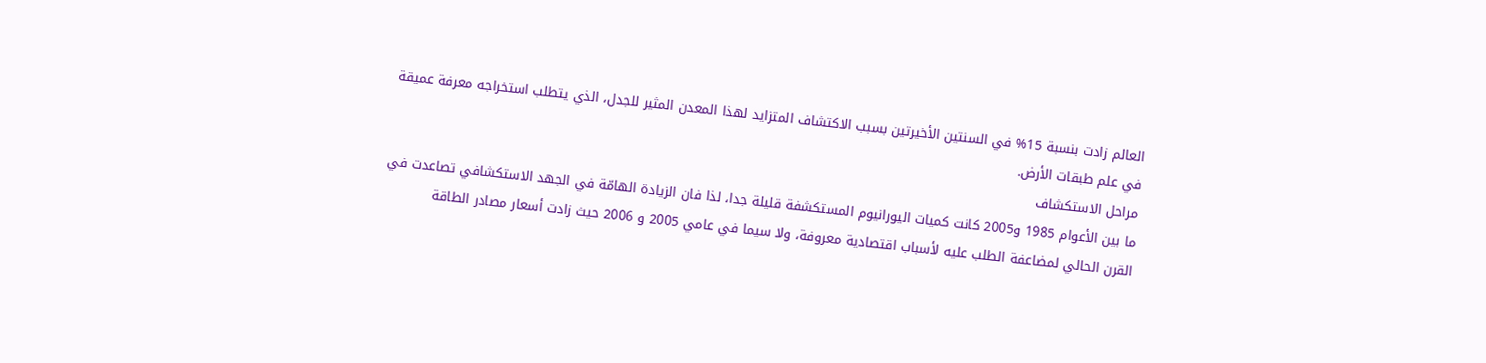العالم زادت بنسبة 15% في السنتين الأخيرتين بسبب الاكتشاف المتزايد لهذا المعدن المثير للجدل، الذي يتطلب استخراجه معرفة عميقة في علم طبقات الأرض.
مراحل الاستكشاف
ما بين الأعوام 1985 و2005 كانت كميات اليورانيوم المستكشفة قليلة جدا، لذا فان الزيادة الهامّة في الجهد الاستكشافي تصاعدت في القرن الحالي لمضاعفة الطلب عليه لأسباب اقتصادية معروفة، ولا سيما في عامي 2005 و 2006 حيث زادت أسعار مصادر الطاقة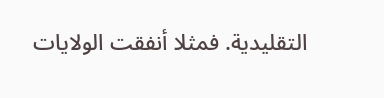التقليدية. فمثلا أنفقت الولايات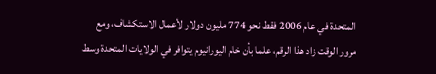المتحدة في عام 2006 فقط نحو 774 مليون دولار لأعمال الاستكشاف، ومع مرور الوقت زاد هذا الرقم، علما بأن خام اليورانيوم يتوافر في الولايات المتحدة وسط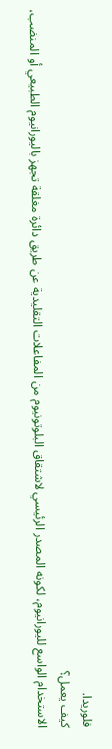فلوريدا.
كيف يعمل؟
الاستخدام الواسع لليورانيوم، لكونه المصدر الرئيسي لاشتقاق البلوتونيوم من المفاعلات التقليدية عن طريق دائرة مغلقة تجهز باليورانيوم الطبيعي أو المنضب،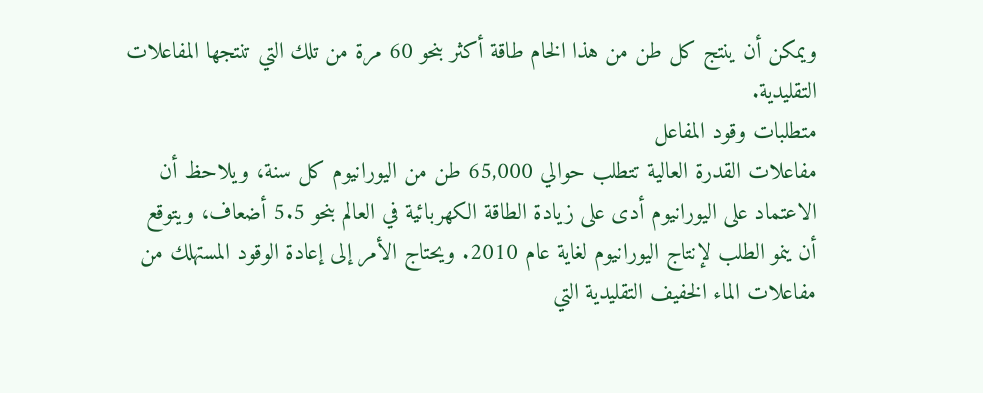ويمكن أن ينتج كل طن من هذا الخام طاقة أكثر بنحو 60 مرة من تلك التي تنتجها المفاعلات التقليدية.
متطلبات وقود المفاعل
مفاعلات القدرة العالية تتطلب حوالي 65,000 طن من اليورانيوم كل سنة، ويلاحظ أن الاعتماد على اليورانيوم أدى على زيادة الطاقة الكهربائية في العالم بنحو 5.5 أضعاف، ويتوقع أن ينمو الطلب لإنتاج اليورانيوم لغاية عام 2010. ويحتاج الأمر إلى إعادة الوقود المستهلك من مفاعلات الماء الخفيف التقليدية التي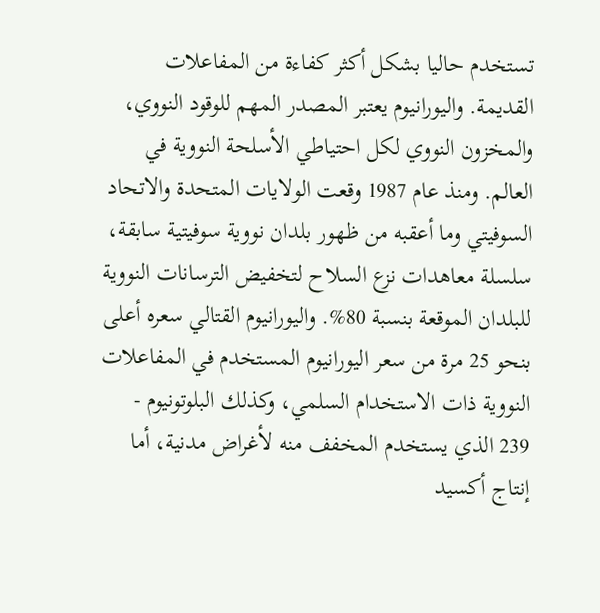تستخدم حاليا بشكل أكثر كفاءة من المفاعلات القديمة. واليورانيوم يعتبر المصدر المهم للوقود النووي، والمخزون النووي لكل احتياطي الأسلحة النووية في العالم. ومنذ عام 1987 وقعت الولايات المتحدة والاتحاد السوفيتي وما أعقبه من ظهور بلدان نووية سوفيتية سابقة، سلسلة معاهدات نزع السلاح لتخفيض الترسانات النووية للبلدان الموقعة بنسبة 80%. واليورانيوم القتالي سعره أعلى بنحو 25 مرة من سعر اليورانيوم المستخدم في المفاعلات النووية ذات الاستخدام السلمي، وكذلك البلوتونيوم - 239 الذي يستخدم المخفف منه لأغراض مدنية، أما إنتاج أكسيد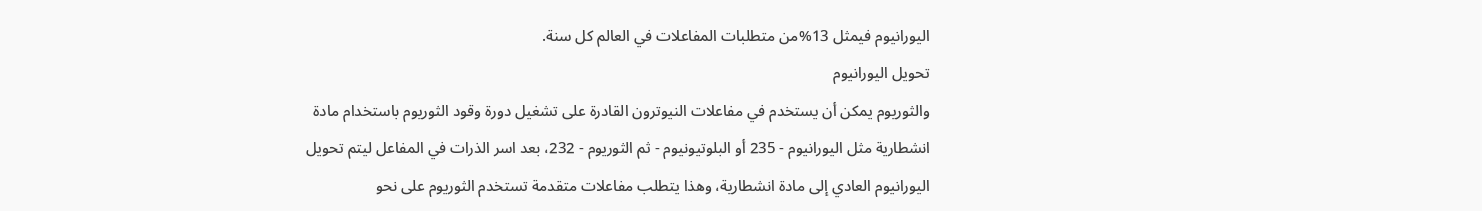اليورانيوم فيمثل 13%من متطلبات المفاعلات في العالم كل سنة.
تحويل اليورانيوم
والثوريوم يمكن أن يستخدم في مفاعلات النيوترون القادرة على تشغيل دورة وقود الثوريوم باستخدام مادة انشطارية مثل اليورانيوم - 235 أو البلوتيونيوم - ثم الثوريوم - 232، بعد اسر الذرات في المفاعل ليتم تحويل اليورانيوم العادي إلى مادة انشطارية، وهذا يتطلب مفاعلات متقدمة تستخدم الثوريوم على نحو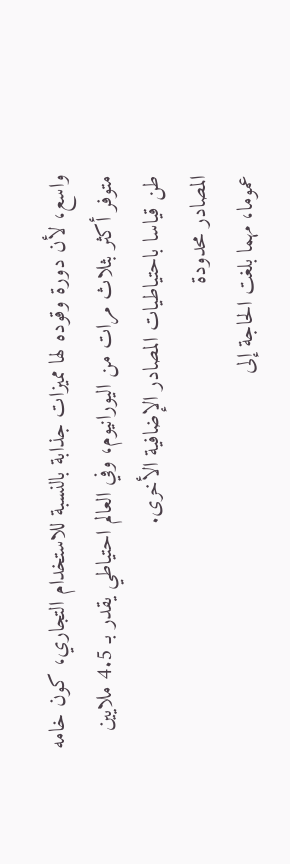واسع، لأن دورة وقوده لها مميزات جذابة بالنسبة للاستخدام التجاري، كون خامه متوفر أكثر بثلاث مرات من اليورانيوم، وفي العالم احتياطي يقدر بـ 4.5 ملايين طن قياسا باحتياطيات المصادر الإضافية الأخرى.
المصادر محدودة
عموما، مهما بلغت الحاجة إلى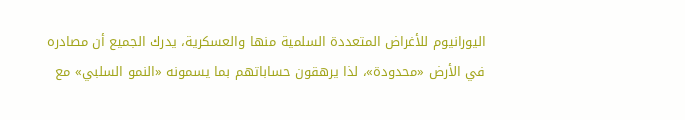اليورانيوم للأغراض المتعددة السلمية منها والعسكرية، يدرك الجميع أن مصادره في الأرض «محدودة»، لذا يرهقون حساباتهم بما يسمونه «النمو السلبي» مع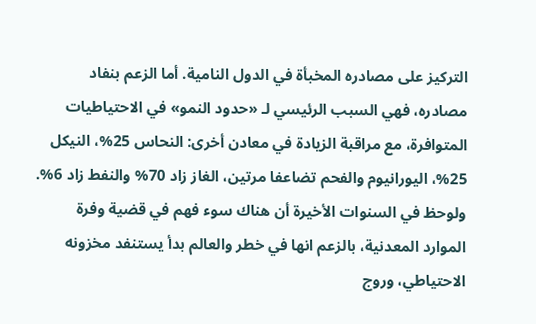التركيز على مصادره المخبأة في الدول النامية. أما الزعم بنفاد مصادره، فهي السبب الرئيسي لـ «حدود النمو» في الاحتياطيات المتوافرة، مع مراقبة الزيادة في معادن أخرى: النحاس 25%، النيكل 25%، اليورانيوم والفحم تضاعفا مرتين، الغاز زاد 70% والنفط زاد 6%. ولوحظ في السنوات الأخيرة أن هناك سوء فهم في قضية وفرة الموارد المعدنية، بالزعم انها في خطر والعالم بدأ يستنفد مخزونه الاحتياطي، وروج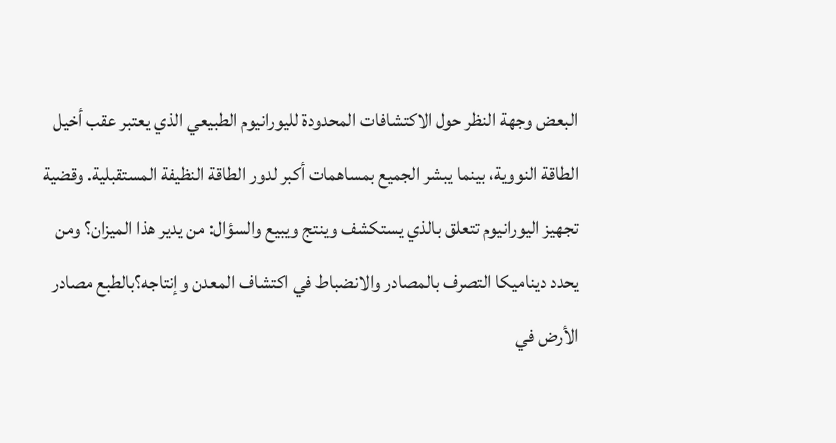البعض وجهة النظر حول الاكتشافات المحدودة لليورانيوم الطبيعي الذي يعتبر عقب أخيل الطاقة النووية، بينما يبشر الجميع بمساهمات أكبر لدور الطاقة النظيفة المستقبلية. وقضية تجهيز اليورانيوم تتعلق بالذي يستكشف وينتج ويبيع والسؤال: من يدير هذا الميزان؟ ومن يحدد ديناميكا التصرف بالمصادر والانضباط في اكتشاف المعدن وإنتاجه؟بالطبع مصادر الأرض في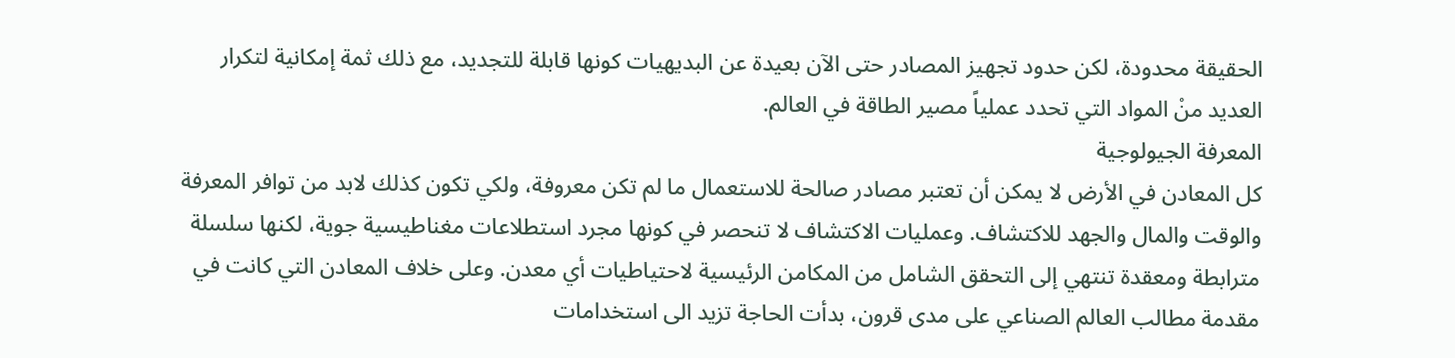الحقيقة محدودة، لكن حدود تجهيز المصادر حتى الآن بعيدة عن البديهيات كونها قابلة للتجديد، مع ذلك ثمة إمكانية لتكرار العديد منْ المواد التي تحدد عملياً مصير الطاقة في العالم.
المعرفة الجيولوجية
كل المعادن في الأرض لا يمكن أن تعتبر مصادر صالحة للاستعمال ما لم تكن معروفة، ولكي تكون كذلك لابد من توافر المعرفة والوقت والمال والجهد للاكتشاف. وعمليات الاكتشاف لا تنحصر في كونها مجرد استطلاعات مغناطيسية جوية، لكنها سلسلة مترابطة ومعقدة تنتهي إلى التحقق الشامل من المكامن الرئيسية لاحتياطيات أي معدن. وعلى خلاف المعادن التي كانت في مقدمة مطالب العالم الصناعي على مدى قرون، بدأت الحاجة تزيد الى استخدامات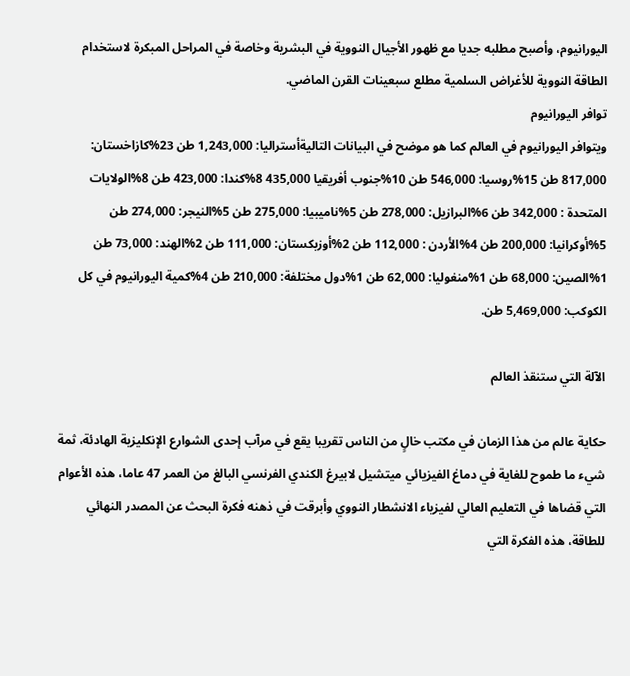اليورانيوم، وأصبح مطلبه جديا مع ظهور الأجيال النووية في البشرية وخاصة في المراحل المبكرة لاستخدام الطاقة النووية للأغراض السلمية مطلع سبعينات القرن الماضي.
توافر اليورانيوم
ويتوافر اليورانيوم في العالم كما هو موضح في البيانات التاليةأستراليا: 1,243,000 طن 23%كازاخستان: 817,000 طن 15%روسيا: 546,000 طن 10%جنوب أفريقيا 435,000 8%كندا: 423,000 طن 8%الولايات المتحدة : 342,000 طن 6%البرازيل: 278,000 طن 5%ناميبيا: 275,000 طن 5%النيجر: 274,000 طن 5%أوكرانيا: 200,000 طن 4%الأردن : 112,000 طن 2%أوزبكستان: 111,000 طن 2%الهند: 73,000 طن 1%الصين: 68,000 طن 1%منغوليا: 62,000 طن 1%دول مختلفة: 210,000 طن 4%كمية اليورانيوم في كل الكوكب: 5,469,000 طن.

الآلة التي ستنقذ العالم

حكاية عالم من هذا الزمان في مكتب خالٍ من الناس تقريبا يقع في مرآب إحدى الشوارع الإنكليزية الهادئة، ثمة شيء ما طموح للغاية في دماغ الفيزيائي ميتشيل لابيرغ الكندي الفرنسي البالغ من العمر 47 عاما، هذه الأعوام التي قضاها في التعليم العالي لفيزياء الانشطار النووي وأبرقت في ذهنه فكرة البحث عن المصدر النهائي للطاقة، هذه الفكرة التي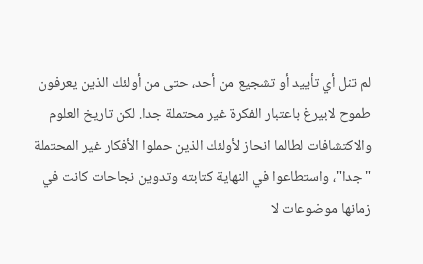لم تنل أي تأييد أو تشجيع من أحد، حتى من أولئك الذين يعرفون طموح لابيرغ باعتبار الفكرة غير محتملة جدا. لكن تاريخ العلوم والاكتشافات لطالما انحاز لأولئك الذين حملوا الأفكار غير المحتملة "جدا"، واستطاعوا في النهاية كتابته وتدوين نجاحات كانت في زمانها موضوعات لا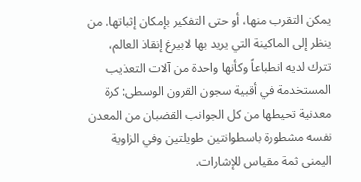يمكن التقرب منها، أو حتى التفكير بإمكان إثباتها. من ينظر إلى الماكينة التي يريد بها لابيرغ إنقاذ العالم، تترك لديه انطباعاً وكأنها واحدة من آلات التعذيب المستخدمة في أقبية سجون القرون الوسطى: كرة معدنية تحيطها من كل الجوانب القضبان من المعدن نفسه مشطورة باسطوانتين طويلتين وفي الزاوية اليمنى ثمة مقياس للإشارات.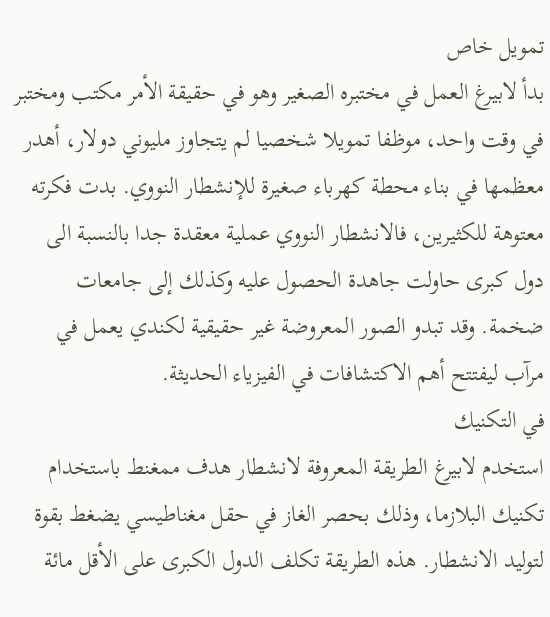تمويل خاص
بدأ لابيرغ العمل في مختبره الصغير وهو في حقيقة الأمر مكتب ومختبر في وقت واحد، موظفا تمويلا شخصيا لم يتجاوز مليوني دولار، أهدر معظمها في بناء محطة كهرباء صغيرة للإنشطار النووي. بدت فكرته معتوهة للكثيرين، فالانشطار النووي عملية معقدة جدا بالنسبة الى دول كبرى حاولت جاهدة الحصول عليه وكذلك إلى جامعات ضخمة. وقد تبدو الصور المعروضة غير حقيقية لكندي يعمل في مرآب ليفتتح أهم الاكتشافات في الفيزياء الحديثة.
في التكنيك
استخدم لابيرغ الطريقة المعروفة لانشطار هدف ممغنط باستخدام تكنيك البلازما، وذلك بحصر الغاز في حقل مغناطيسي يضغط بقوة لتوليد الانشطار. هذه الطريقة تكلف الدول الكبرى على الأقل مائة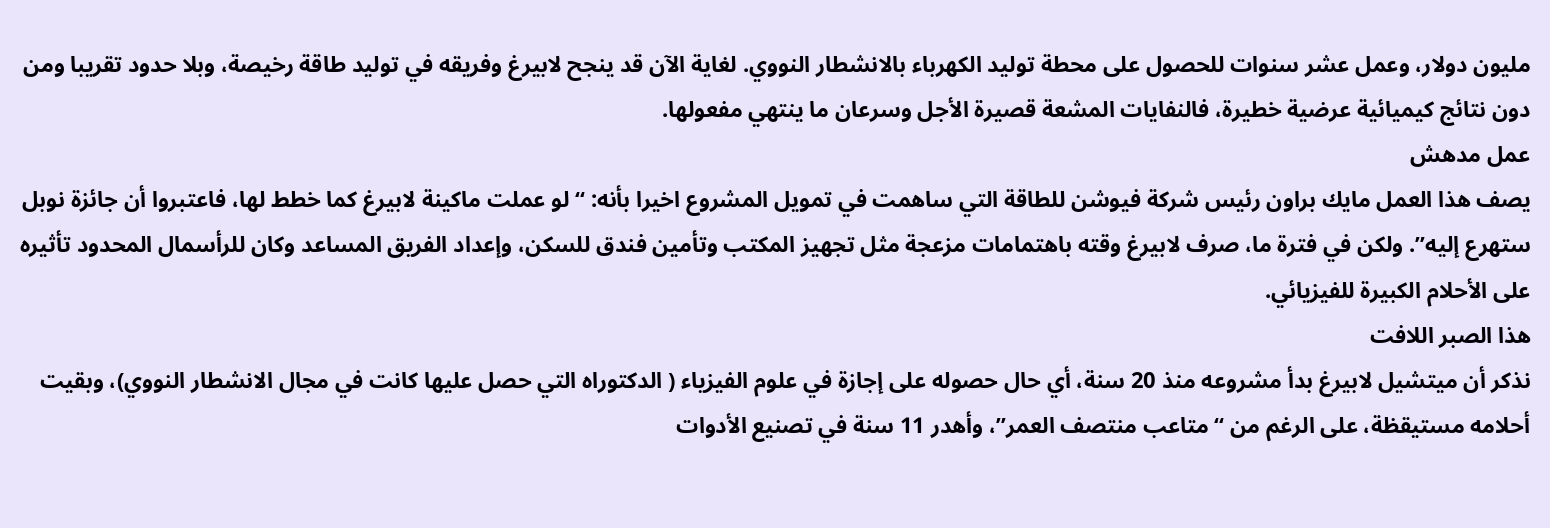مليون دولار، وعمل عشر سنوات للحصول على محطة توليد الكهرباء بالانشطار النووي. لغاية الآن قد ينجح لابيرغ وفريقه في توليد طاقة رخيصة، وبلا حدود تقريبا ومن دون نتائج كيميائية عرضية خطيرة، فالنفايات المشعة قصيرة الأجل وسرعان ما ينتهي مفعولها.
عمل مدهش
يصف هذا العمل مايك براون رئيس شركة فيوشن للطاقة التي ساهمت في تمويل المشروع اخيرا بأنه: “لو عملت ماكينة لابيرغ كما خطط لها، فاعتبروا أن جائزة نوبل ستهرع إليه”. ولكن في فترة ما، صرف لابيرغ وقته باهتمامات مزعجة مثل تجهيز المكتب وتأمين فندق للسكن، وإعداد الفريق المساعد وكان للرأسمال المحدود تأثيره على الأحلام الكبيرة للفيزيائي.
هذا الصبر اللافت
نذكر أن ميتشيل لابيرغ بدأ مشروعه منذ 20 سنة، أي حال حصوله على إجازة في علوم الفيزياء ( الدكتوراه التي حصل عليها كانت في مجال الانشطار النووي)، وبقيت أحلامه مستيقظة، على الرغم من “متاعب منتصف العمر”، وأهدر 11 سنة في تصنيع الأدوات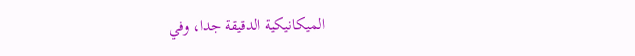الميكانيكية الدقيقة جدا، وفي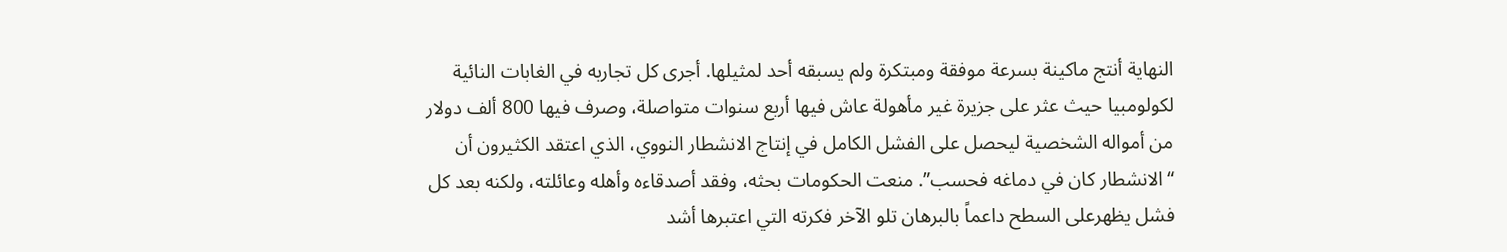النهاية أنتج ماكينة بسرعة موفقة ومبتكرة ولم يسبقه أحد لمثيلها. أجرى كل تجاربه في الغابات النائية لكولومبيا حيث عثر على جزيرة غير مأهولة عاش فيها أربع سنوات متواصلة، وصرف فيها 800 ألف دولار من أمواله الشخصية ليحصل على الفشل الكامل في إنتاج الانشطار النووي، الذي اعتقد الكثيرون أن “الانشطار كان في دماغه فحسب”. منعت الحكومات بحثه، وفقد أصدقاءه وأهله وعائلته، ولكنه بعد كل فشل يظهرعلى السطح داعماً بالبرهان تلو الآخر فكرته التي اعتبرها أشد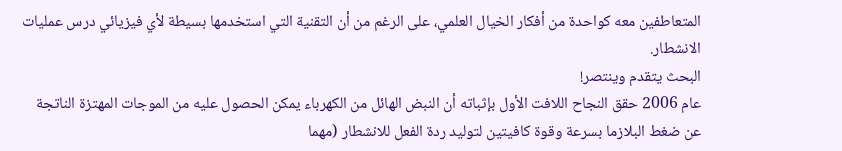المتعاطفين معه كواحدة من أفكار الخيال العلمي، على الرغم من أن التقنية التي استخدمها بسيطة لأي فيزيائي درس عمليات الانشطار.
البحث يتقدم وينتصر!
عام 2006 حقق النجاح اللافت الأول بإثباته أن النبض الهائل من الكهرباء يمكن الحصول عليه من الموجات المهتزة الناتجة عن ضغط البلازما بسرعة وقوة كافيتين لتوليد ردة الفعل للانشطار (مهما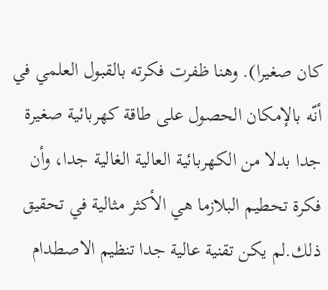كان صغيرا). وهنا ظفرت فكرته بالقبول العلمي في أنّه بالإمكان الحصول على طاقة كهربائية صغيرة جدا بدلا من الكهربائية العالية الغالية جدا، وأن فكرة تحطيم البلازما هي الأكثر مثالية في تحقيق ذلك.لم يكن تقنية عالية جدا تنظيم الاصطدام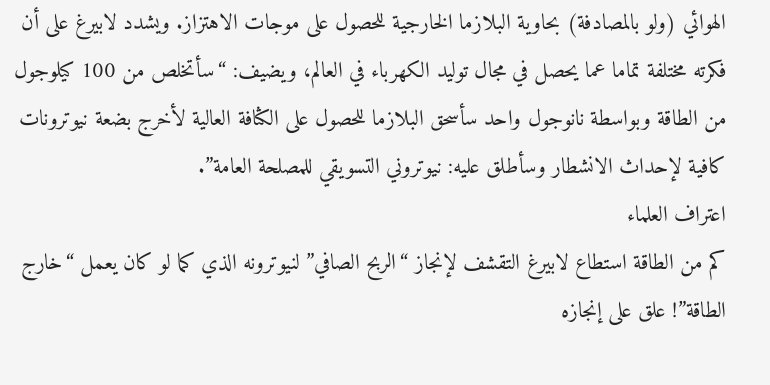الهوائي (ولو بالمصادفة) بحاوية البلازما الخارجية للحصول على موجات الاهتزاز. ويشدد لابيرغ على أن فكرته مختلفة تماما عما يحصل في مجال توليد الكهرباء في العالم، ويضيف: “سأتخلص من 100 كيلوجول من الطاقة وبواسطة نانوجول واحد سأسحق البلازما للحصول على الكثافة العالية لأخرج بضعة نيوترونات كافية لإحداث الانشطار وسأطلق عليه: نيوتروني التسويقي للمصلحة العامة”.
اعتراف العلماء
كم من الطاقة استطاع لابيرغ التقشف لإنجاز “الربح الصافي” لنيوترونه الذي كما لو كان يعمل “خارج الطاقة”! علق على إنجازه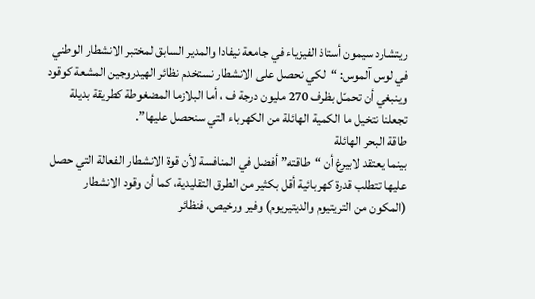ريتشارد سيمون أستاذ الفيزياء في جامعة نيفادا والمدير السابق لمختبر الانشطار الوطني في لوس آلموس: “لكي نحصل على الانشطار نستخدم نظائر الهيدروجين المشعة كوقود وينبغي أن تحمـّل بظرف 270 مليون درجة ف ، أما البلازما المضغوطة كطريقة بديلة تجعلنا نتخيل ما الكمية الهائلة من الكهرباء التي سنحصل عليها”.
طاقة البحر الهائلة
بينما يعتقد لابيرغ أن “طاقته” أفضل في المنافسة لأن قوة الانشطار الفعالة التي حصل عليها تتطلب قدرة كهربائية أقل بكثير من الطرق التقليدية، كما أن وقود الانشطار (المكون من التريتيوم والديتيريوم) وفير ورخيص، فنظائر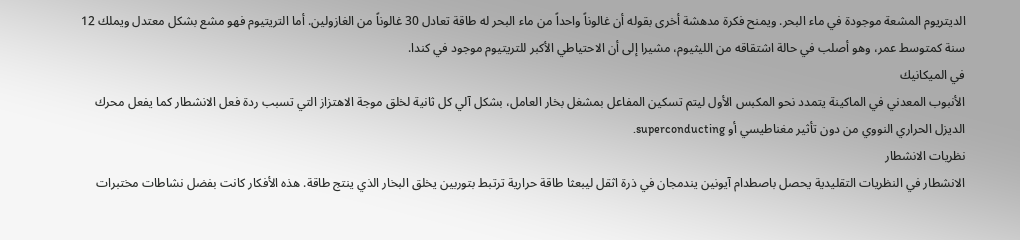الديتريوم المشعة موجودة في ماء البحر. ويمنح فكرة مدهشة أخرى بقوله أن غالوناً واحداً من ماء البحر له طاقة تعادل 30 غالوناً من الغازولين. أما التريتيوم فهو مشع بشكل معتدل ويملك 12 سنة كمتوسط عمر، وهو أصلب في حالة اشتقاقه من الليثيوم، مشيرا إلى أن الاحتياطي الأكبر للتريتيوم موجود في كندا.
في الميكانيك
الأنبوب المعدني في الماكينة يتمدد نحو المكبس الأول ليتم تسكين المفاعل بمشغل بخار العامل، بشكل آلي كل ثانية لخلق موجة الاهتزاز التي تسبب ردة فعل الانشطار كما يفعل محرك الديزل الحراري النووي من دون تأثير مغناطيسي أو superconducting.
نظريات الانشطار
الانشطار في النظريات التقليدية يحصل باصطدام آيونين يندمجان في ذرة اثقل ليبعثا طاقة حرارية ترتبط بتوربين يخلق البخار الذي ينتج طاقة. هذه الأفكار كانت بفضل نشاطات مختبرات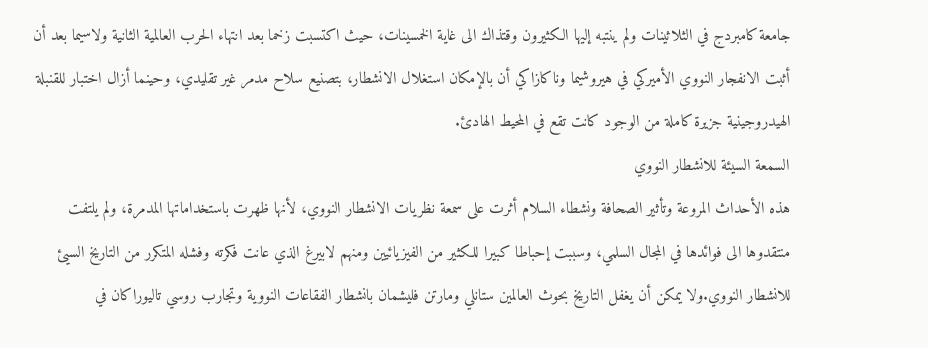جامعة كامبردج في الثلاثينات ولم ينتبه إليها الكثيرون وقتذاك الى غاية الخمسينات، حيث اكتسبت زخما بعد انتهاء الحرب العالمية الثانية ولاسيما بعد أن أثبت الانفجار النووي الأميركي في هيروشيما وناكازاكي أن بالإمكان استغلال الانشطار، بتصنيع سلاح مدمر غير تقليدي، وحينما أزال اختبار للقنبلة الهيدروجينية جزيرة كاملة من الوجود كانت تقع في المحيط الهادئ.
السمعة السيئة للانشطار النووي
هذه الأحداث المروعة وتأثير الصحافة ونشطاء السلام أثرت على سمعة نظريات الانشطار النووي، لأنها ظهرت باستخداماتها المدمرة، ولم يلتفت منتقدوها الى فوائدها في المجال السلمي، وسببت إحباطا كبيرا للكثير من الفيزيائيين ومنهم لابيرغ الذي عانت فكرته وفشله المتكرر من التاريخ السيئ للانشطار النووي.ولا يمكن أن يغفل التاريخ بحوث العالمين ستانلي ومارتن فليشمان بانشطار الفقاعات النووية وتجارب روسي تاليوراكان في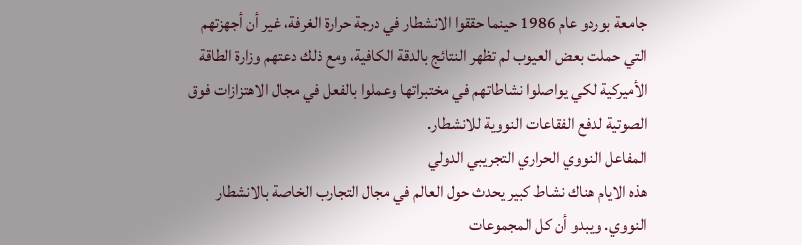جامعة بوردو عام 1986 حينما حققوا الانشطار في درجة حرارة الغرفة، غير أن أجهزتهم التي حملت بعض العيوب لم تظهر النتائج بالدقة الكافية، ومع ذلك دعتهم وزارة الطاقة الأميركية لكي يواصلوا نشاطاتهم في مختبراتها وعملوا بالفعل في مجال الاهتزازات فوق الصوتية لدفع الفقاعات النووية للانشطار.
المفاعل النووي الحراري التجريبي الدولي
هذه الايام هناك نشاط كبير يحدث حول العالم في مجال التجارب الخاصة بالانشطار النووي. ويبدو أن كل المجموعات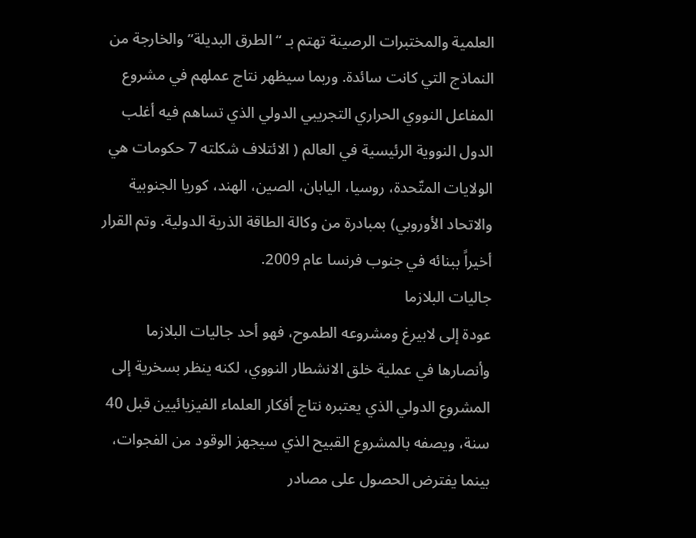العلمية والمختبرات الرصينة تهتم بـ “الطرق البديلة” والخارجة من النماذج التي كانت سائدة. وربما سيظهر نتاج عملهم في مشروع المفاعل النووي الحراري التجريبي الدولي الذي تساهم فيه أغلب الدول النووية الرئيسية في العالم ( الائتلاف شكلته 7 حكومات هي الولايات المتّحدة، روسيا، اليابان، الصين، الهند، كوريا الجنوبية والاتحاد الأوروبي) بمبادرة من وكالة الطاقة الذرية الدولية. وتم القرار أخيراً ببنائه في جنوب فرنسا عام 2009.
جاليات البلازما
عودة إلى لابيرغ ومشروعه الطموح، فهو أحد جاليات البلازما وأنصارها في عملية خلق الانشطار النووي، لكنه ينظر بسخرية إلى المشروع الدولي الذي يعتبره نتاج أفكار العلماء الفيزيائيين قبل 40 سنة، ويصفه بالمشروع القبيح الذي سيجهز الوقود من الفجوات، بينما يفترض الحصول على مصادر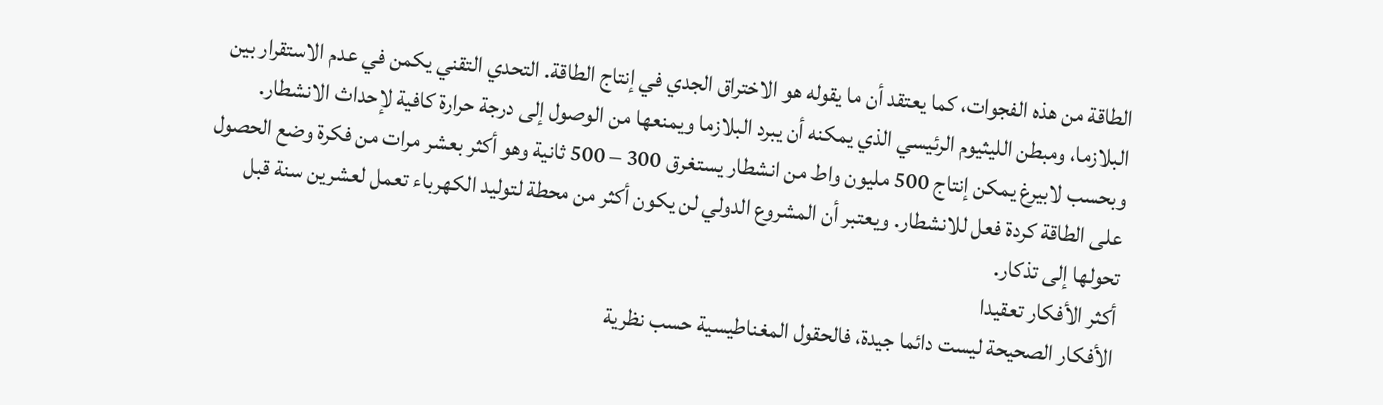الطاقة من هذه الفجوات، كما يعتقد أن ما يقوله هو الاختراق الجدي في إنتاج الطاقة. التحدي التقني يكمن في عدم الاستقرار بين البلازما، ومبطن الليثيوم الرئيسي الذي يمكنه أن يبرد البلازما ويمنعها من الوصول إلى درجة حرارة كافية لإحداث الانشطار. وبحسب لابيرغ يمكن إنتاج 500 مليون واط من انشطار يستغرق 300 – 500 ثانية وهو أكثر بعشر مرات من فكرة وضع الحصول على الطاقة كردة فعل للانشطار. ويعتبر أن المشروع الدولي لن يكون أكثر من محطة لتوليد الكهرباء تعمل لعشرين سنة قبل تحولها إلى تذكار.
أكثر الأفكار تعقيدا
الأفكار الصحيحة ليست دائما جيدة، فالحقول المغناطيسية حسب نظرية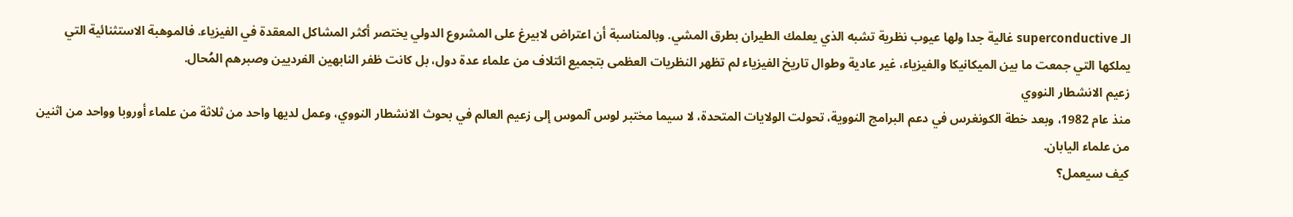الـ superconductive غالية جدا ولها عيوب نظرية تشبه الذي يعلمك الطيران بطرق المشي. وبالمناسبة أن اعتراض لابيرغ على المشروع الدولي يختصر أكثر المشاكل المعقدة في الفيزياء. فالموهبة الاستثنائية التي يملكها التي جمعت ما بين الميكانيكا والفيزياء، غير عادية وطوال تاريخ الفيزياء لم تظهر النظريات العظمى بتجميع ائتلاف من علماء عدة دول، بل كانت ظفر النابهين الفرديين وصبرهم المُحال.
زعيم الانشطار النووي
منذ عام 1982، وبعد خطة الكونغرس في دعم البرامج النووية، تحولت الولايات المتحدة، لا سيما مختبر لوس آلموس إلى زعيم العالم في بحوث الانشطار النووي، وعمل لديها واحد من ثلاثة من علماء أوروبا وواحد من اثنين من علماء اليابان.
كيف سيعمل؟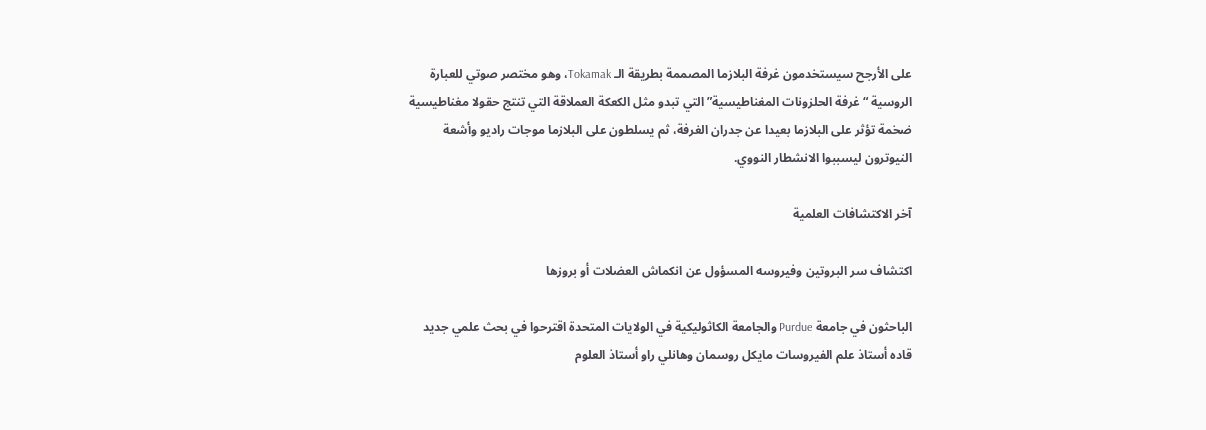على الأرجح سيستخدمون غرفة البلازما المصممة بطريقة الـ Tokamak، وهو مختصر صوتي للعبارة الروسية “غرفة الحلزونات المغناطيسية” التي تبدو مثل الكعكة العملاقة التي تنتج حقولا مغناطيسية ضخمة تؤثر على البلازما بعيدا عن جدران الغرفة، ثم يسلطون على البلازما موجات راديو وأشعة النيوترون ليسببوا الانشطار النووي.

آخر الاكتشافات العلمية

اكتشاف سر البروتين وفيروسه المسؤول عن انكماش العضلات أو بروزها

الباحثون في جامعة Purdue والجامعة الكاثوليكية في الولايات المتحدة اقترحوا في بحث علمي جديد قاده أستاذ علم الفيروسات مايكل روسمان وهانلي راو أستاذ العلوم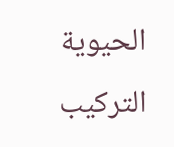الحيوية التركيب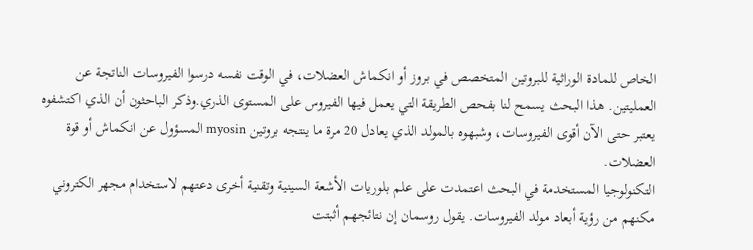الخاص للمادة الوراثية للبروتين المتخصص في بروز أو انكماش العضلات، في الوقت نفسه درسوا الفيروسات الناتجة عن العمليتين. هذا البحث يسمح لنا بفحص الطريقة التي يعمل فيها الفيروس على المستوى الذري.وذكر الباحثون أن الذي اكتشفوه يعتبر حتى الآن أقوى الفيروسات، وشبهوه بالمولد الذي يعادل 20 مرة ما ينتجه بروتين myosin المسؤول عن انكماش أو قوة العضلات.
التكنولوجيا المستخدمة في البحث اعتمدت على علم بلوريات الأشعة السينية وتقنية أخرى دعتهم لاستخدام مجهر الكتروني مكنهم من رؤية أبعاد مولد الفيروسات. يقول روسمان إن نتائجهم أثبتت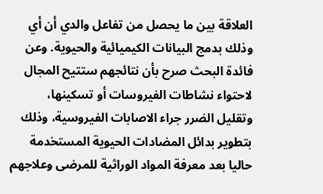العلاقة بين ما يحصل من تفاعل والدي أن أي وذلك بدمج البيانات الكيميائية والحيوية. وعن فائدة البحث صرح بأن نتائجهم ستتيح المجال لاحتواء نشاطات الفيروسات أو تسكينها، وتقليل الضرر جراء الاصابات الفيروسية، وذلك بتطوير بدائل المضادات الحيوية المستخدمة حاليا بعد معرفة المواد الوراثية للمرضى وعلاجهم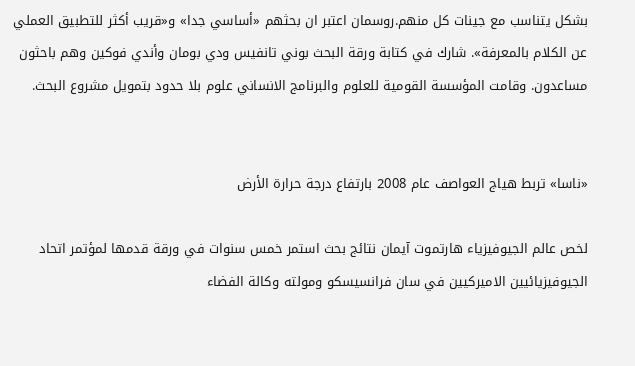بشكل يتناسب مع جينات كل منهم.روسمان اعتبر ان بحثهم «أساسي جدا» و«قريب أكثر للتطبيق العملي عن الكلام بالمعرفة». شارك في كتابة ورقة البحث بوني تانفيس ودي بومان وأندي فوكين وهم باحثون مساعدون. وقامت المؤسسة القومية للعلوم والبرنامج الانساني علوم بلا حدود بتمويل مشروع البحث.


«ناسا» تربط هياج العواصف عام 2008 بارتفاع درجة حرارة الأرض

لخص عالم الجيوفيزياء هارتموت آيمان نتائج بحث استمر خمس سنوات في ورقة قدمها لمؤتمر اتحاد الجيوفيزيائيين الاميركيين في سان فرانسيسكو ومولته وكالة الفضاء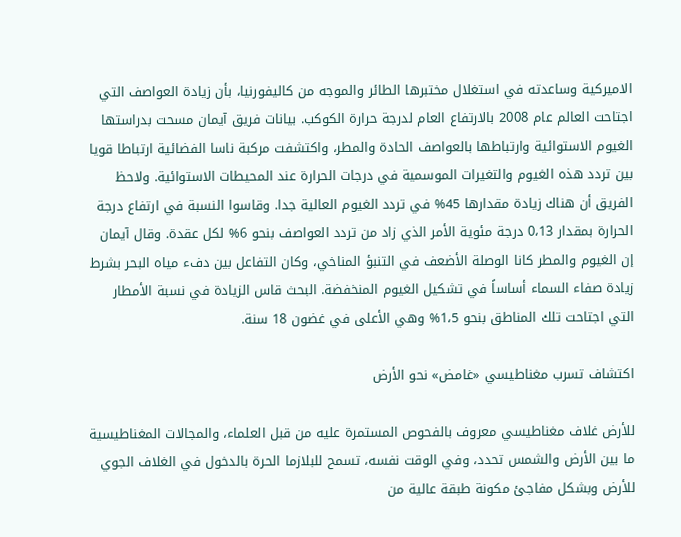الاميركية وساعدته في استغلال مختبرها الطائر والموجه من كاليفورنيا، بأن زيادة العواصف التي اجتاحت العالم عام 2008 بالارتفاع العام لدرجة حرارة الكوكب. بيانات فريق آيمان مسحت بدراستها الغيوم الاستوائية وارتباطها بالعواصف الحادة والمطر، واكتشفت مركبة ناسا الفضائية ارتباطا قويا بين تردد هذه الغيوم والتغيرات الموسمية في درجات الحرارة عند المحيطات الاستوائية. ولاحظ الفريق أن هناك زيادة مقدارها 45% في تردد الغيوم العالية جدا. وقاسوا النسبة في ارتفاع درجة الحرارة بمقدار 0،13 درجة مئوية الأمر الذي زاد من تردد العواصف بنحو 6% لكل عقدة. وقال آيمان إن الغيوم والمطر كانا الوصلة الأضعف في التنبؤ المناخي، وكان التفاعل بين دفء مياه البحر بشرط زيادة صفاء السماء أساساً في تشكيل الغيوم المنخفضة. البحث قاس الزيادة في نسبة الأمطار التي اجتاحت تلك المناطق بنحو 1،5% وهي الأعلى في غضون 18 سنة.

اكتشاف تسرب مغناطيسي «غامض» نحو الأرض

للأرض غلاف مغناطيسي معروف بالفحوص المستمرة عليه من قبل العلماء، والمجالات المغناطيسية ما بين الأرض والشمس تحدد، وفي الوقت نفسه، تسمح للبلازما الحرة بالدخول في الغلاف الجوي للأرض وبشكل مفاجئ مكونة طبقة عالية من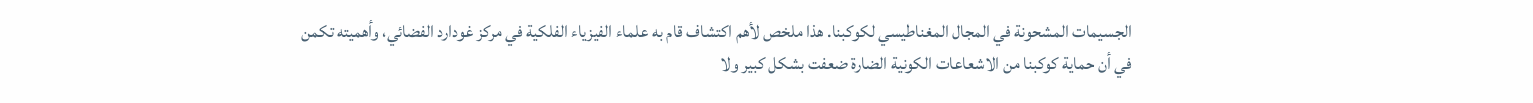الجسيمات المشحونة في المجال المغناطيسي لكوكبنا. هذا ملخص لأهم اكتشاف قام به علماء الفيزياء الفلكية في مركز غودارد الفضائي، وأهميته تكمن في أن حماية كوكبنا من الاشعاعات الكونية الضارة ضعفت بشكل كبير ولا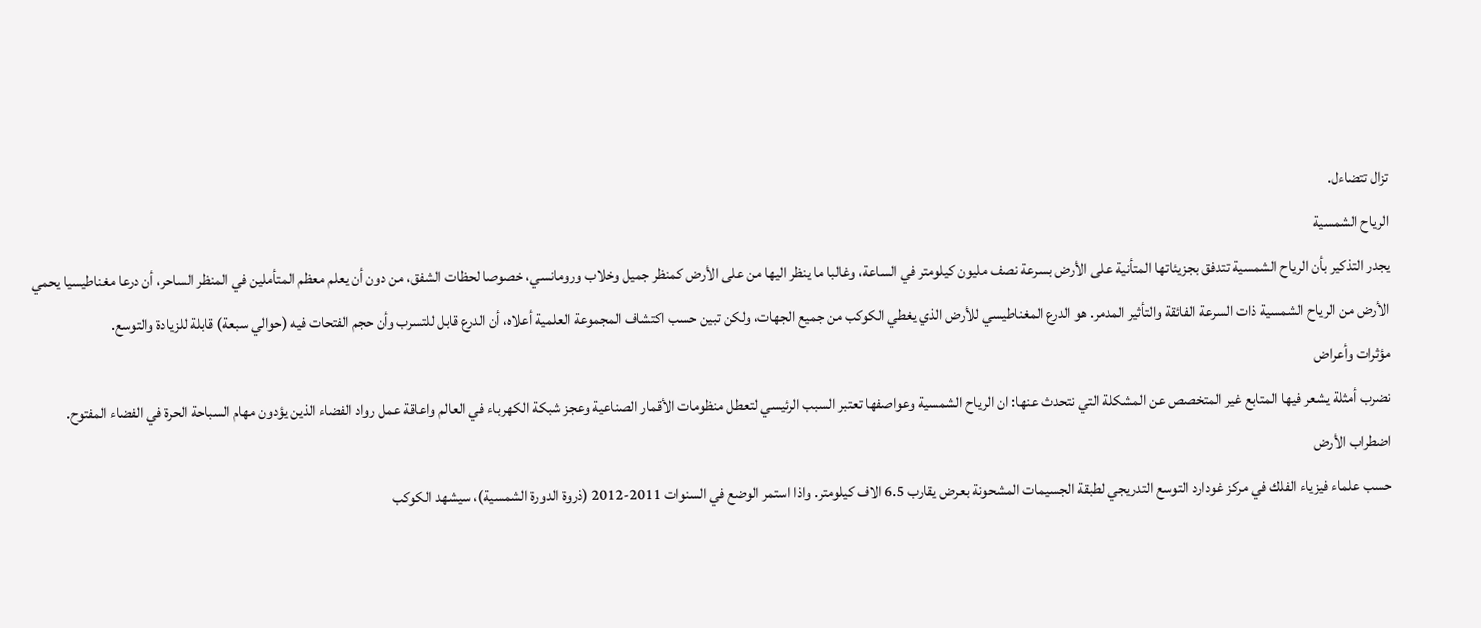تزال تتضاءل.
الرياح الشمسية
يجدر التذكير بأن الرياح الشمسية تتدفق بجزيئاتها المتأنية على الأرض بسرعة نصف مليون كيلومتر في الساعة، وغالبا ما ينظر اليها من على الأرض كمنظر جميل وخلاب ورومانسي، خصوصا لحظات الشفق، من دون أن يعلم معظم المتأملين في المنظر الساحر، أن درعا مغناطيسيا يحمي الأرض من الرياح الشمسية ذات السرعة الفائقة والتأثير المدمر. هو الدرع المغناطيسي للأرض الذي يغطي الكوكب من جميع الجهات، ولكن تبين حسب اكتشاف المجموعة العلمية أعلاه، أن الدرع قابل للتسرب وأن حجم الفتحات فيه (حوالي سبعة) قابلة للزيادة والتوسع.
مؤثرات وأعراض
نضرب أمثلة يشعر فيها المتابع غير المتخصص عن المشكلة التي نتحدث عنها: ان الرياح الشمسية وعواصفها تعتبر السبب الرئيسي لتعطل منظومات الأقمار الصناعية وعجز شبكة الكهرباء في العالم واعاقة عمل رواد الفضاء الذين يؤدون مهام السباحة الحرة في الفضاء المفتوح.
اضطراب الأرض
حسب علماء فيزياء الفلك في مركز غودارد التوسع التدريجي لطبقة الجسيمات المشحونة بعرض يقارب 6.5 الاف كيلومتر. واذا استمر الوضع في السنوات 2011-2012 (ذروة الدورة الشمسية)، سيشهد الكوكب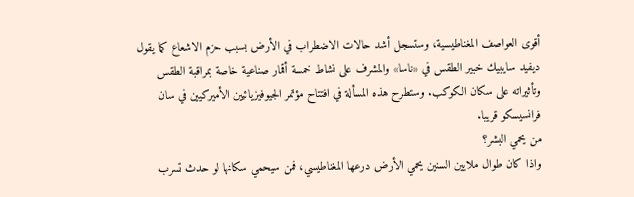أقوى العواصف المغناطيسية، وستسجل أشد حالات الاضطراب في الأرض بسبب حزم الاشعاع كما يقول ديفيد سايبيك خبير الطقس في «ناسا» والمشرف على نشاط خمسة أقمار صناعية خاصة بمراقبة الطقس وتأثيراته على سكان الكوكب. وستطرح هذه المسألة في افتتاح مؤتمر الجيوفيزيائيين الأميركيين في سان فرانسيسكو قريبا.
من يحمي البشر؟
واذا كان طوال ملايين السنين يحمي الأرض درعها المغناطيسي، فمن سيحمي سكانها لو حدث تسرب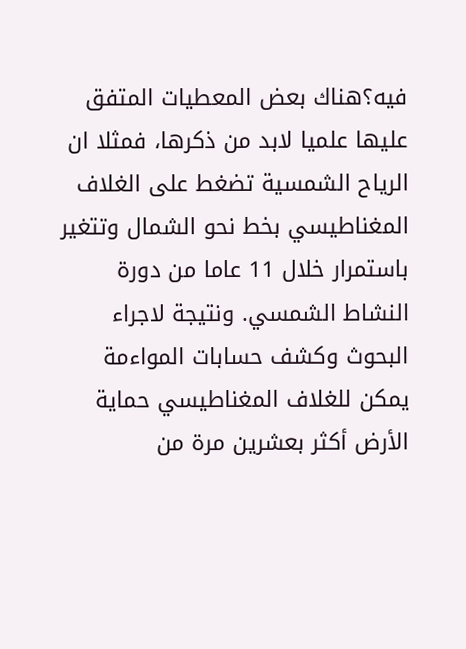فيه؟هناك بعض المعطيات المتفق عليها علميا لابد من ذكرها، فمثلا ان الرياح الشمسية تضغط على الغلاف المغناطيسي بخط نحو الشمال وتتغير باستمرار خلال 11 عاما من دورة النشاط الشمسي. ونتيجة لاجراء البحوث وكشف حسابات المواءمة يمكن للغلاف المغناطيسي حماية الأرض أكثر بعشرين مرة من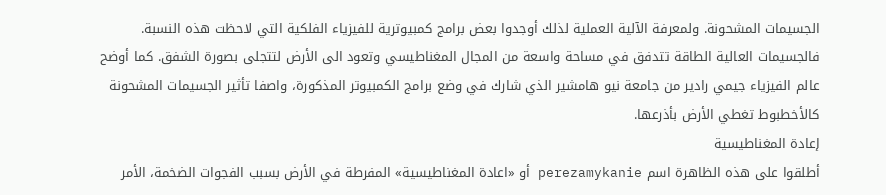الجسيمات المشحونة. ولمعرفة الآلية العملية لذلك أوجدوا بعض برامج كمبيوترية للفيزياء الفلكية التي لاحظت هذه النسبة. فالجسيمات العالية الطاقة تتدفق في مساحة واسعة من المجال المغناطيسي وتعود الى الأرض لتتجلى بصورة الشفق. كما أوضح عالم الفيزياء جيمي رادير من جامعة نيو هامشير الذي شارك في وضع برامج الكمبيوتر المذكورة، واصفا تأثير الجسيمات المشحونة كالأخطبوط تغطي الأرض بأذرعها.
إعادة المغناطيسية
أطلقوا على هذه الظاهرة اسم perezamykanie أو «اعادة المغناطيسية» المفرطة في الأرض بسبب الفجوات الضخمة، الأمر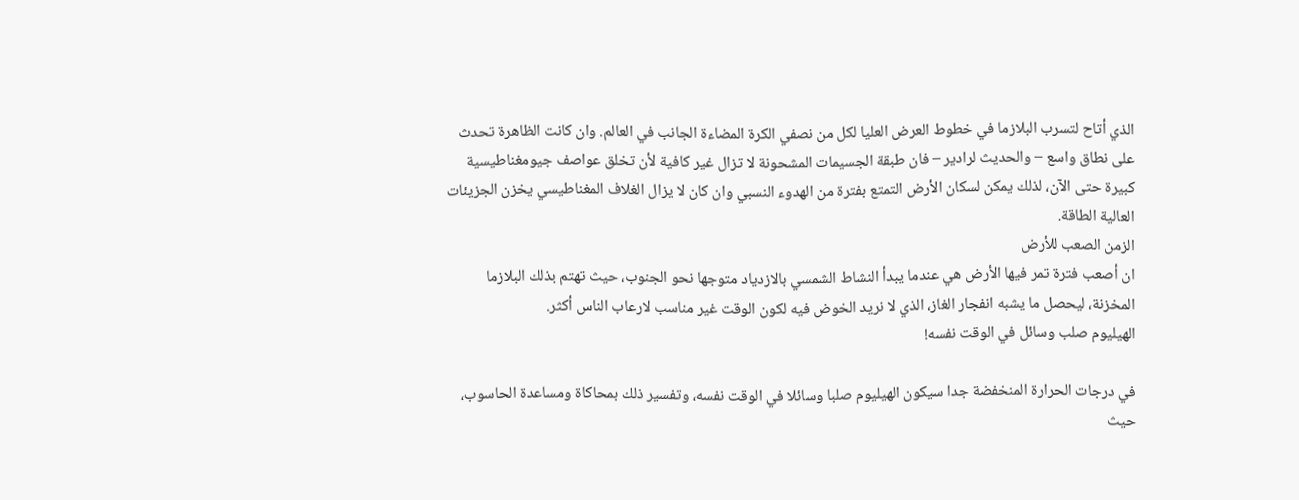الذي أتاح لتسرب البلازما في خطوط العرض العليا لكل من نصفي الكرة المضاءة الجانب في العالم. وان كانت الظاهرة تحدث على نطاق واسع – والحديث لرادير – فان طبقة الجسيمات المشحونة لا تزال غير كافية لأن تخلق عواصف جيومغناطيسية كبيرة حتى الآن، لذلك يمكن لسكان الأرض التمتع بفترة من الهدوء النسبي وان كان لا يزال الغلاف المغناطيسي يخزن الجزيئات العالية الطاقة.
الزمن الصعب للأرض
ان أصعب فترة تمر فيها الأرض هي عندما يبدأ النشاط الشمسي بالازدياد متوجها نحو الجنوب، حيث تهتم بذلك البلازما المخزنة، ليحصل ما يشبه انفجار الغاز، الذي لا نريد الخوض فيه لكون الوقت غير مناسب لارعاب الناس أكثر.
الهيليوم صلب وسائل في الوقت نفسه!

في درجات الحرارة المنخفضة جدا سيكون الهيليوم صلبا وسائلا في الوقت نفسه، وتفسير ذلك بمحاكاة ومساعدة الحاسوب، حيث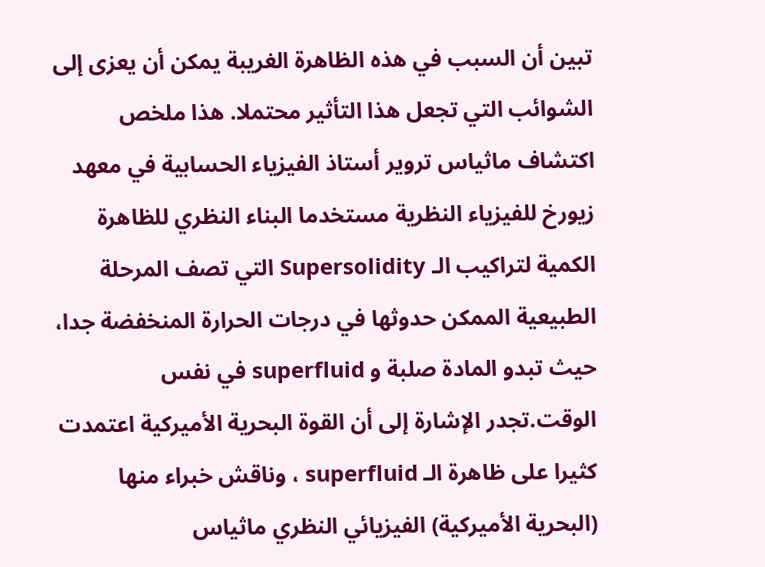تبين أن السبب في هذه الظاهرة الغريبة يمكن أن يعزى إلى الشوائب التي تجعل هذا التأثير محتملا. هذا ملخص اكتشاف ماثياس تروير أستاذ الفيزياء الحسابية في معهد زيورخ للفيزياء النظرية مستخدما البناء النظري للظاهرة الكمية لتراكيب الـ Supersolidity التي تصف المرحلة الطبيعية الممكن حدوثها في درجات الحرارة المنخفضة جدا، حيث تبدو المادة صلبة و superfluid في نفس الوقت.تجدر الإشارة إلى أن القوة البحرية الأميركية اعتمدت كثيرا على ظاهرة الـ superfluid ، وناقش خبراء منها (البحرية الأميركية) الفيزيائي النظري ماثياس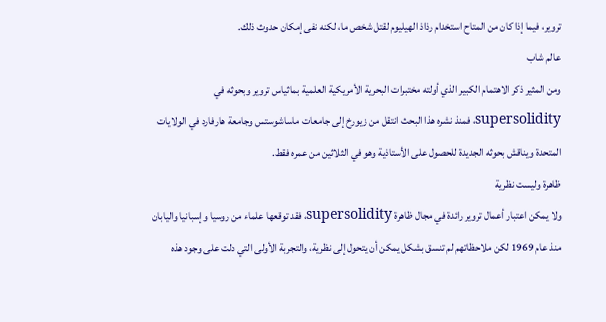تروير، فيما إذا كان من المتاح استخدام رذاذ الهيليوم لقتل شخص ما، لكنه نفى إمكان حدوث ذلك.
عالم شاب
ومن المثير ذكر الاهتمام الكبير الذي أولته مختبرات البحرية الأمريكية العلمية بماثياس تروير وبحوثه في supersolidity، فمنذ نشره هذا البحث انتقل من زيورخ إلى جامعات ماساشوستس وجامعة هارفارد في الولايات المتحدة ويناقش بحوثه الجديدة للحصول على الأستاذية وهو في الثلاثين من عمره فقط.
ظاهرة وليست نظرية
ولا يمكن اعتبار أعمال تروير رائدة في مجال ظاهرة supersolidity، فقد توقعها علماء من روسيا وإسبانيا واليابان منذ عام 1969 لكن ملاحظاتهم لم تنسق بشكل يمكن أن يتحول إلى نظرية، والتجربة الأولى التي دلت على وجود هذه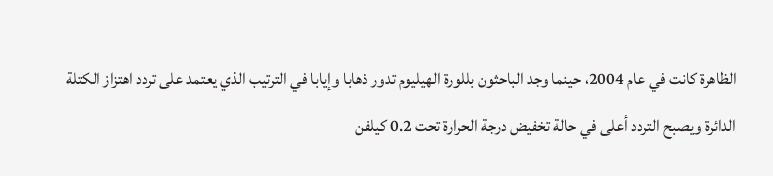الظاهرة كانت في عام 2004، حينما وجد الباحثون بللورة الهيليوم تدور ذهابا وإيابا في الترتيب الذي يعتمد على تردد اهتزاز الكتلة الدائرة ويصبح التردد أعلى في حالة تخفيض درجة الحرارة تحت 0.2 كيلفن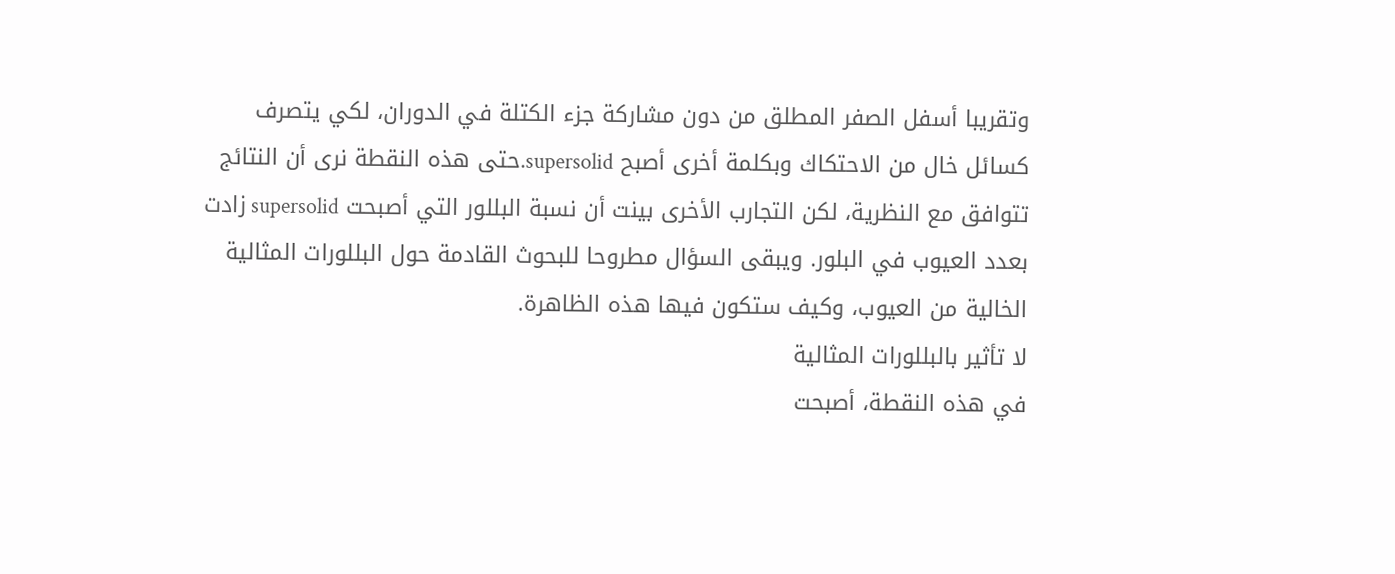وتقريبا أسفل الصفر المطلق من دون مشاركة جزء الكتلة في الدوران، لكي يتصرف كسائل خال من الاحتكاك وبكلمة أخرى أصبح supersolid.حتى هذه النقطة نرى أن النتائج تتوافق مع النظرية، لكن التجارب الأخرى بينت أن نسبة البللور التي أصبحت supersolid زادت بعدد العيوب في البلور. ويبقى السؤال مطروحا للبحوث القادمة حول البللورات المثالية الخالية من العيوب، وكيف ستكون فيها هذه الظاهرة.
لا تأثير بالبللورات المثالية
في هذه النقطة، أصبحت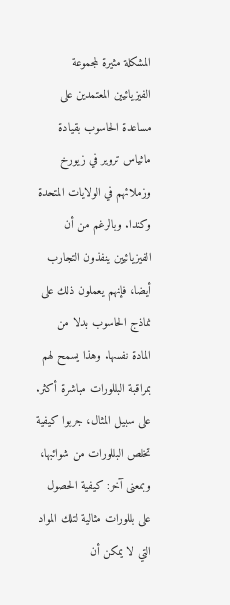المشكلة مثيرة لمجموعة الفيزيائيين المعتمدين على مساعدة الحاسوب بقيادة ماثياس تروير في زيورخ وزملائهم في الولايات المتحدة وكندا. وبالرغم من أن الفيزيائيين ينفذون التجارب أيضا، فإنهم يعملون ذلك على نماذج الحاسوب بدلا من المادة نفسها. وهذا يسمح لهم بمراقبة البللورات مباشرة أكثر. على سبيل المثال، جربوا كيفية تخلص البللورات من شوائبها، وبمعنى آخر: كيفية الحصول على بللورات مثالية لتلك المواد التي لا يمكن أن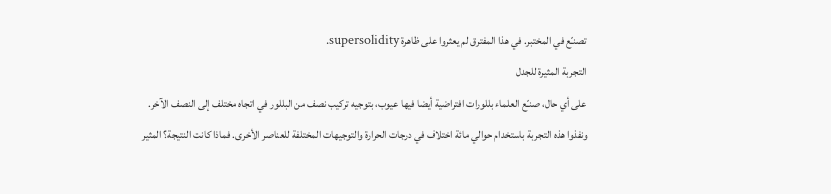تصنـّع في المختبر. في هذا المفترق لم يعثروا على ظاهرة supersolidity.
التجربة المثيرة للجدل
على أي حال، صنـّع العلماء بللورات افتراضية أيضا فيها عيوب، بتوجيه تركيب نصف من البللور في اتجاه مختلف إلى النصف الآخر. ونفذوا هذه التجربة باستخدام حوالي مائة اختلاف في درجات الحرارة والتوجيهات المختلفة للعناصر الأخرى. فماذا كانت النتيجة؟ المثير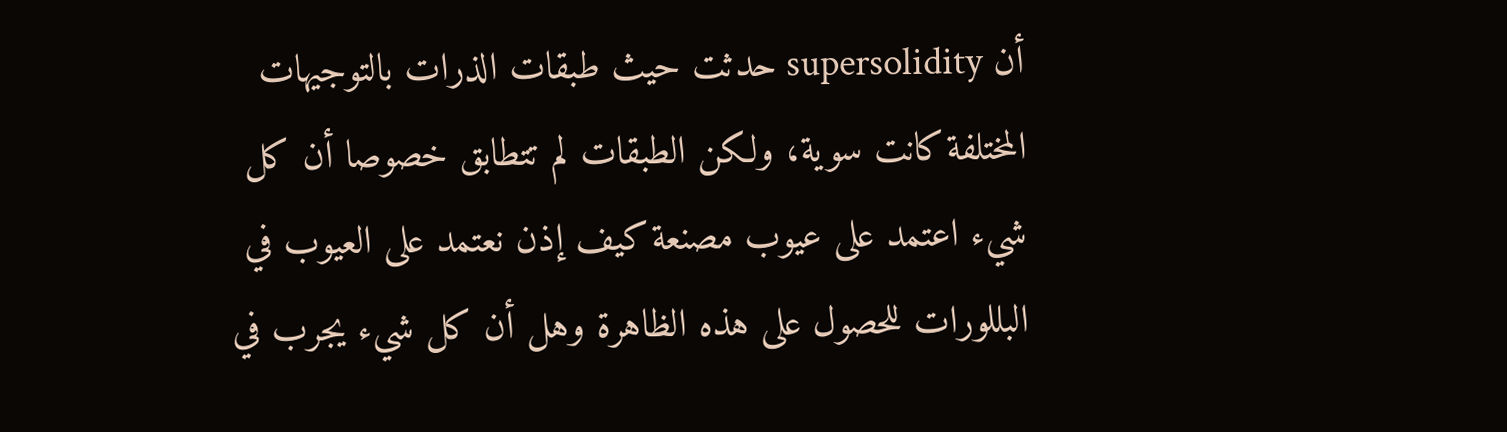أن supersolidity حدثت حيث طبقات الذرات بالتوجيهات المختلفة كانت سوية، ولكن الطبقات لم تتطابق خصوصا أن كل شيء اعتمد على عيوب مصنعة كيف إذن نعتمد على العيوب في البللورات للحصول على هذه الظاهرة وهل أن كل شيء يجرب في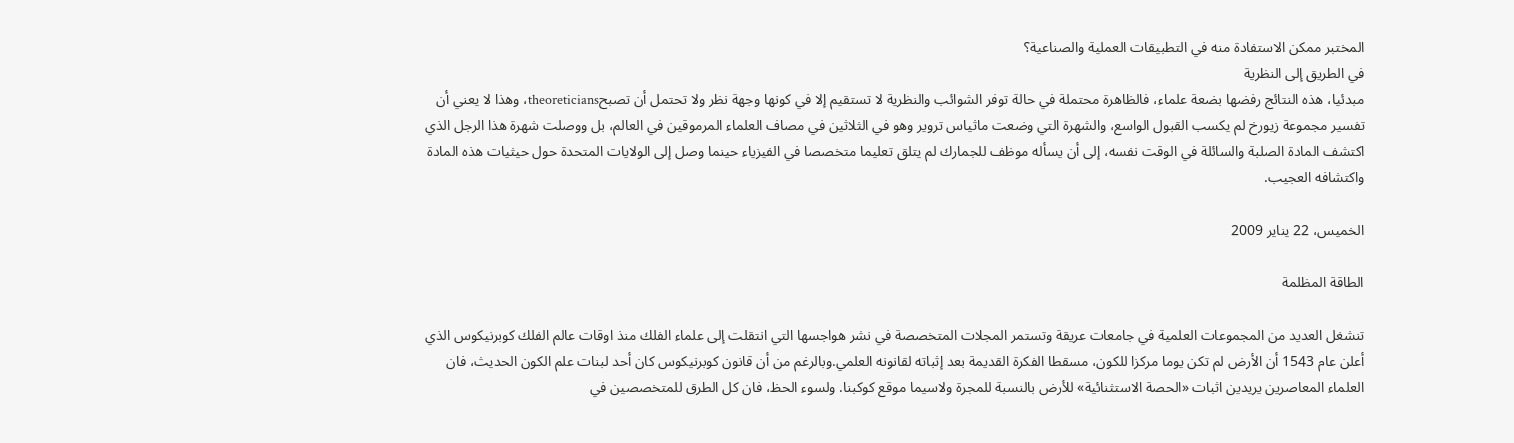المختبر ممكن الاستفادة منه في التطبيقات العملية والصناعية؟
في الطريق إلى النظرية
مبدئيا، هذه النتائج رفضها بضعة علماء، فالظاهرة محتملة في حالة توفر الشوائب والنظرية لا تستقيم إلا في كونها وجهة نظر ولا تحتمل أن تصبحtheoreticians، وهذا لا يعني أن تفسير مجموعة زيورخ لم يكسب القبول الواسع، والشهرة التي وضعت ماثياس تروير وهو في الثلاثين في مصاف العلماء المرموقين في العالم، بل ووصلت شهرة هذا الرجل الذي اكتشف المادة الصلبة والسائلة في الوقت نفسه، إلى أن يسأله موظف للجمارك لم يتلق تعليما متخصصا في الفيزياء حينما وصل إلى الولايات المتحدة حول حيثيات هذه المادة واكتشافه العجيب.

الخميس، 22 يناير 2009

الطاقة المظلمة

تنشغل العديد من المجموعات العلمية في جامعات عريقة وتستمر المجلات المتخصصة في نشر هواجسها التي انتقلت إلى علماء الفلك منذ اوقات عالم الفلك كوبرنيكوس الذي أعلن عام 1543 أن الأرض لم تكن يوما مركزا للكون، مسقطا الفكرة القديمة بعد إثباته لقانونه العلمي.وبالرغم من أن قانون كوبرنيكوس كان أحد لبنات علم الكون الحديث، فان العلماء المعاصرين يريدين اثبات «الحصة الاستثنائية» للأرض بالنسبة للمجرة ولاسيما موقع كوكبنا. ولسوء الحظ، فان كل الطرق للمتخصصين في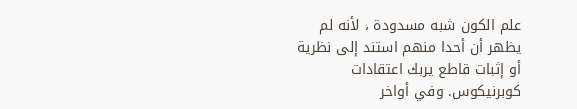علم الكون شبه مسدودة ، لأنه لم يظهر أن أحدا منهم استند إلى نظرية أو إثبات قاطع يربك اعتقادات كوبرنيكوس. وفي أواخر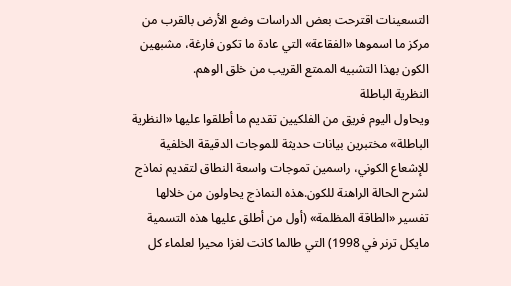التسعينات اقترحت بعض الدراسات وضع الأرض بالقرب من مركز ما اسموها «الفقاعة» التي عادة ما تكون فارغة، مشبهين الكون بهذا التشبيه الممتع القريب من خلق الوهم.
النظرية الباطلة
ويحاول اليوم فريق من الفلكيين تقديم ما أطلقوا عليها «النظرية الباطلة» مختبرين بيانات حديثة للموجات الدقيقة الخلفية للإشعاع الكوني، راسمين تموجات واسعة النطاق لتقديم نماذج لشرح الحالة الراهنة للكون.هذه النماذج يحاولون من خلالها تفسير «الطاقة المظلمة» (أول من أطلق عليها هذه التسمية مايكل ترنر في 1998) التي طالما كانت لغزا محيرا لعلماء كل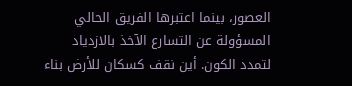العصور، بينما اعتبرها الفريق الحالي المسؤولة عن التسارع الآخذ بالازدياد لتمدد الكون. أين نقف كسكان للأرض بناء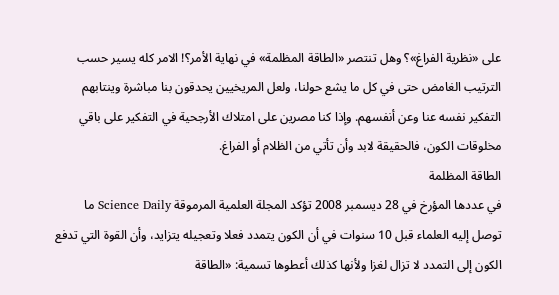على «نظرية الفراغ»؟ وهل تنتصر «الطاقة المظلمة» في نهاية الأمر؟! الامر كله يسير حسب الترتيب الغامض حتى في كل ما يشع حولنا، ولعل المريخيين يحدقون بنا مباشرة وينتابهم التفكير نفسه عنا وعن أنفسهم. وإذا كنا مصرين على امتلاك الأرجحية في التفكير على باقي مخلوقات الكون، فالحقيقة لابد وأن تأتي من الظلام أو الفراغ.
الطاقة المظلمة
في عددها المؤرخ في 28 ديسمبر 2008 تؤكد المجلة العلمية المرموقة Science Daily ما توصل إليه العلماء قبل 10 سنوات في أن الكون يتمدد فعلا وتعجيله يتزايد، وأن القوة التي تدفع الكون إلى التمدد لا تزال لغزا ولأنها كذلك أعطوها تسمية: «الطاقة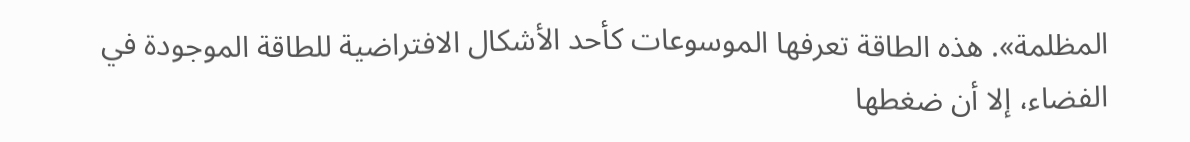المظلمة». هذه الطاقة تعرفها الموسوعات كأحد الأشكال الافتراضية للطاقة الموجودة في الفضاء، إلا أن ضغطها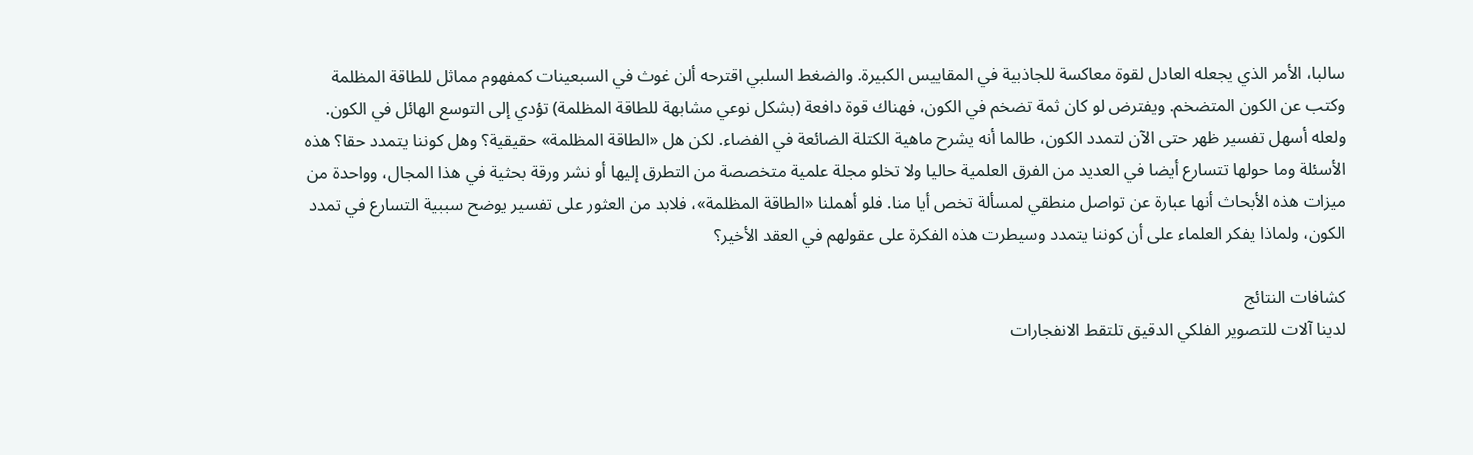سالبا، الأمر الذي يجعله العادل لقوة معاكسة للجاذبية في المقاييس الكبيرة. والضغط السلبي اقترحه ألن غوث في السبعينات كمفهوم مماثل للطاقة المظلمة وكتب عن الكون المتضخم. ويفترض لو كان ثمة تضخم في الكون، فهناك قوة دافعة (بشكل نوعي مشابهة للطاقة المظلمة) تؤدي إلى التوسع الهائل في الكون. ولعله أسهل تفسير ظهر حتى الآن لتمدد الكون، طالما أنه يشرح ماهية الكتلة الضائعة في الفضاء. لكن هل «الطاقة المظلمة» حقيقية؟ وهل كوننا يتمدد حقا؟ هذه الأسئلة وما حولها تتسارع أيضا في العديد من الفرق العلمية حاليا ولا تخلو مجلة علمية متخصصة من التطرق إليها أو نشر ورقة بحثية في هذا المجال، وواحدة من ميزات هذه الأبحاث أنها عبارة عن تواصل منطقي لمسألة تخص أيا منا. فلو أهملنا «الطاقة المظلمة»، فلابد من العثور على تفسير يوضح سببية التسارع في تمدد الكون، ولماذا يفكر العلماء على أن كوننا يتمدد وسيطرت هذه الفكرة على عقولهم في العقد الأخير؟

كشافات النتائج
لدينا آلات للتصوير الفلكي الدقيق تلتقط الانفجارات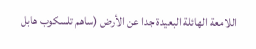اللامعة الهائلة البعيدة جدا عن الأرض (ساهم تلسكوب هابل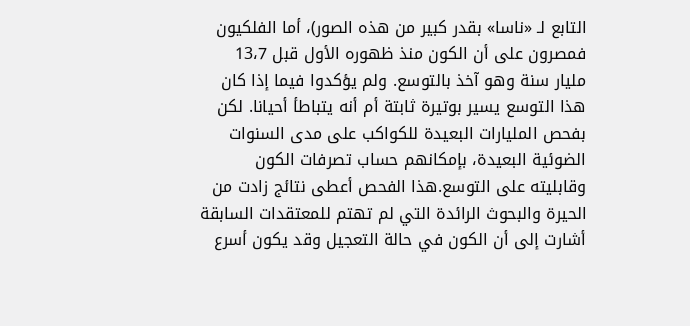التابع لـ «ناسا» بقدر كبير من هذه الصور)، أما الفلكيون فمصرون على أن الكون منذ ظهوره الأول قبل 13،7 مليار سنة وهو آخذ بالتوسع. ولم يؤكدوا فيما إذا كان هذا التوسع يسير بوتيرة ثابتة أم أنه يتباطأ أحيانا. لكن بفحص المليارات البعيدة للكواكب على مدى السنوات الضوئية البعيدة، بإمكانهم حساب تصرفات الكون وقابليته على التوسع.هذا الفحص أعطى نتائج زادت من الحيرة والبحوث الرائدة التي لم تهتم للمعتقدات السابقة أشارت إلى أن الكون في حالة التعجيل وقد يكون أسرع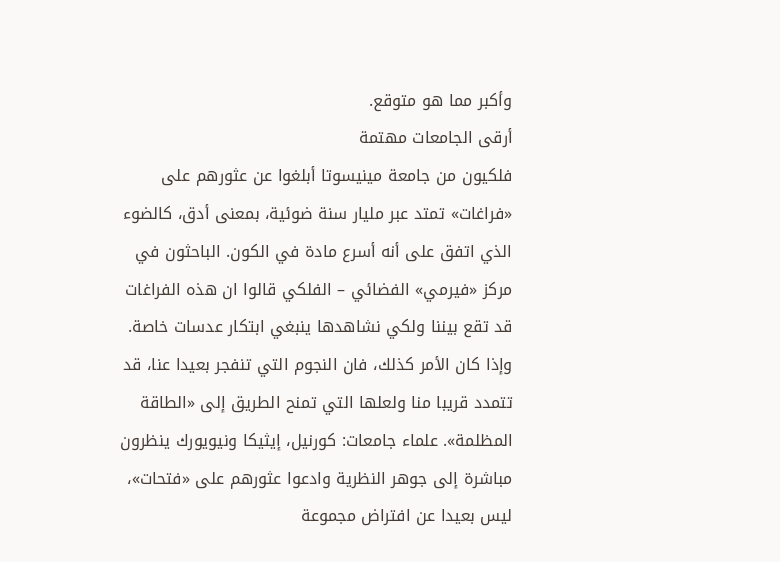وأكبر مما هو متوقع.
أرقى الجامعات مهتمة
فلكيون من جامعة مينيسوتا أبلغوا عن عثورهم على «فراغات» تمتد عبر مليار سنة ضوئية، بمعنى أدق، كالضوء الذي اتفق على أنه أسرع مادة في الكون. الباحثون في مركز «فيرمي» الفضائي – الفلكي قالوا ان هذه الفراغات قد تقع بيننا ولكي نشاهدها ينبغي ابتكار عدسات خاصة. وإذا كان الأمر كذلك، فان النجوم التي تنفجر بعيدا عنا، قد تتمدد قريبا منا ولعلها التي تمنح الطريق إلى «الطاقة المظلمة». علماء جامعات: كورنيل، إيثيكا ونيويورك ينظرون مباشرة إلى جوهر النظرية وادعوا عثورهم على «فتحات»، ليس بعيدا عن افتراض مجموعة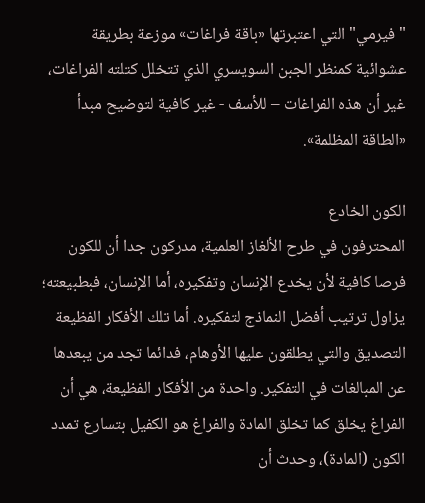"فيرمي" التي اعتبرتها «باقة فراغات» موزعة بطريقة عشوائية كمنظر الجبن السويسري الذي تتخلل كتلته الفراغات، غير أن هذه الفراغات – للأسف - غير كافية لتوضيح مبدأ «الطاقة المظلمة».

الكون الخادع
المحترفون في طرح الألغاز العلمية، مدركون جدا أن للكون فرصا كافية لأن يخدع الإنسان وتفكيره، أما الإنسان، فبطبيعته؛ يزاول ترتيب أفضل النماذج لتفكيره. أما تلك الأفكار الفظيعة التصديق والتي يطلقون عليها الأوهام، فدائما تجد من يبعدها عن المبالغات في التفكير. واحدة من الأفكار الفظيعة، هي أن الفراغ يخلق كما تخلق المادة والفراغ هو الكفيل بتسارع تمدد الكون (المادة)، وحدث أن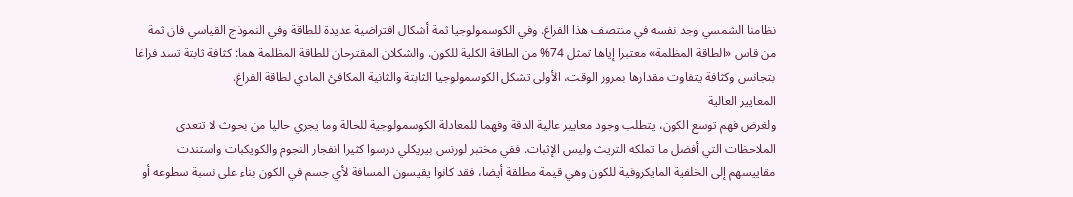نظامنا الشمسي وجد نفسه في منتصف هذا الفراغ. وفي الكوسمولوجيا ثمة أشكال افتراضية عديدة للطاقة وفي النموذج القياسي فان ثمة من قاس «الطاقة المظلمة» معتبرا إياها تمثل 74% من الطاقة الكلية للكون. والشكلان المقترحان للطاقة المظلمة هما: كثافة ثابتة تسد فراغا بتجانس وكثافة يتفاوت مقدارها بمرور الوقت، الأولى تشكل الكوسمولوجيا الثابتة والثانية المكافئ المادي لطاقة الفراغ.
المعايير العالية
ولغرض فهم توسع الكون، يتطلب وجود معايير عالية الدقة وفهما للمعادلة الكوسمولوجية للحالة وما يجري حاليا من بحوث لا تتعدى الملاحظات التي أفضل ما تملكه التريث وليس الإثبات. ففي مختبر لورنس بيريكلي درسوا كثيرا انفجار النجوم والكويكبات واستندت مقاييسهم إلى الخلفية المايكروفية للكون وهي قيمة مطلقة أيضا، فقد كانوا يقيسون المسافة لأي جسم في الكون بناء على نسبة سطوعه أو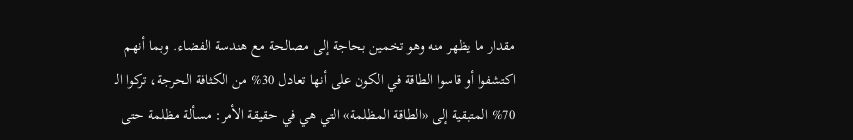مقدار ما يظهر منه وهو تخمين بحاجة إلى مصالحة مع هندسة الفضاء. وبما أنهم اكتشفوا أو قاسوا الطاقة في الكون على أنها تعادل 30% من الكثافة الحرجة، تركوا الـ 70% المتبقية إلى «الطاقة المظلمة» التي هي في حقيقة الأمر: مسألة مظلمة حتى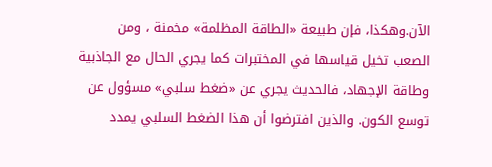الآن.وهكذا، فإن طبيعة «الطاقة المظلمة» مخمنة ، ومن الصعب تخيل قياسها في المختبرات كما يجري الحال مع الجاذبية وطاقة الإجهاد، فالحديث يجري عن «ضغط سلبي» مسؤول عن توسع الكون. والذين افترضوا أن هذا الضغط السلبي يمدد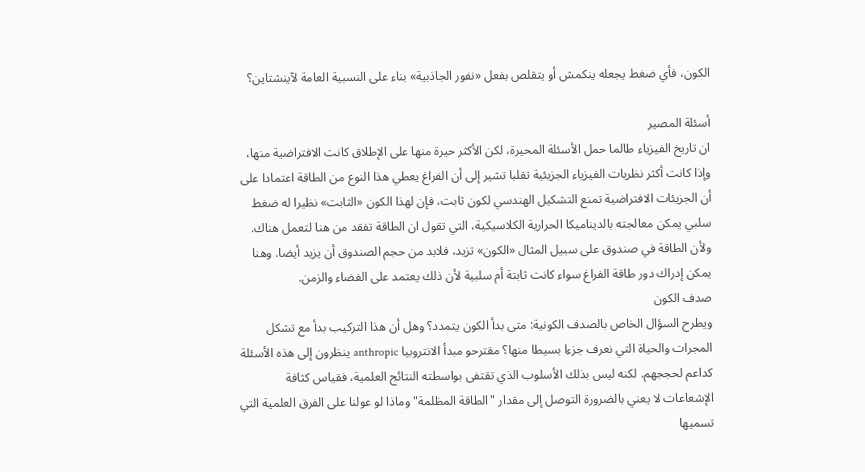الكون، فأي ضغط يجعله ينكمش أو يتقلص بفعل «نفور الجاذبية» بناء على النسبية العامة لآينشتاين؟

أسئلة المصير
ان تاريخ الفيزياء طالما حمل الأسئلة المحيرة، لكن الأكثر حيرة منها على الإطلاق كانت الافتراضية منها، وإذا كانت أكثر نظريات الفيزياء الجزيئية تقلبا تشير إلى أن الفراغ يعطي هذا النوع من الطاقة اعتمادا على أن الجزيئات الافتراضية تمنع التشكيل الهندسي لكون ثابت، فإن لهذا الكون «الثابت» نظيرا له ضغط سلبي يمكن معالجته بالديناميكا الحرارية الكلاسيكية، التي تقول ان الطاقة تفقد من هنا لتعمل هناك. ولأن الطاقة في صندوق على سبيل المثال «الكون» تزيد، فلابد من حجم الصندوق أن يزيد أيضا. وهنا يمكن إدراك دور طاقة الفراغ سواء كانت ثابتة أم سلبية لأن ذلك يعتمد على الفضاء والزمن.
صدف الكون
ويطرح السؤال الخاص بالصدف الكونية: متى بدأ الكون يتمدد؟ وهل أن هذا التركيب بدأ مع تشكل المجرات والحياة التي نعرف جزءا بسيطا منها؟ مقترحو مبدأ الانتروبيا anthropic ينظرون إلى هذه الأسئلة كداعم لحججهم. لكنه ليس بذلك الأسلوب الذي تقتفى بواسطته النتائج العلمية، فقياس كثافة الإشعاعات لا يعني بالضرورة التوصل إلى مقدار "الطاقة المظلمة" وماذا لو عولنا على الفرق العلمية التي تسميها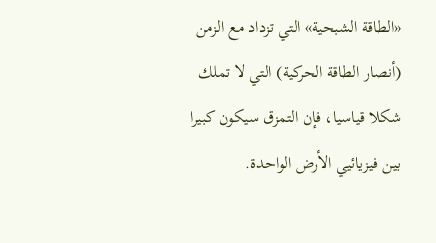«الطاقة الشبحية» التي تزداد مع الزمن (أنصار الطاقة الحركية) التي لا تملك شكلا قياسيا، فإن التمزق سيكون كبيرا بين فيزيائيي الأرض الواحدة.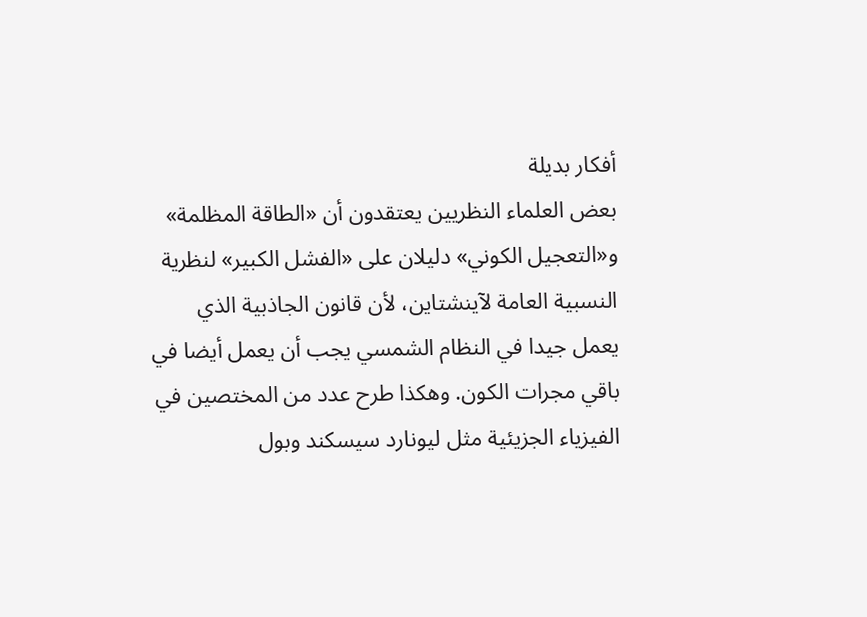أفكار بديلة
بعض العلماء النظريين يعتقدون أن «الطاقة المظلمة» و«التعجيل الكوني» دليلان على «الفشل الكبير» لنظرية النسبية العامة لآينشتاين، لأن قانون الجاذبية الذي يعمل جيدا في النظام الشمسي يجب أن يعمل أيضا في باقي مجرات الكون. وهكذا طرح عدد من المختصين في الفيزياء الجزيئية مثل ليونارد سيسكند وبول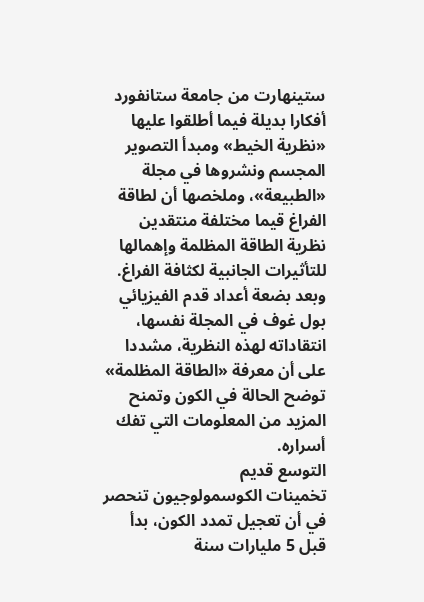ستينهارت من جامعة ستانفورد أفكارا بديلة فيما أطلقوا عليها «نظرية الخيط» ومبدأ التصوير المجسم ونشروها في مجلة «الطبيعة»، وملخصها أن لطاقة الفراغ قيما مختلفة منتقدين نظرية الطاقة المظلمة وإهمالها للتأثيرات الجانبية لكثافة الفراغ. وبعد بضعة أعداد قدم الفيزيائي بول غوف في المجلة نفسها، انتقاداته لهذه النظرية، مشددا على أن معرفة «الطاقة المظلمة» توضح الحالة في الكون وتمنح المزيد من المعلومات التي تفك أسراره.
التوسع قديم
تخمينات الكوسمولوجيون تنحصر في أن تعجيل تمدد الكون، بدأ قبل 5 مليارات سنة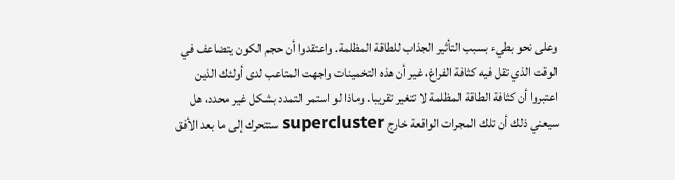وعلى نحو بطيء بسبب التأثير الجذاب للطاقة المظلمة. واعتقدوا أن حجم الكون يتضاعف في الوقت الذي تقل فيه كثافة الفراغ، غير أن هذه التخمينات واجهت المتاعب لدى أولئك الذين اعتبروا أن كثافة الطاقة المظلمة لا تتغير تقريبا. وماذا لو استمر التمدد بشكل غير محدد، هل سيعني ذلك أن تلك المجرات الواقعة خارج supercluster ستتحرك إلى ما بعد الأفق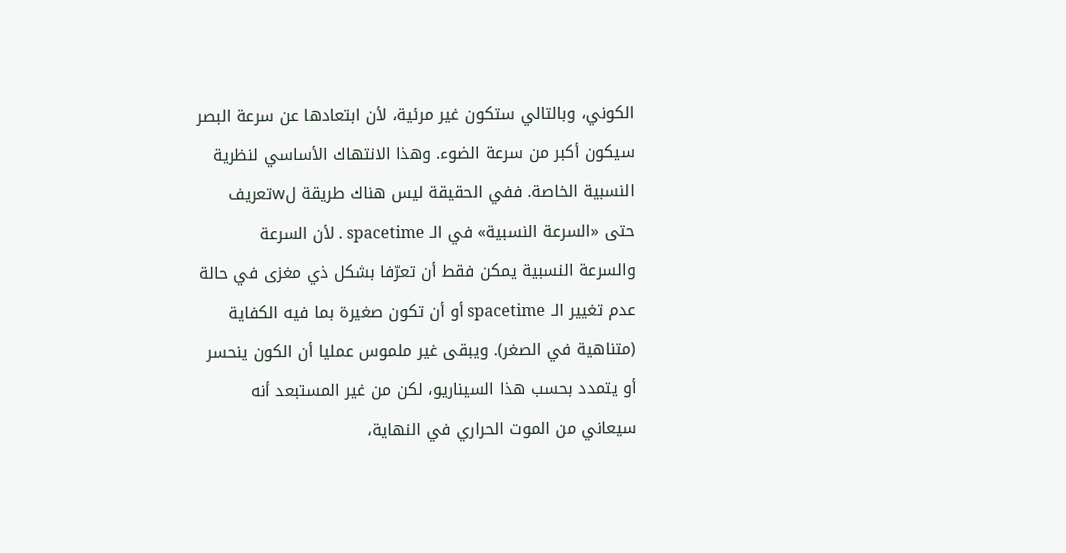الكوني، وبالتالي ستكون غير مرئية، لأن ابتعادها عن سرعة البصر سيكون أكبر من سرعة الضوء. وهذا الانتهاك الأساسي لنظرية النسبية الخاصة. ففي الحقيقة ليس هناك طريقة لwتعريف حتى «السرعة النسبية» في الـ spacetime . لأن السرعة والسرعة النسبية يمكن فقط أن تعرّفا بشكل ذي مغزى في حالة عدم تغيير الـ spacetime أو أن تكون صغيرة بما فيه الكفاية (متناهية في الصغر). ويبقى غير ملموس عمليا أن الكون ينحسر أو يتمدد بحسب هذا السيناريو، لكن من غير المستبعد أنه سيعاني من الموت الحراري في النهاية،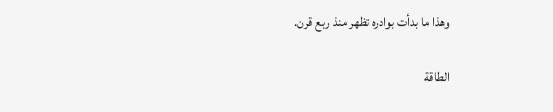وهذا ما بدأت بوادره تظهر منذ ربع قرن.

الطاقة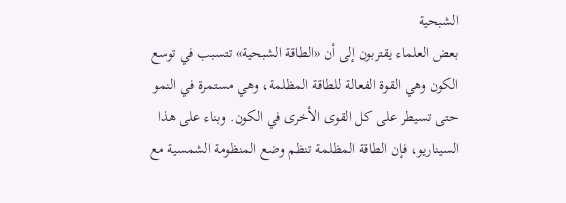الشبحية
بعض العلماء يقتربون إلى أن «الطاقة الشبحية» تتسبب في توسع الكون وهي القوة الفعالة للطاقة المظلمة، وهي مستمرة في النمو حتى تسيطر على كل القوى الأخرى في الكون. وبناء على هذا السيناريو، فإن الطاقة المظلمة تنظم وضع المنظومة الشمسية مع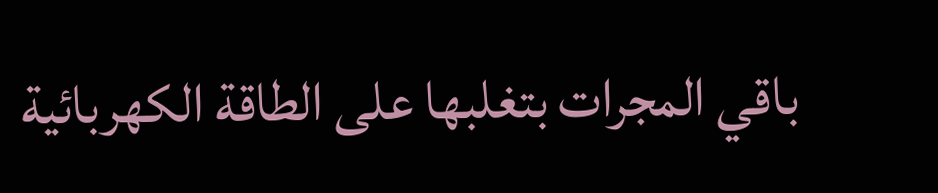باقي المجرات بتغلبها على الطاقة الكهربائية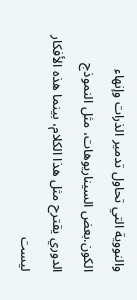والنووية التي تحاول تدمير الذرات وإنهاء الكون.بعض السيناريوهات، مثل النموذج الدوري يقترح مثل هذا الكلام، بينما هذه الأفكار ليست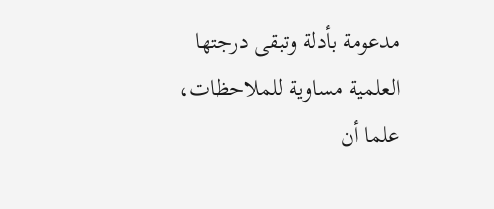مدعومة بأدلة وتبقى درجتها العلمية مساوية للملاحظات، علما أن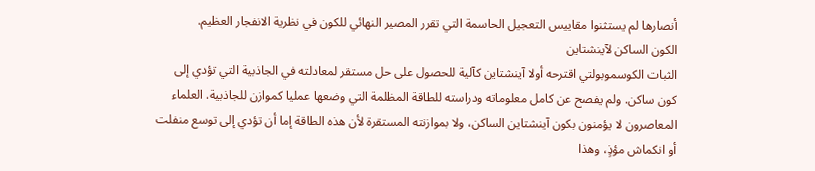أنصارها لم يستثنوا مقاييس التعجيل الحاسمة التي تقرر المصير النهائي للكون في نظرية الانفجار العظيم.
الكون الساكن لآينشتاين
الثبات الكوسموبولتي اقترحه أولا آينشتاين كآلية للحصول على حل مستقر لمعادلته في الجاذبية التي تؤدي إلى كون ساكن. ولم يفصح عن كامل معلوماته ودراسته للطاقة المظلمة التي وضعها عمليا كموازن للجاذبية. العلماء المعاصرون لا يؤمنون بكون آينشتاين الساكن، ولا بموازنته المستقرة لأن هذه الطاقة إما أن تؤدي إلى توسع منفلت أو انكماش مؤذٍ، وهذا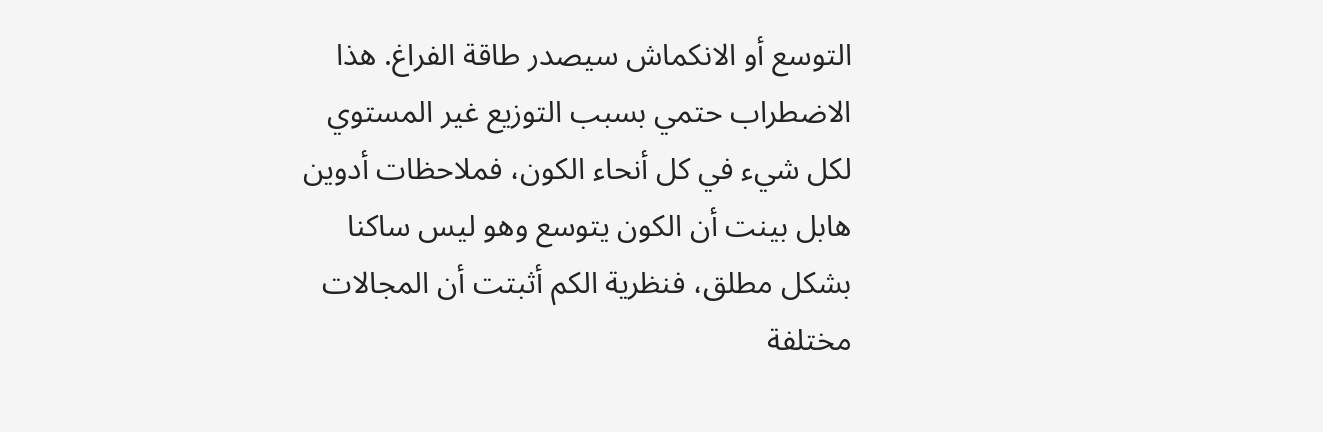التوسع أو الانكماش سيصدر طاقة الفراغ. هذا الاضطراب حتمي بسبب التوزيع غير المستوي لكل شيء في كل أنحاء الكون، فملاحظات أدوين هابل بينت أن الكون يتوسع وهو ليس ساكنا بشكل مطلق، فنظرية الكم أثبتت أن المجالات مختلفة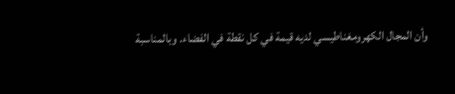وأن المجال الكهرومغناطيسي لديه قيمة في كل نقطة في الفضاء. وبالمناسبة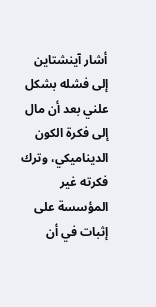أشار آينشتاين إلى فشله بشكل علني بعد أن مال إلى فكرة الكون الديناميكي، وترك فكرته غير المؤسسة على إثبات في أن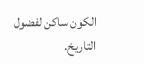الكون ساكن لفضول التاريخ.